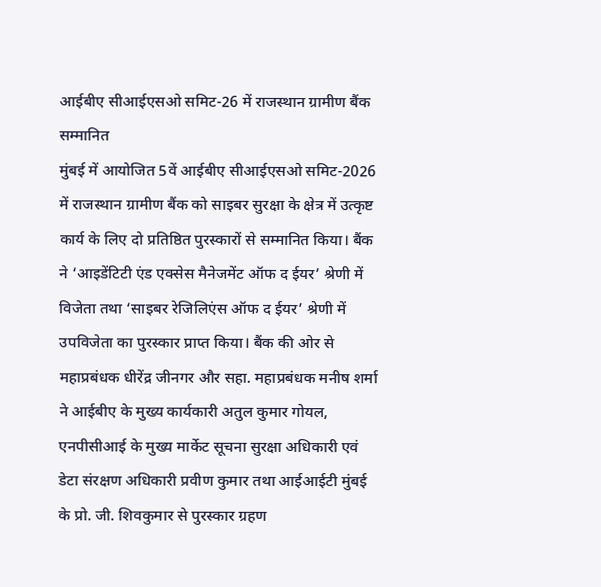आईबीए सीआईएसओ समिट-26 में राजस्थान ग्रामीण बैंक सम्मानित
मुंबई में आयोजित 5वें आईबीए सीआईएसओ समिट-2026 में राजस्थान ग्रामीण बैंक को साइबर सुरक्षा के क्षेत्र में उत्कृष्ट कार्य के लिए दो प्रतिष्ठित पुरस्कारों से सम्मानित किया। बैंक ने ‘आइडेंटिटी एंड एक्सेस मैनेजमेंट ऑफ द ईयर’ श्रेणी में विजेता तथा ‘साइबर रेजिलिएंस ऑफ द ईयर’ श्रेणी में उपविजेता का पुरस्कार प्राप्त किया। बैंक की ओर से महाप्रबंधक धीरेंद्र जीनगर और सहा. महाप्रबंधक मनीष शर्मा ने आईबीए के मुख्य कार्यकारी अतुल कुमार गोयल, एनपीसीआई के मुख्य मार्केट सूचना सुरक्षा अधिकारी एवं डेटा संरक्षण अधिकारी प्रवीण कुमार तथा आईआईटी मुंबई के प्रो. जी. शिवकुमार से पुरस्कार ग्रहण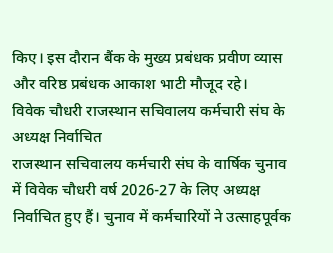किए। इस दौरान बैंक के मुख्य प्रबंधक प्रवीण व्यास और वरिष्ठ प्रबंधक आकाश भाटी मौजूद रहे।
विवेक चौधरी राजस्थान सचिवालय कर्मचारी संघ के अध्यक्ष निर्वाचित
राजस्थान सचिवालय कर्मचारी संघ के वार्षिक चुनाव में विवेक चौधरी वर्ष 2026-27 के लिए अध्यक्ष निर्वाचित हुए हैं। चुनाव में कर्मचारियों ने उत्साहपूर्वक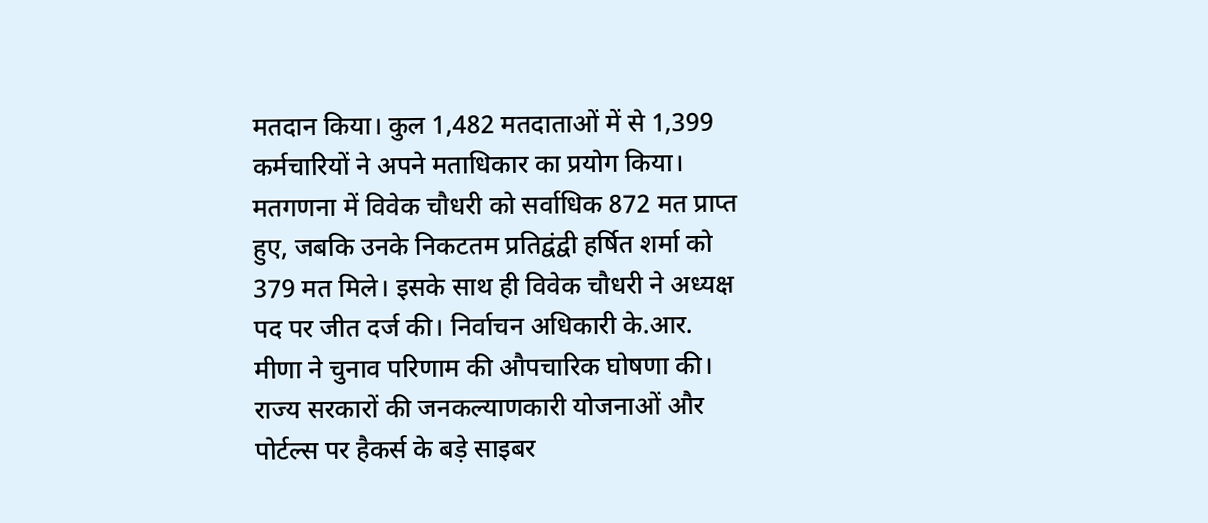मतदान किया। कुल 1,482 मतदाताओं में से 1,399 कर्मचारियों ने अपने मताधिकार का प्रयोग किया। मतगणना में विवेक चौधरी को सर्वाधिक 872 मत प्राप्त हुए, जबकि उनके निकटतम प्रतिद्वंद्वी हर्षित शर्मा को 379 मत मिले। इसके साथ ही विवेक चौधरी ने अध्यक्ष पद पर जीत दर्ज की। निर्वाचन अधिकारी के.आर. मीणा ने चुनाव परिणाम की औपचारिक घोषणा की।
राज्य सरकारों की जनकल्याणकारी योजनाओं और पोर्टल्स पर हैकर्स के बड़े साइबर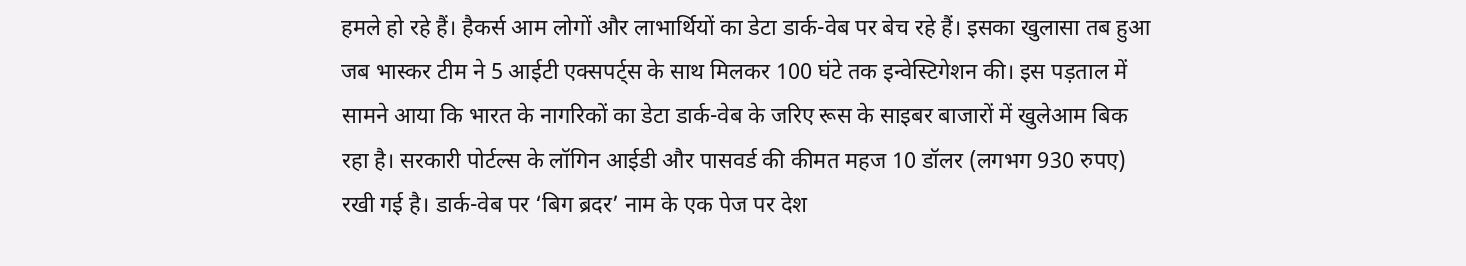हमले हो रहे हैं। हैकर्स आम लोगों और लाभार्थियों का डेटा डार्क-वेब पर बेच रहे हैं। इसका खुलासा तब हुआ जब भास्कर टीम ने 5 आईटी एक्सपर्ट्स के साथ मिलकर 100 घंटे तक इन्वेस्टिगेशन की। इस पड़ताल में सामने आया कि भारत के नागरिकों का डेटा डार्क-वेब के जरिए रूस के साइबर बाजारों में खुलेआम बिक रहा है। सरकारी पोर्टल्स के लॉगिन आईडी और पासवर्ड की कीमत महज 10 डॉलर (लगभग 930 रुपए) रखी गई है। डार्क-वेब पर ‘बिग ब्रदर’ नाम के एक पेज पर देश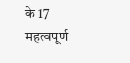के 17 महत्वपूर्ण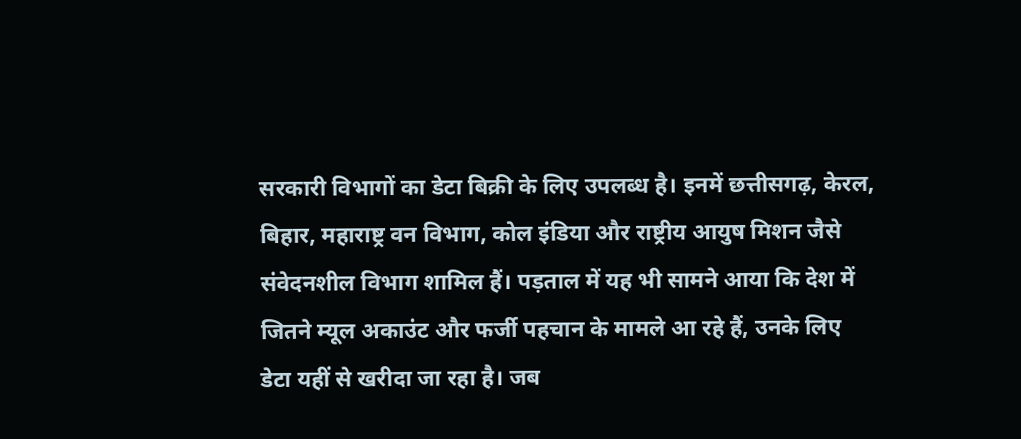सरकारी विभागों का डेटा बिक्री के लिए उपलब्ध है। इनमें छत्तीसगढ़, केरल, बिहार, महाराष्ट्र वन विभाग, कोल इंडिया और राष्ट्रीय आयुष मिशन जैसे संवेदनशील विभाग शामिल हैं। पड़ताल में यह भी सामने आया कि देश में जितने म्यूल अकाउंट और फर्जी पहचान के मामले आ रहे हैं, उनके लिए डेटा यहीं से खरीदा जा रहा है। जब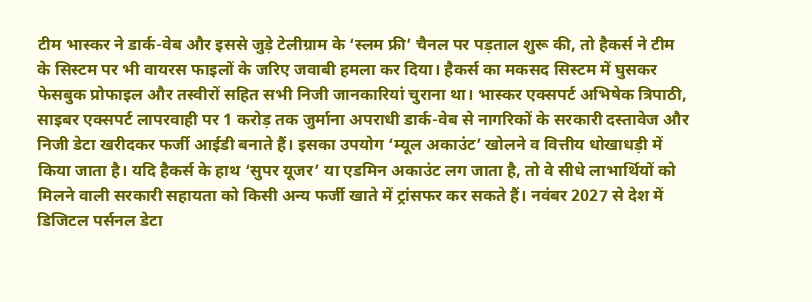टीम भास्कर ने डार्क-वेब और इससे जुड़े टेलीग्राम के ‘स्लम फ्री’ चैनल पर पड़ताल शुरू की, तो हैकर्स ने टीम के सिस्टम पर भी वायरस फाइलों के जरिए जवाबी हमला कर दिया। हैकर्स का मकसद सिस्टम में घुसकर फेसबुक प्रोफाइल और तस्वीरों सहित सभी निजी जानकारियां चुराना था। भास्कर एक्सपर्ट अभिषेक त्रिपाठी, साइबर एक्सपर्ट लापरवाही पर 1 करोड़ तक जुर्माना अपराधी डार्क-वेब से नागरिकों के सरकारी दस्तावेज और निजी डेटा खरीदकर फर्जी आईडी बनाते हैं। इसका उपयोग ‘म्यूल अकाउंट’ खोलने व वित्तीय धोखाधड़ी में किया जाता है। यदि हैकर्स के हाथ ‘सुपर यूजर’ या एडमिन अकाउंट लग जाता है, तो वे सीधे लाभार्थियों को मिलने वाली सरकारी सहायता को किसी अन्य फर्जी खाते में ट्रांसफर कर सकते हैं। नवंबर 2027 से देश में डिजिटल पर्सनल डेटा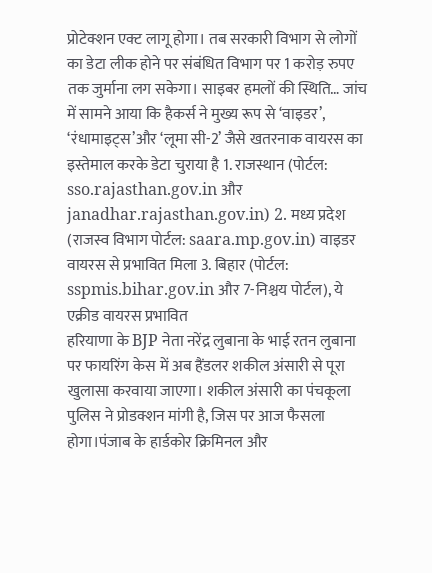प्रोटेक्शन एक्ट लागू होगा। तब सरकारी विभाग से लोगों का डेटा लीक होने पर संबंधित विभाग पर 1 करोड़ रुपए तक जुर्माना लग सकेगा। साइबर हमलों की स्थिति… जांच में सामने आया कि हैकर्स ने मुख्य रूप से ‘वाइडर’, ‘रंधामाइट्स’और ‘लूमा सी-2’ जैसे खतरनाक वायरस का इस्तेमाल करके डेटा चुराया है 1. राजस्थान (पोर्टल: sso.rajasthan.gov.in और janadhar.rajasthan.gov.in) 2. मध्य प्रदेश (राजस्व विभाग पोर्टल: saara.mp.gov.in) वाइडर वायरस से प्रभावित मिला 3. बिहार (पोर्टल: sspmis.bihar.gov.in और 7-निश्चय पोर्टल), ये एक्रीड वायरस प्रभावित
हरियाणा के BJP नेता नरेंद्र लुबाना के भाई रतन लुबाना पर फायरिंग केस में अब हैंडलर शकील अंसारी से पूरा खुलासा करवाया जाएगा। शकील अंसारी का पंचकूला पुलिस ने प्रोडक्शन मांगी है, जिस पर आज फैसला होगा।पंजाब के हार्डकोर क्रिमिनल और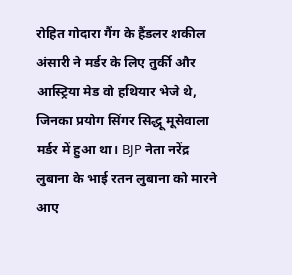रोहित गोदारा गैंग के हैंडलर शकील अंसारी ने मर्डर के लिए तुर्की और आस्ट्रिया मेड वो हथियार भेजे थे, जिनका प्रयोग सिंगर सिद्धू मूसेवाला मर्डर में हुआ था। BJP नेता नरेंद्र लुबाना के भाई रतन लुबाना को मारने आए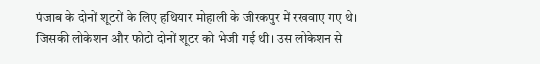पंजाब के दोनों शूटरों के लिए हथियार मोहाली के जीरकपुर में रखवाए गए थे। जिसकी लोकेशन और फोटो दोनों शूटर को भेजी गई थी। उस लोकेशन से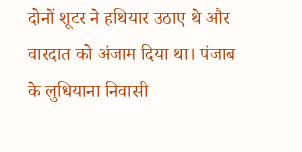दोनों शूटर ने हथियार उठाए थे और वारदात को अंजाम दिया था। पंजाब के लुधियाना निवासी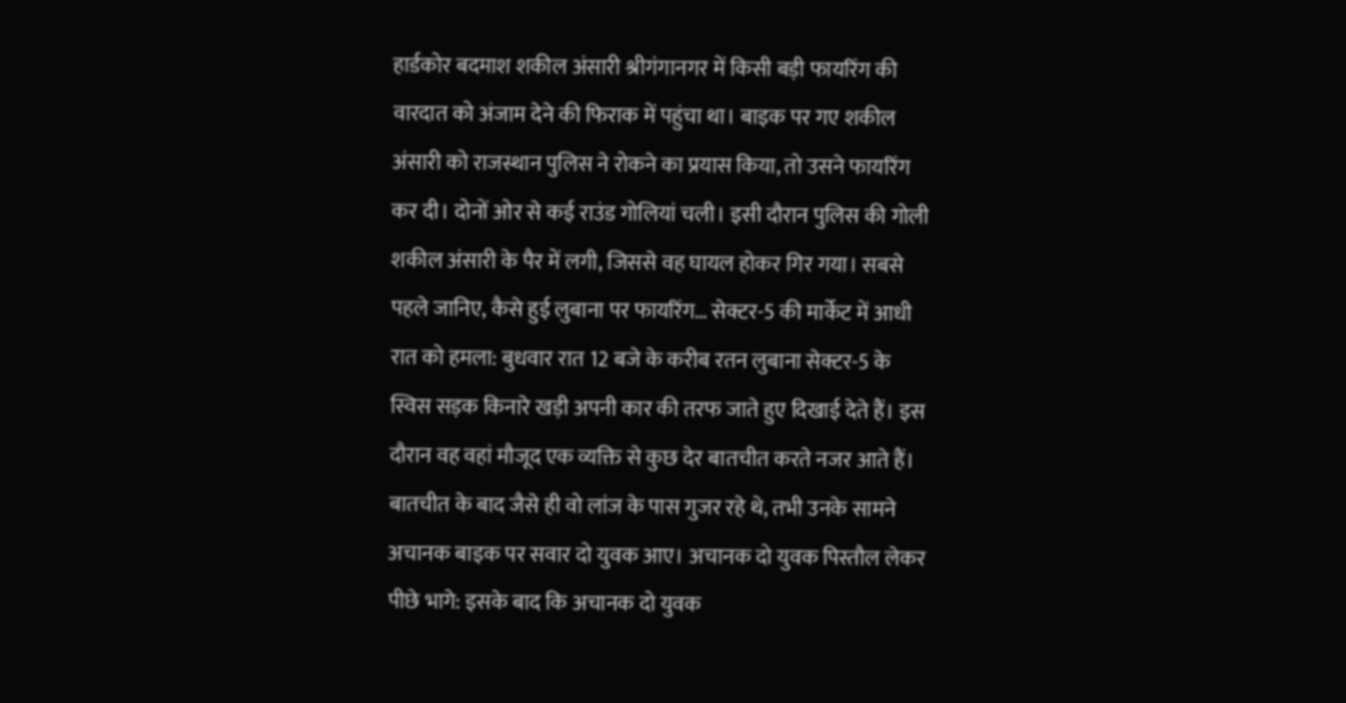हार्डकोर बदमाश शकील अंसारी श्रीगंगानगर में किसी बड़ी फायरिंग की वारदात को अंजाम देने की फिराक में पहुंचा था। बाइक पर गए शकील अंसारी को राजस्थान पुलिस ने रोकने का प्रयास किया, तो उसने फायरिंग कर दी। दोनों ओर से कई राउंड गोलियां चली। इसी दौरान पुलिस की गोली शकील अंसारी के पैर में लगी, जिससे वह घायल होकर गिर गया। सबसे पहले जानिए, कैसे हुई लुबाना पर फायरिंग… सेक्टर-5 की मार्केट में आधी रात को हमला: बुधवार रात 12 बजे के करीब रतन लुबाना सेक्टर-5 के स्विस सड़क किनारे खड़ी अपनी कार की तरफ जाते हुए दिखाई देते हैं। इस दौरान वह वहां मौजूद एक व्यक्ति से कुछ देर बातचीत करते नजर आते हैं। बातचीत के बाद जैसे ही वो लांज के पास गुजर रहे थे, तभी उनके सामने अचानक बाइक पर सवार दो युवक आए। अचानक दो युवक पिस्तौल लेकर पीछे भागे: इसके बाद कि अचानक दो युवक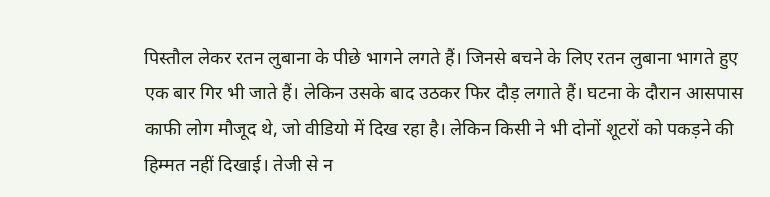पिस्तौल लेकर रतन लुबाना के पीछे भागने लगते हैं। जिनसे बचने के लिए रतन लुबाना भागते हुए एक बार गिर भी जाते हैं। लेकिन उसके बाद उठकर फिर दौड़ लगाते हैं। घटना के दौरान आसपास काफी लोग मौजूद थे, जो वीडियो में दिख रहा है। लेकिन किसी ने भी दोनों शूटरों को पकड़ने की हिम्मत नहीं दिखाई। तेजी से न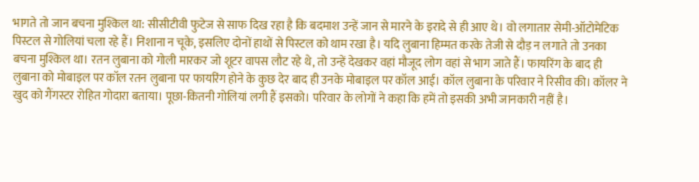भागते तो जान बचना मुश्किल था: सीसीटीवी फुटेज से साफ दिख रहा है कि बदमाश उन्हें जान से मारने के इरादे से ही आए थे। वो लगातार सेमी-ऑटोमेटिक पिस्टल से गोलियां चला रहे हैं। निशाना न चूके, इसलिए दोनों हाथों से पिस्टल को थाम रखा है। यदि लुबाना हिम्मत करके तेजी से दौड़ न लगाते तो उनका बचना मुश्किल था। रतन लुबाना को गोली मारकर जो शूटर वापस लौट रहे थे, तो उन्हें देखकर वहां मौजूद लोग वहां से भाग जाते हैं। फायरिंग के बाद ही लुबाना को मोबाइल पर कॉल रतन लुबाना पर फायरिंग होने के कुछ देर बाद ही उनके मोबाइल पर कॉल आई। कॉल लुबाना के परिवार ने रिसीव की। कॉलर ने खुद को गैंगस्टर रोहित गोदारा बताया। पूछा-कितनी गोलियां लगी हैं इसको। परिवार के लोगों ने कहा कि हमें तो इसकी अभी जानकारी नहीं है।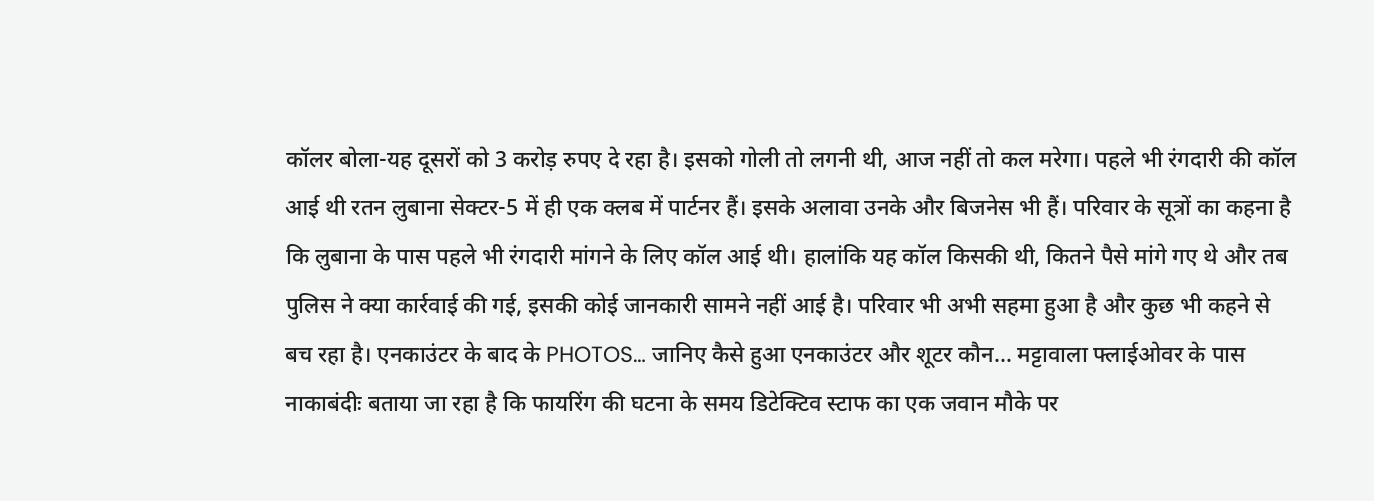कॉलर बोला-यह दूसरों को 3 करोड़ रुपए दे रहा है। इसको गोली तो लगनी थी, आज नहीं तो कल मरेगा। पहले भी रंगदारी की कॉल आई थी रतन लुबाना सेक्टर-5 में ही एक क्लब में पार्टनर हैं। इसके अलावा उनके और बिजनेस भी हैं। परिवार के सूत्रों का कहना है कि लुबाना के पास पहले भी रंगदारी मांगने के लिए कॉल आई थी। हालांकि यह कॉल किसकी थी, कितने पैसे मांगे गए थे और तब पुलिस ने क्या कार्रवाई की गई, इसकी कोई जानकारी सामने नहीं आई है। परिवार भी अभी सहमा हुआ है और कुछ भी कहने से बच रहा है। एनकाउंटर के बाद के PHOTOS… जानिए कैसे हुआ एनकाउंटर और शूटर कौन… मट्टावाला फ्लाईओवर के पास नाकाबंदीः बताया जा रहा है कि फायरिंग की घटना के समय डिटेक्टिव स्टाफ का एक जवान मौके पर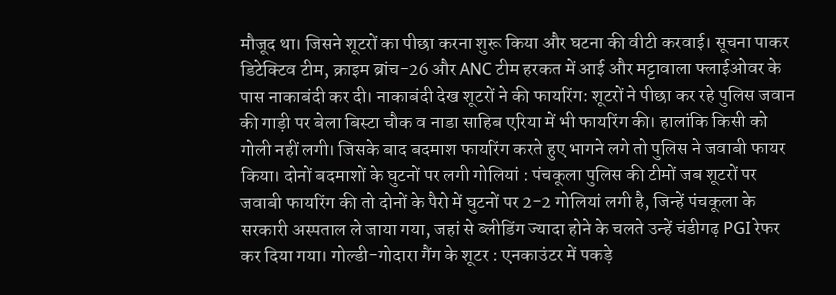मौजूद था। जिसने शूटरों का पीछा करना शुरू किया और घटना की वीटी करवाई। सूचना पाकर डिटेक्टिव टीम, क्राइम ब्रांच-26 और ANC टीम हरकत में आई और मट्टावाला फ्लाईओवर के पास नाकाबंदी कर दी। नाकाबंदी देख शूटरों ने की फायरिंग: शूटरों ने पीछा कर रहे पुलिस जवान की गाड़ी पर बेला बिस्टा चौक व नाडा साहिब एरिया में भी फायरिंग की। हालांकि किसी को गोली नहीं लगी। जिसके बाद बदमाश फायरिंग करते हुए भागने लगे तो पुलिस ने जवाबी फायर किया। दोनों बदमाशों के घुटनों पर लगी गोलियां : पंचकूला पुलिस की टीमों जब शूटरों पर जवाबी फायरिंग की तो दोनों के पैरो में घुटनों पर 2-2 गोलियां लगी है, जिन्हें पंचकूला के सरकारी अस्पताल ले जाया गया, जहां से ब्लीडिंग ज्यादा होने के चलते उन्हें चंडीगढ़ PGI रेफर कर दिया गया। गोल्डी-गोदारा गैंग के शूटर : एनकाउंटर में पकड़े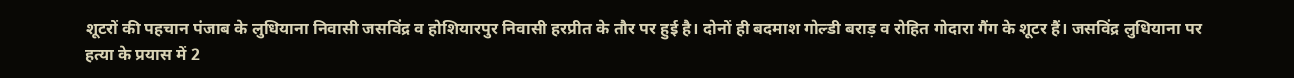शूटरों की पहचान पंजाब के लुधियाना निवासी जसविंद्र व होशियारपुर निवासी हरप्रीत के तौर पर हुई है। दोनों ही बदमाश गोल्डी बराड़ व रोहित गोदारा गैंग के शूटर हैं। जसविंद्र लुधियाना पर हत्या के प्रयास में 2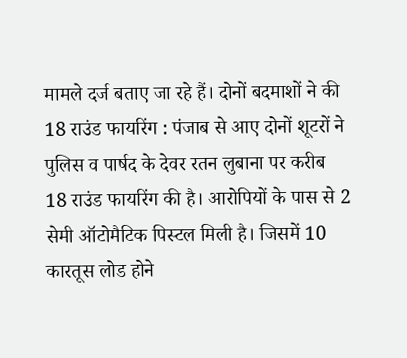मामले दर्ज बताए जा रहे हैं। दोनों बदमाशों ने की 18 राउंड फायरिंग : पंजाब से आए दोनों शूटरों ने पुलिस व पार्षद के देवर रतन लुबाना पर करीब 18 राउंड फायरिंग की है। आरोपियों के पास से 2 सेमी ऑटोमैटिक पिस्टल मिली है। जिसमें 10 कारतूस लोड होने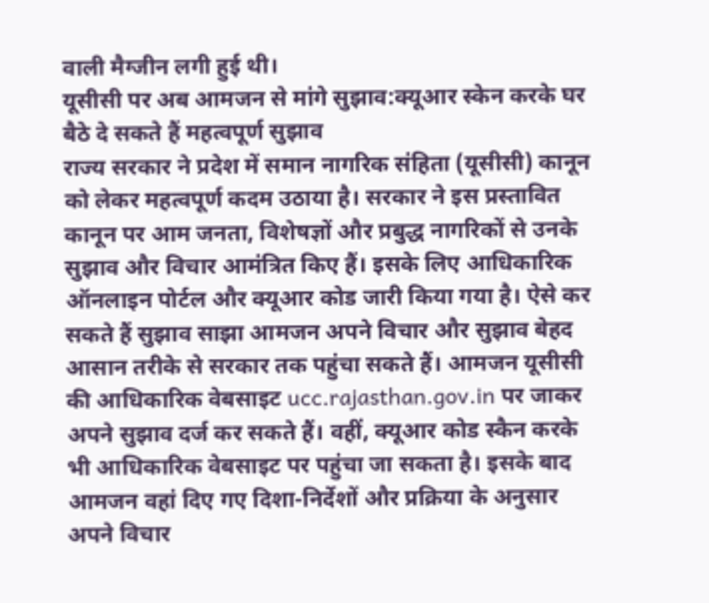वाली मैग्जीन लगी हुई थी।
यूसीसी पर अब आमजन से मांगे सुझाव:क्यूआर स्केन करके घर बैठे दे सकते हैं महत्वपूर्ण सुझाव
राज्य सरकार ने प्रदेश में समान नागरिक संहिता (यूसीसी) कानून को लेकर महत्वपूर्ण कदम उठाया है। सरकार ने इस प्रस्तावित कानून पर आम जनता, विशेषज्ञों और प्रबुद्ध नागरिकों से उनके सुझाव और विचार आमंत्रित किए हैं। इसके लिए आधिकारिक ऑनलाइन पोर्टल और क्यूआर कोड जारी किया गया है। ऐसे कर सकते हैं सुझाव साझा आमजन अपने विचार और सुझाव बेहद आसान तरीके से सरकार तक पहुंचा सकते हैं। आमजन यूसीसी की आधिकारिक वेबसाइट ucc.rajasthan.gov.in पर जाकर अपने सुझाव दर्ज कर सकते हैं। वहीं, क्यूआर कोड स्कैन करके भी आधिकारिक वेबसाइट पर पहुंचा जा सकता है। इसके बाद आमजन वहां दिए गए दिशा-निर्देशों और प्रक्रिया के अनुसार अपने विचार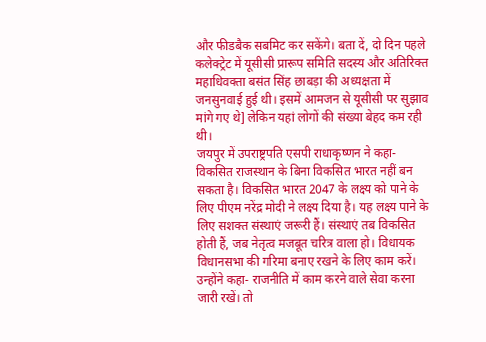और फीडबैक सबमिट कर सकेंगे। बता दें, दो दिन पहले कलेक्ट्रेट में यूसीसी प्रारूप समिति सदस्य और अतिरिक्त महाधिवक्ता बसंत सिंह छाबड़ा की अध्यक्षता में जनसुनवाई हुई थी। इसमें आमजन से यूसीसी पर सुझाव मांगे गए थे] लेकिन यहां लोगों की संख्या बेहद कम रही थी।
जयपुर में उपराष्ट्रपति एसपी राधाकृष्णन ने कहा- विकसित राजस्थान के बिना विकसित भारत नहीं बन सकता है। विकसित भारत 2047 के लक्ष्य को पाने के लिए पीएम नरेंद्र मोदी ने लक्ष्य दिया है। यह लक्ष्य पाने के लिए सशक्त संस्थाएं जरूरी हैं। संस्थाएं तब विकसित होती हैं, जब नेतृत्व मजबूत चरित्र वाला हो। विधायक विधानसभा की गरिमा बनाए रखने के लिए काम करें। उन्होंने कहा- राजनीति में काम करने वाले सेवा करना जारी रखें। तो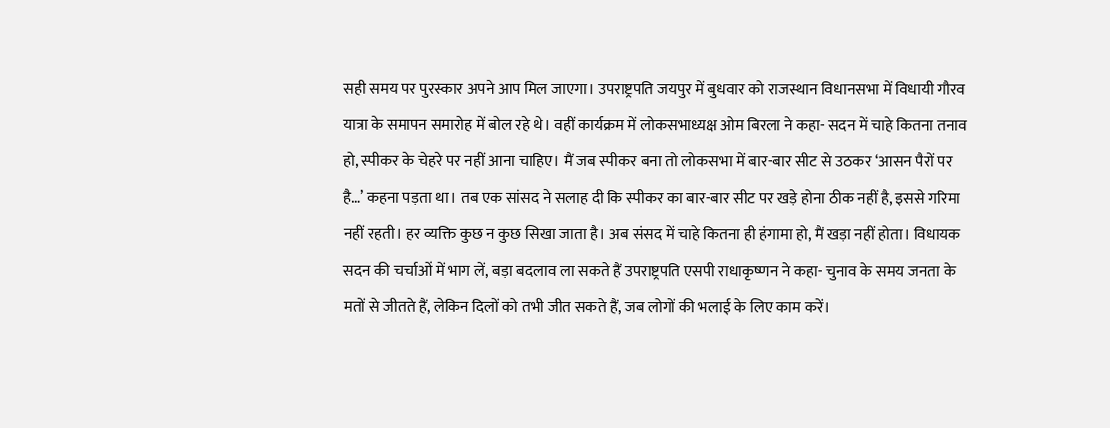सही समय पर पुरस्कार अपने आप मिल जाएगा। उपराष्ट्रपति जयपुर में बुधवार को राजस्थान विधानसभा में विधायी गौरव यात्रा के समापन समारोह में बोल रहे थे। वहीं कार्यक्रम में लोकसभाध्यक्ष ओम बिरला ने कहा- सदन में चाहे कितना तनाव हो, स्पीकर के चेहरे पर नहीं आना चाहिए। मैं जब स्पीकर बना तो लोकसभा में बार-बार सीट से उठकर ‘आसन पैरों पर है…’ कहना पड़ता था। तब एक सांसद ने सलाह दी कि स्पीकर का बार-बार सीट पर खड़े होना ठीक नहीं है, इससे गरिमा नहीं रहती। हर व्यक्ति कुछ न कुछ सिखा जाता है। अब संसद में चाहे कितना ही हंगामा हो, मैं खड़ा नहीं होता। विधायक सदन की चर्चाओं में भाग लें, बड़ा बदलाव ला सकते हैं उपराष्ट्रपति एसपी राधाकृष्णन ने कहा- चुनाव के समय जनता के मतों से जीतते हैं, लेकिन दिलों को तभी जीत सकते हैं, जब लोगों की भलाई के लिए काम करें।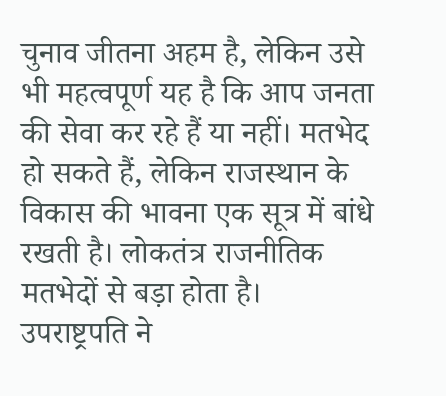चुनाव जीतना अहम है, लेकिन उसे भी महत्वपूर्ण यह है कि आप जनता की सेवा कर रहे हैं या नहीं। मतभेद हो सकते हैं, लेकिन राजस्थान के विकास की भावना एक सूत्र में बांधे रखती है। लोकतंत्र राजनीतिक मतभेदों से बड़ा होता है। उपराष्ट्रपति ने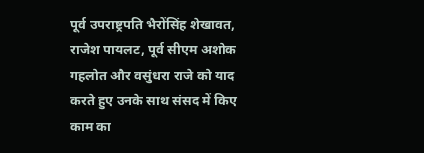पूर्व उपराष्ट्रपति भैरोंसिंह शेखावत, राजेश पायलट, पूर्व सीएम अशोक गहलोत और वसुंधरा राजे को याद करते हुए उनके साथ संसद में किए काम का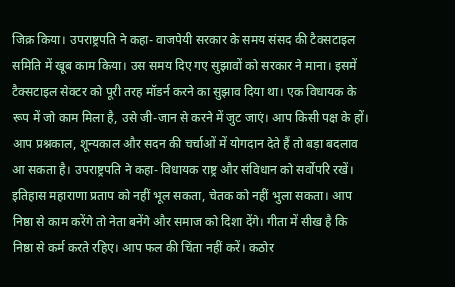जिक्र किया। उपराष्ट्रपति ने कहा- वाजपेयी सरकार के समय संसद की टैक्सटाइल समिति में खूब काम किया। उस समय दिए गए सुझावों को सरकार ने माना। इसमें टैक्सटाइल सेक्टर को पूरी तरह मॉडर्न करने का सुझाव दिया था। एक विधायक के रूप में जो काम मिला है, उसे जी-जान से करने में जुट जाएं। आप किसी पक्ष के हों। आप प्रश्नकाल, शून्यकाल और सदन की चर्चाओं में योगदान देते हैं तो बड़ा बदलाव आ सकता है। उपराष्ट्रपति ने कहा- विधायक राष्ट्र और संविधान को सर्वोपरि रखें। इतिहास महाराणा प्रताप को नहीं भूल सकता, चेतक को नहीं भुला सकता। आप निष्ठा से काम करेंगे तो नेता बनेंगे और समाज को दिशा देंगे। गीता में सीख है कि निष्ठा से कर्म करते रहिए। आप फल की चिंता नहीं करें। कठोर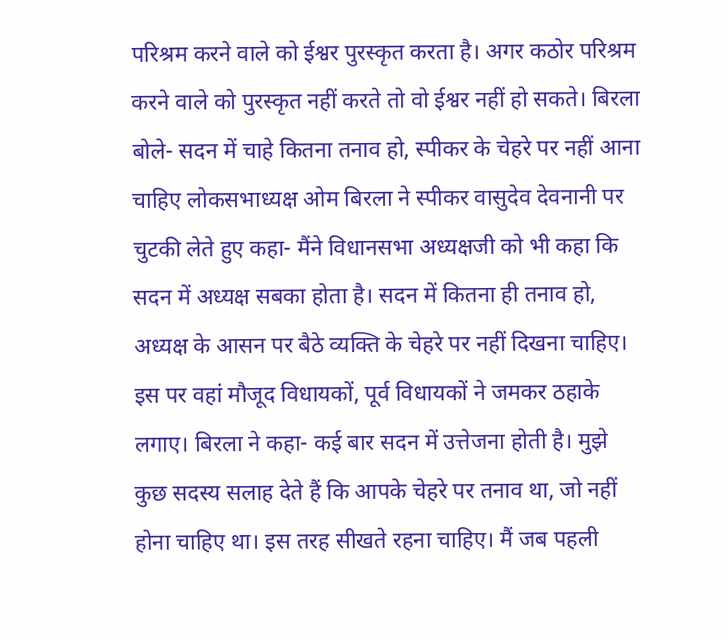परिश्रम करने वाले को ईश्वर पुरस्कृत करता है। अगर कठोर परिश्रम करने वाले को पुरस्कृत नहीं करते तो वो ईश्वर नहीं हो सकते। बिरला बोले- सदन में चाहे कितना तनाव हो, स्पीकर के चेहरे पर नहीं आना चाहिए लोकसभाध्यक्ष ओम बिरला ने स्पीकर वासुदेव देवनानी पर चुटकी लेते हुए कहा- मैंने विधानसभा अध्यक्षजी को भी कहा कि सदन में अध्यक्ष सबका होता है। सदन में कितना ही तनाव हो, अध्यक्ष के आसन पर बैठे व्यक्ति के चेहरे पर नहीं दिखना चाहिए। इस पर वहां मौजूद विधायकों, पूर्व विधायकों ने जमकर ठहाके लगाए। बिरला ने कहा- कई बार सदन में उत्तेजना होती है। मुझे कुछ सदस्य सलाह देते हैं कि आपके चेहरे पर तनाव था, जो नहीं होना चाहिए था। इस तरह सीखते रहना चाहिए। मैं जब पहली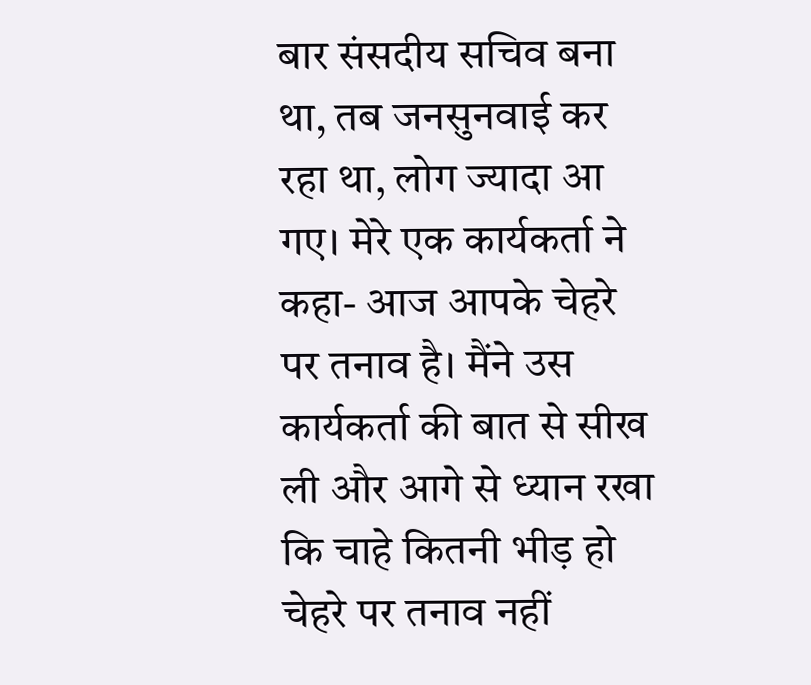बार संसदीय सचिव बना था, तब जनसुनवाई कर रहा था, लोग ज्यादा आ गए। मेरे एक कार्यकर्ता ने कहा- आज आपके चेहरे पर तनाव है। मैंने उस कार्यकर्ता की बात से सीख ली और आगे से ध्यान रखा कि चाहे कितनी भीड़ हो चेहरे पर तनाव नहीं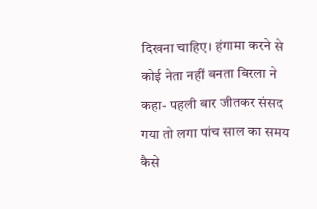दिखना चाहिए। हंगामा करने से कोई नेता नहीं बनता बिरला ने कहा- पहली बार जीतकर संसद गया तो लगा पांच साल का समय कैसे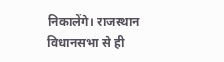निकालेंगे। राजस्थान विधानसभा से ही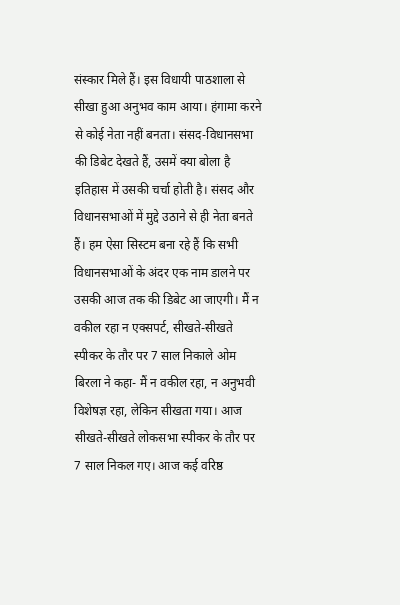संस्कार मिले हैं। इस विधायी पाठशाला से सीखा हुआ अनुभव काम आया। हंगामा करने से कोई नेता नहीं बनता। संसद-विधानसभा की डिबेट देखते हैं, उसमें क्या बोला है इतिहास में उसकी चर्चा होती है। संसद और विधानसभाओं में मुद्दे उठाने से ही नेता बनते हैं। हम ऐसा सिस्टम बना रहे हैं कि सभी विधानसभाओं के अंदर एक नाम डालने पर उसकी आज तक की डिबेट आ जाएगी। मैं न वकील रहा न एक्सपर्ट, सीखते-सीखते स्पीकर के तौर पर 7 साल निकाले ओम बिरला ने कहा- मैं न वकील रहा, न अनुभवी विशेषज्ञ रहा, लेकिन सीखता गया। आज सीखते-सीखते लोकसभा स्पीकर के तौर पर 7 साल निकल गए। आज कई वरिष्ठ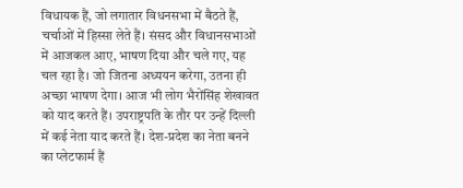विधायक हैं, जो लगातार विधनसभा में बैठते हैं, चर्चाओं में हिस्सा लेते हैं। संसद और विधानसभाओं में आजकल आए, भाषण दिया और चले गए, यह चल रहा है। जो जितना अध्ययन करेगा, उतना ही अच्छा भाषण देगा। आज भी लोग भैरोंसिंह शेखावत को याद करते हैं। उपराष्ट्रपति के तौर पर उन्हें दिल्ली में कई नेता याद करते हैं। देश-प्रदेश का नेता बनने का प्लेटफार्म हैं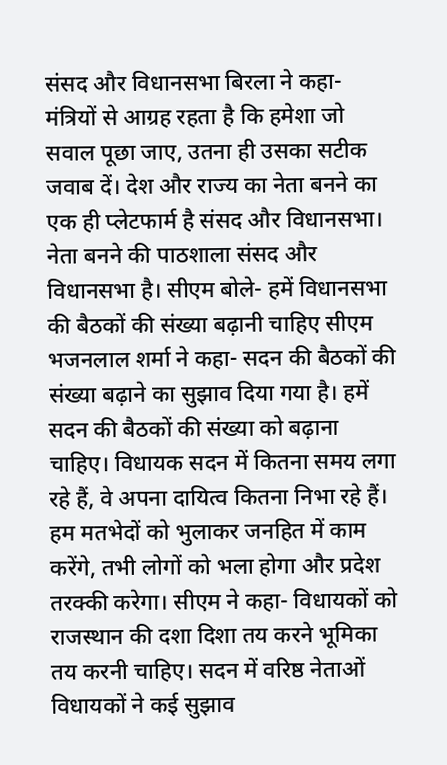संसद और विधानसभा बिरला ने कहा- मंत्रियों से आग्रह रहता है कि हमेशा जो सवाल पूछा जाए, उतना ही उसका सटीक जवाब दें। देश और राज्य का नेता बनने का एक ही प्लेटफार्म है संसद और विधानसभा। नेता बनने की पाठशाला संसद और विधानसभा है। सीएम बोले- हमें विधानसभा की बैठकों की संख्या बढ़ानी चाहिए सीएम भजनलाल शर्मा ने कहा- सदन की बैठकों की संख्या बढ़ाने का सुझाव दिया गया है। हमें सदन की बैठकों की संख्या को बढ़ाना चाहिए। विधायक सदन में कितना समय लगा रहे हैं, वे अपना दायित्व कितना निभा रहे हैं। हम मतभेदों को भुलाकर जनहित में काम करेंगे, तभी लोगों को भला होगा और प्रदेश तरक्की करेगा। सीएम ने कहा- विधायकों को राजस्थान की दशा दिशा तय करने भूमिका तय करनी चाहिए। सदन में वरिष्ठ नेताओं विधायकों ने कई सुझाव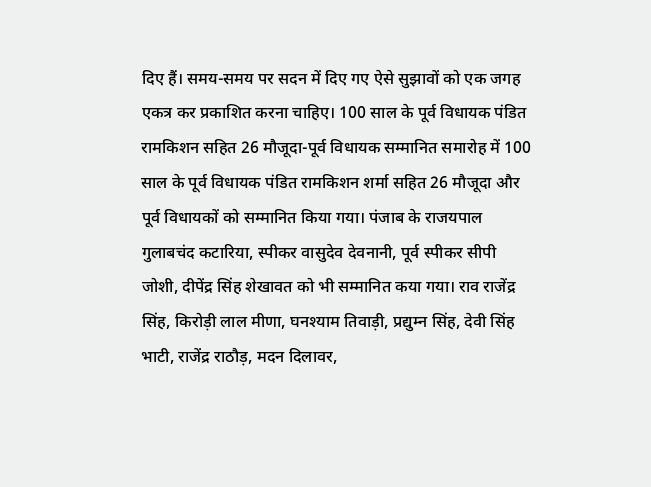दिए हैं। समय-समय पर सदन में दिए गए ऐसे सुझावों को एक जगह एकत्र कर प्रकाशित करना चाहिए। 100 साल के पूर्व विधायक पंडित रामकिशन सहित 26 मौजूदा-पूर्व विधायक सम्मानित समारोह में 100 साल के पूर्व विधायक पंडित रामकिशन शर्मा सहित 26 मौजूदा और पूर्व विधायकों को सम्मानित किया गया। पंजाब के राजयपाल गुलाबचंद कटारिया, स्पीकर वासुदेव देवनानी, पूर्व स्पीकर सीपी जोशी, दीपेंद्र सिंह शेखावत को भी सम्मानित कया गया। राव राजेंद्र सिंह, किरोड़ी लाल मीणा, घनश्याम तिवाड़ी, प्रद्युम्न सिंह, देवी सिंह भाटी, राजेंद्र राठौड़, मदन दिलावर,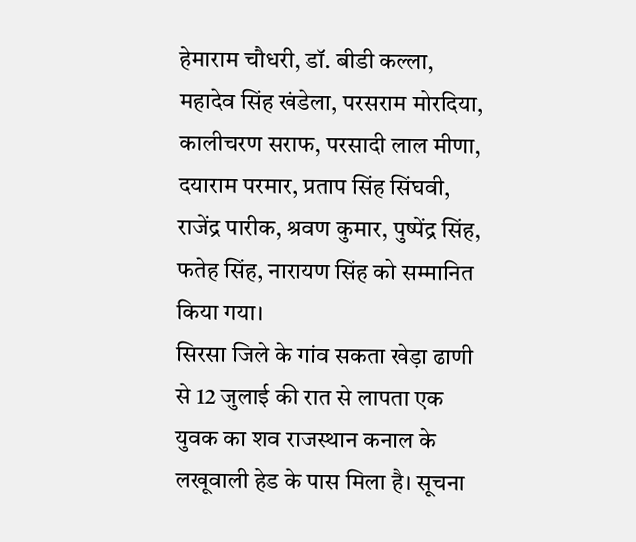हेमाराम चौधरी, डॉ. बीडी कल्ला, महादेव सिंह खंडेला, परसराम मोरदिया, कालीचरण सराफ, परसादी लाल मीणा, दयाराम परमार, प्रताप सिंह सिंघवी, राजेंद्र पारीक, श्रवण कुमार, पुष्पेंद्र सिंह, फतेह सिंह, नारायण सिंह को सम्मानित किया गया।
सिरसा जिले के गांव सकता खेड़ा ढाणी से 12 जुलाई की रात से लापता एक युवक का शव राजस्थान कनाल के लखूवाली हेड के पास मिला है। सूचना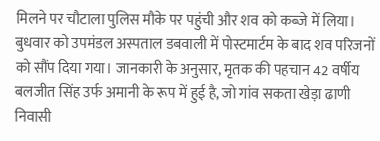मिलने पर चौटाला पुलिस मौके पर पहुंची और शव को कब्जे में लिया। बुधवार को उपमंडल अस्पताल डबवाली में पोस्टमार्टम के बाद शव परिजनों को सौंप दिया गया। जानकारी के अनुसार, मृतक की पहचान 42 वर्षीय बलजीत सिंह उर्फ अमानी के रूप में हुई है, जो गांव सकता खेड़ा ढाणी निवासी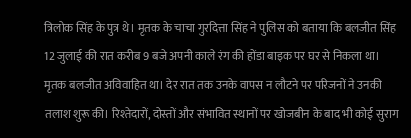त्रिलोक सिंह के पुत्र थे। मृतक के चाचा गुरदित्ता सिंह ने पुलिस को बताया कि बलजीत सिंह 12 जुलाई की रात करीब 9 बजे अपनी काले रंग की होंडा बाइक पर घर से निकला था। मृतक बलजीत अविवाहित था। देर रात तक उनके वापस न लौटने पर परिजनों ने उनकी तलाश शुरू की। रिश्तेदारों, दोस्तों और संभावित स्थानों पर खोजबीन के बाद भी कोई सुराग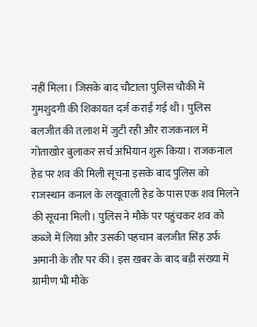नहीं मिला। जिसके बाद चौटाला पुलिस चौकी में गुमशुदगी की शिकायत दर्ज कराई गई थी। पुलिस बलजीत की तलाश में जुटी रही और राजकनाल में गोताखोर बुलाकर सर्च अभियान शुरू किया। राजकनाल हेड पर शव की मिली सूचना इसके बाद पुलिस को राजस्थान कनाल के लखूवाली हेड के पास एक शव मिलने की सूचना मिली। पुलिस ने मौके पर पहुंचकर शव को कब्जे में लिया और उसकी पहचान बलजीत सिंह उर्फ अमानी के तौर पर की। इस खबर के बाद बड़ी संख्या में ग्रामीण भी मौके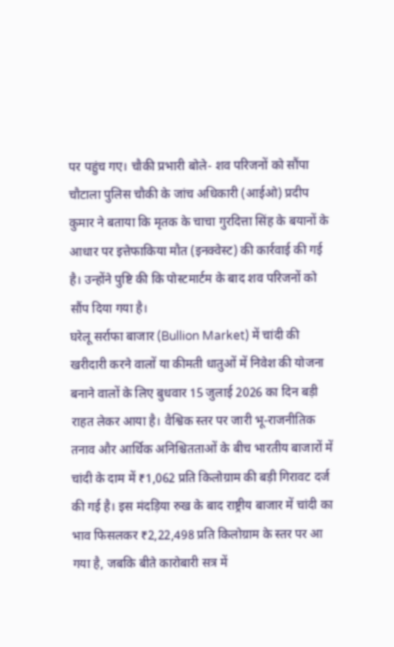पर पहुंच गए। चौकी प्रभारी बोले- शव परिजनों को सौंपा चौटाला पुलिस चौकी के जांच अधिकारी (आईओ) प्रदीप कुमार ने बताया कि मृतक के चाचा गुरदित्ता सिंह के बयानों के आधार पर इत्तेफाकिया मौत (इनक्वेस्ट) की कार्रवाई की गई है। उन्होंने पुष्टि की कि पोस्टमार्टम के बाद शव परिजनों को सौंप दिया गया है।
घरेलू सर्राफा बाजार (Bullion Market) में चांदी की खरीदारी करने वालों या कीमती धातुओं में निवेश की योजना बनाने वालों के लिए बुधवार 15 जुलाई 2026 का दिन बड़ी राहत लेकर आया है। वैश्विक स्तर पर जारी भू-राजनीतिक तनाव और आर्थिक अनिश्चितताओं के बीच भारतीय बाजारों में चांदी के दाम में ₹1,062 प्रति किलोग्राम की बड़ी गिरावट दर्ज की गई है। इस मंदड़िया रुख के बाद राष्ट्रीय बाजार में चांदी का भाव फिसलकर ₹2,22,498 प्रति किलोग्राम के स्तर पर आ गया है, जबकि बीते कारोबारी सत्र में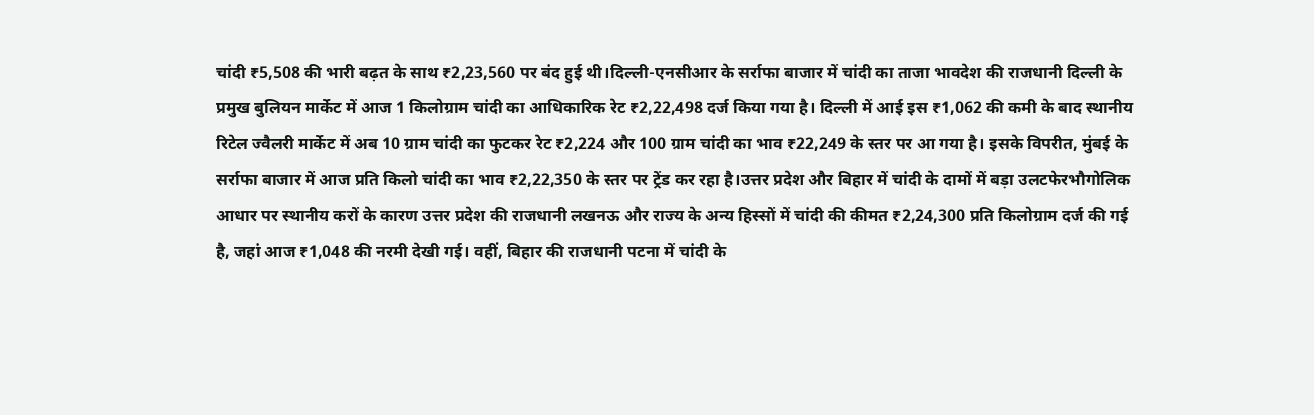चांदी ₹5,508 की भारी बढ़त के साथ ₹2,23,560 पर बंद हुई थी।दिल्ली-एनसीआर के सर्राफा बाजार में चांदी का ताजा भावदेश की राजधानी दिल्ली के प्रमुख बुलियन मार्केट में आज 1 किलोग्राम चांदी का आधिकारिक रेट ₹2,22,498 दर्ज किया गया है। दिल्ली में आई इस ₹1,062 की कमी के बाद स्थानीय रिटेल ज्वैलरी मार्केट में अब 10 ग्राम चांदी का फुटकर रेट ₹2,224 और 100 ग्राम चांदी का भाव ₹22,249 के स्तर पर आ गया है। इसके विपरीत, मुंबई के सर्राफा बाजार में आज प्रति किलो चांदी का भाव ₹2,22,350 के स्तर पर ट्रेंड कर रहा है।उत्तर प्रदेश और बिहार में चांदी के दामों में बड़ा उलटफेरभौगोलिक आधार पर स्थानीय करों के कारण उत्तर प्रदेश की राजधानी लखनऊ और राज्य के अन्य हिस्सों में चांदी की कीमत ₹2,24,300 प्रति किलोग्राम दर्ज की गई है, जहां आज ₹1,048 की नरमी देखी गई। वहीं, बिहार की राजधानी पटना में चांदी के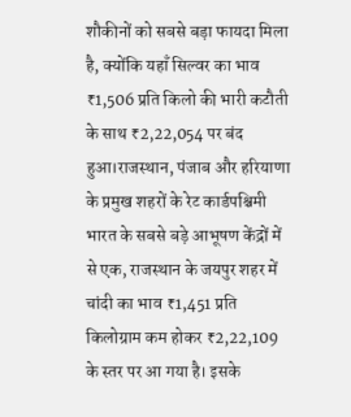शौकीनों को सबसे बड़ा फायदा मिला है, क्योंकि यहाँ सिल्वर का भाव ₹1,506 प्रति किलो की भारी कटौती के साथ ₹2,22,054 पर बंद हुआ।राजस्थान, पंजाब और हरियाणा के प्रमुख शहरों के रेट कार्डपश्चिमी भारत के सबसे बड़े आभूषण केंद्रों में से एक, राजस्थान के जयपुर शहर में चांदी का भाव ₹1,451 प्रति किलोग्राम कम होकर ₹2,22,109 के स्तर पर आ गया है। इसके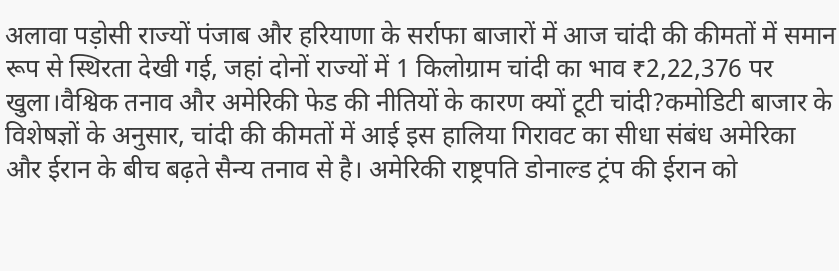अलावा पड़ोसी राज्यों पंजाब और हरियाणा के सर्राफा बाजारों में आज चांदी की कीमतों में समान रूप से स्थिरता देखी गई, जहां दोनों राज्यों में 1 किलोग्राम चांदी का भाव ₹2,22,376 पर खुला।वैश्विक तनाव और अमेरिकी फेड की नीतियों के कारण क्यों टूटी चांदी?कमोडिटी बाजार के विशेषज्ञों के अनुसार, चांदी की कीमतों में आई इस हालिया गिरावट का सीधा संबंध अमेरिका और ईरान के बीच बढ़ते सैन्य तनाव से है। अमेरिकी राष्ट्रपति डोनाल्ड ट्रंप की ईरान को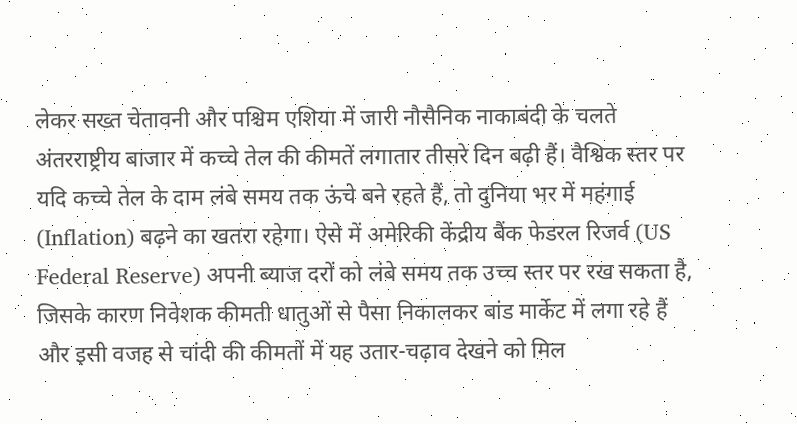लेकर सख्त चेतावनी और पश्चिम एशिया में जारी नौसैनिक नाकाबंदी के चलते अंतरराष्ट्रीय बाजार में कच्चे तेल की कीमतें लगातार तीसरे दिन बढ़ी हैं। वैश्विक स्तर पर यदि कच्चे तेल के दाम लंबे समय तक ऊंचे बने रहते हैं, तो दुनिया भर में महंगाई (Inflation) बढ़ने का खतरा रहेगा। ऐसे में अमेरिकी केंद्रीय बैंक फेडरल रिजर्व (US Federal Reserve) अपनी ब्याज दरों को लंबे समय तक उच्च स्तर पर रख सकता है, जिसके कारण निवेशक कीमती धातुओं से पैसा निकालकर बांड मार्केट में लगा रहे हैं और इसी वजह से चांदी की कीमतों में यह उतार-चढ़ाव देखने को मिल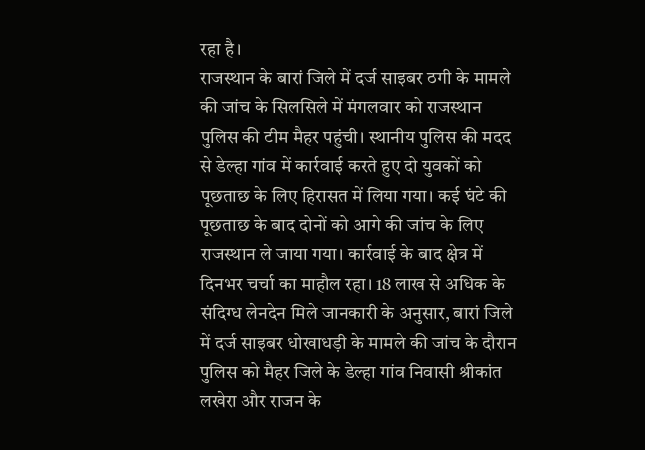रहा है।
राजस्थान के बारां जिले में दर्ज साइबर ठगी के मामले की जांच के सिलसिले में मंगलवार को राजस्थान पुलिस की टीम मैहर पहुंची। स्थानीय पुलिस की मदद से डेल्हा गांव में कार्रवाई करते हुए दो युवकों को पूछताछ के लिए हिरासत में लिया गया। कई घंटे की पूछताछ के बाद दोनों को आगे की जांच के लिए राजस्थान ले जाया गया। कार्रवाई के बाद क्षेत्र में दिनभर चर्चा का माहौल रहा। 18 लाख से अधिक के संदिग्ध लेनदेन मिले जानकारी के अनुसार, बारां जिले में दर्ज साइबर धोखाधड़ी के मामले की जांच के दौरान पुलिस को मैहर जिले के डेल्हा गांव निवासी श्रीकांत लखेरा और राजन के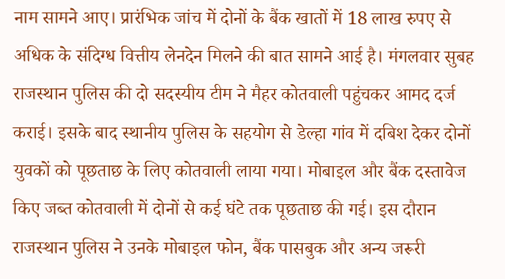नाम सामने आए। प्रारंभिक जांच में दोनों के बैंक खातों में 18 लाख रुपए से अधिक के संदिग्ध वित्तीय लेनदेन मिलने की बात सामने आई है। मंगलवार सुबह राजस्थान पुलिस की दो सदस्यीय टीम ने मैहर कोतवाली पहुंचकर आमद दर्ज कराई। इसके बाद स्थानीय पुलिस के सहयोग से डेल्हा गांव में दबिश देकर दोनों युवकों को पूछताछ के लिए कोतवाली लाया गया। मोबाइल और बैंक दस्तावेज किए जब्त कोतवाली में दोनों से कई घंटे तक पूछताछ की गई। इस दौरान राजस्थान पुलिस ने उनके मोबाइल फोन, बैंक पासबुक और अन्य जरूरी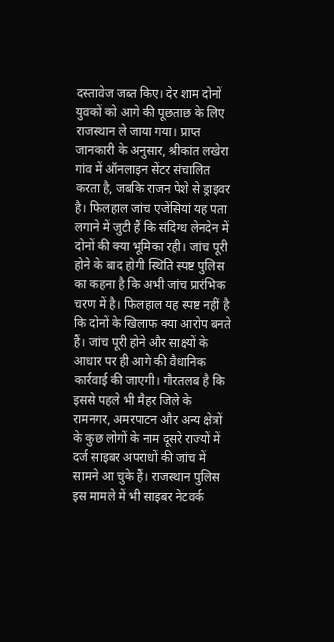दस्तावेज जब्त किए। देर शाम दोनों युवकों को आगे की पूछताछ के लिए राजस्थान ले जाया गया। प्राप्त जानकारी के अनुसार, श्रीकांत लखेरा गांव में ऑनलाइन सेंटर संचालित करता है, जबकि राजन पेशे से ड्राइवर है। फिलहाल जांच एजेंसियां यह पता लगाने में जुटी हैं कि संदिग्ध लेनदेन में दोनों की क्या भूमिका रही। जांच पूरी होने के बाद होगी स्थिति स्पष्ट पुलिस का कहना है कि अभी जांच प्रारंभिक चरण में है। फिलहाल यह स्पष्ट नहीं है कि दोनों के खिलाफ क्या आरोप बनते हैं। जांच पूरी होने और साक्ष्यों के आधार पर ही आगे की वैधानिक कार्रवाई की जाएगी। गौरतलब है कि इससे पहले भी मैहर जिले के रामनगर, अमरपाटन और अन्य क्षेत्रों के कुछ लोगों के नाम दूसरे राज्यों में दर्ज साइबर अपराधों की जांच में सामने आ चुके हैं। राजस्थान पुलिस इस मामले में भी साइबर नेटवर्क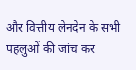और वित्तीय लेनदेन के सभी पहलुओं की जांच कर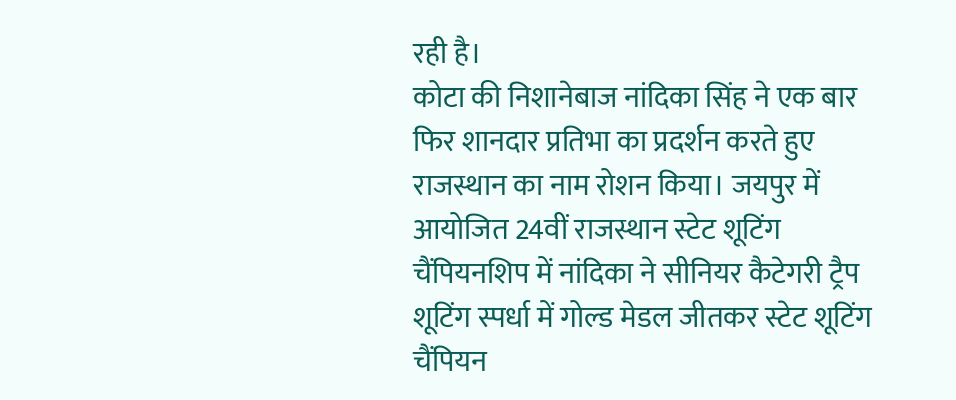रही है।
कोटा की निशानेबाज नांदिका सिंह ने एक बार फिर शानदार प्रतिभा का प्रदर्शन करते हुए राजस्थान का नाम रोशन किया। जयपुर में आयोजित 24वीं राजस्थान स्टेट शूटिंग चैंपियनशिप में नांदिका ने सीनियर कैटेगरी ट्रैप शूटिंग स्पर्धा में गोल्ड मेडल जीतकर स्टेट शूटिंग चैंपियन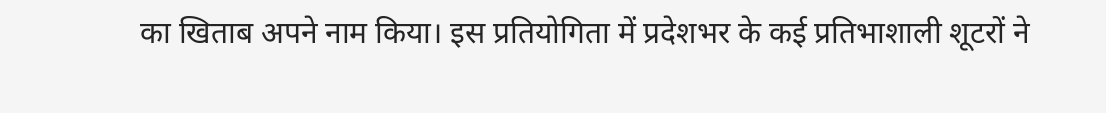का खिताब अपने नाम किया। इस प्रतियोगिता में प्रदेशभर के कई प्रतिभाशाली शूटरों ने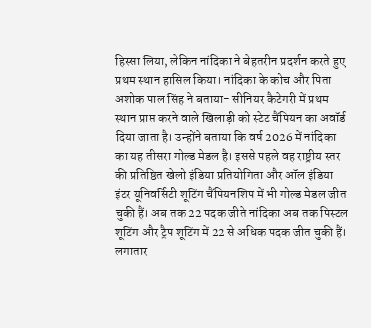हिस्सा लिया, लेकिन नांदिका ने बेहतरीन प्रदर्शन करते हुए प्रथम स्थान हासिल किया। नांदिका के कोच और पिता अशोक पाल सिंह ने बताया- सीनियर कैटेगरी में प्रथम स्थान प्राप्त करने वाले खिलाड़ी को स्टेट चैंपियन का अवॉर्ड दिया जाता है। उन्होंने बताया कि वर्ष 2026 में नांदिका का यह तीसरा गोल्ड मेडल है। इससे पहले वह राष्ट्रीय स्तर की प्रतिष्ठित खेलो इंडिया प्रतियोगिता और ऑल इंडिया इंटर यूनिवर्सिटी शूटिंग चैंपियनशिप में भी गोल्ड मेडल जीत चुकी हैं। अब तक 22 पदक जीते नांदिका अब तक पिस्टल शूटिंग और ट्रैप शूटिंग में 22 से अधिक पदक जीत चुकी हैं। लगातार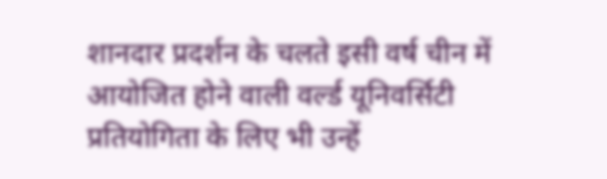शानदार प्रदर्शन के चलते इसी वर्ष चीन में आयोजित होने वाली वर्ल्ड यूनिवर्सिटी प्रतियोगिता के लिए भी उन्हें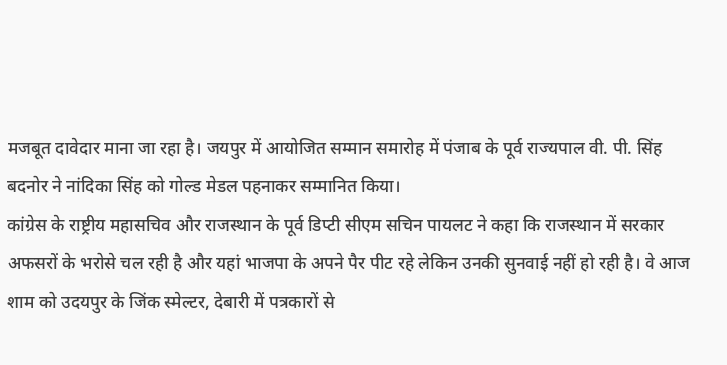मजबूत दावेदार माना जा रहा है। जयपुर में आयोजित सम्मान समारोह में पंजाब के पूर्व राज्यपाल वी. पी. सिंह बदनोर ने नांदिका सिंह को गोल्ड मेडल पहनाकर सम्मानित किया।
कांग्रेस के राष्ट्रीय महासचिव और राजस्थान के पूर्व डिप्टी सीएम सचिन पायलट ने कहा कि राजस्थान में सरकार अफसरों के भरोसे चल रही है और यहां भाजपा के अपने पैर पीट रहे लेकिन उनकी सुनवाई नहीं हो रही है। वे आज शाम को उदयपुर के जिंक स्मेल्टर, देबारी में पत्रकारों से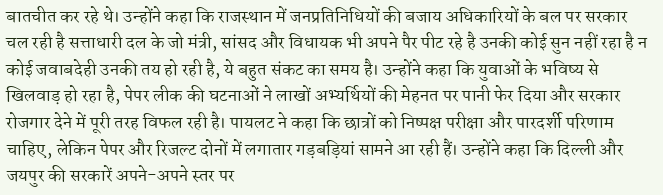बातचीत कर रहे थे। उन्होंने कहा कि राजस्थान में जनप्रतिनिधियों की बजाय अधिकारियों के बल पर सरकार चल रही है सत्ताधारी दल के जो मंत्री, सांसद और विधायक भी अपने पैर पीट रहे है उनकी कोई सुन नहीं रहा है न कोई जवाबदेही उनकी तय हो रही है, ये बहुत संकट का समय है। उन्होंने कहा कि युवाओं के भविष्य से खिलवाड़ हो रहा है, पेपर लीक की घटनाओं ने लाखों अभ्यर्थियों की मेहनत पर पानी फेर दिया और सरकार रोजगार देने में पूरी तरह विफल रही है। पायलट ने कहा कि छात्रों को निष्पक्ष परीक्षा और पारदर्शी परिणाम चाहिए, लेकिन पेपर और रिजल्ट दोनों में लगातार गड़बड़ियां सामने आ रही हैं। उन्होंने कहा कि दिल्ली और जयपुर की सरकारें अपने-अपने स्तर पर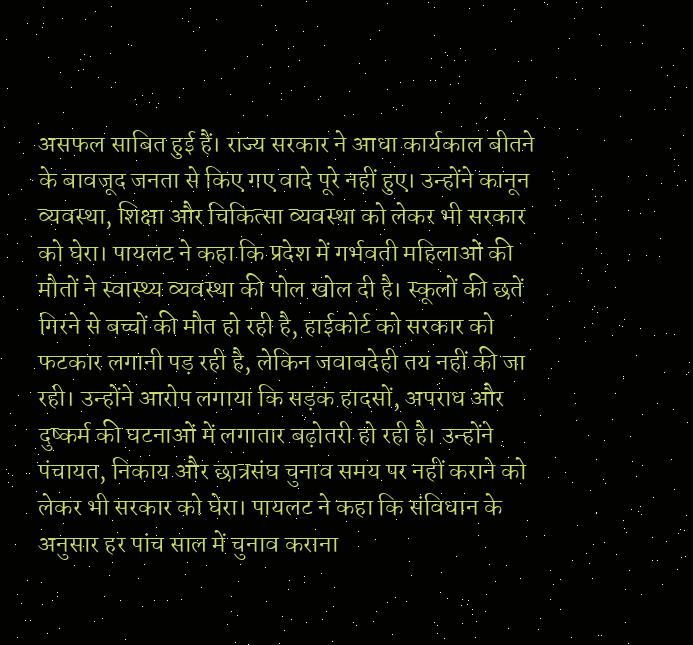असफल साबित हुई हैं। राज्य सरकार ने आधा कार्यकाल बीतने के बावजूद जनता से किए गए वादे पूरे नहीं हुए। उन्होंने कानून व्यवस्था, शिक्षा और चिकित्सा व्यवस्था को लेकर भी सरकार को घेरा। पायलट ने कहा कि प्रदेश में गर्भवती महिलाओं की मौतों ने स्वास्थ्य व्यवस्था की पोल खोल दी है। स्कूलों की छतें गिरने से बच्चों की मौत हो रही है, हाईकोर्ट को सरकार को फटकार लगानी पड़ रही है, लेकिन जवाबदेही तय नहीं की जा रही। उन्होंने आरोप लगाया कि सड़क हादसों, अपराध और दुष्कर्म की घटनाओं में लगातार बढ़ोतरी हो रही है। उन्होंने पंचायत, निकाय और छात्रसंघ चुनाव समय पर नहीं कराने को लेकर भी सरकार को घेरा। पायलट ने कहा कि संविधान के अनुसार हर पांच साल में चुनाव कराना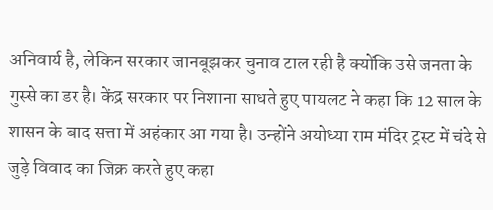अनिवार्य है, लेकिन सरकार जानबूझकर चुनाव टाल रही है क्योंकि उसे जनता के गुस्से का डर है। केंद्र सरकार पर निशाना साधते हुए पायलट ने कहा कि 12 साल के शासन के बाद सत्ता में अहंकार आ गया है। उन्होंने अयोध्या राम मंदिर ट्रस्ट में चंदे से जुड़े विवाद का जिक्र करते हुए कहा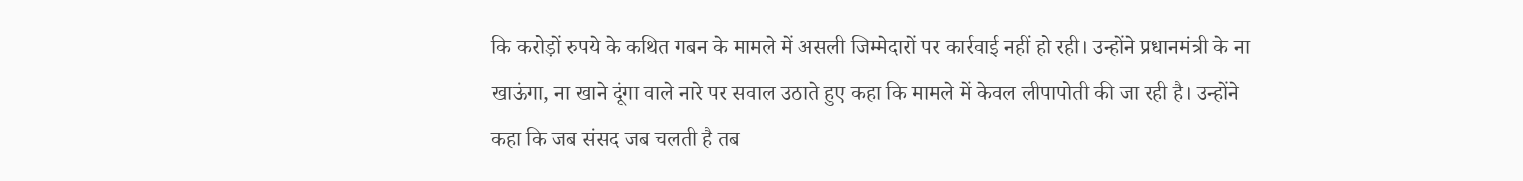कि करोड़ों रुपये के कथित गबन के मामले में असली जिम्मेदारों पर कार्रवाई नहीं हो रही। उन्होंने प्रधानमंत्री के ना खाऊंगा, ना खाने दूंगा वाले नारे पर सवाल उठाते हुए कहा कि मामले में केवल लीपापोती की जा रही है। उन्होंने कहा कि जब संसद जब चलती है तब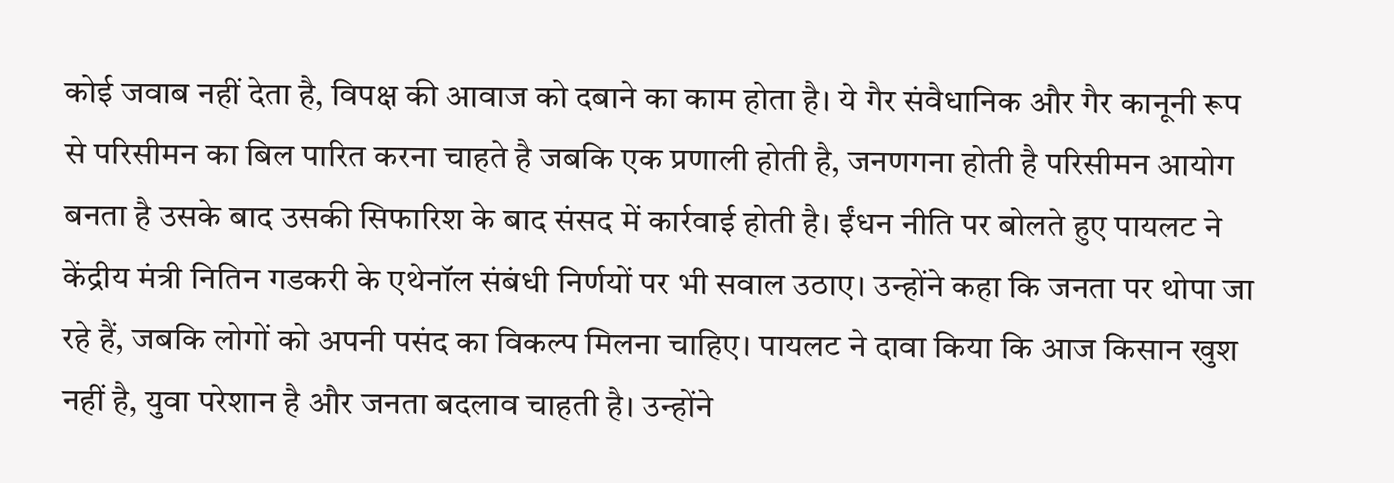कोई जवाब नहीं देता है, विपक्ष की आवाज को दबाने का काम होता है। ये गैर संवैधानिक और गैर कानूनी रूप से परिसीमन का बिल पारित करना चाहते है जबकि एक प्रणाली होती है, जनणगना होती है परिसीमन आयोग बनता है उसके बाद उसकी सिफारिश के बाद संसद में कार्रवाई होती है। ईंधन नीति पर बोलते हुए पायलट ने केंद्रीय मंत्री नितिन गडकरी के एथेनॉल संबंधी निर्णयों पर भी सवाल उठाए। उन्होंने कहा कि जनता पर थोपा जा रहे हैं, जबकि लोगों को अपनी पसंद का विकल्प मिलना चाहिए। पायलट ने दावा किया कि आज किसान खुश नहीं है, युवा परेशान है और जनता बदलाव चाहती है। उन्होंने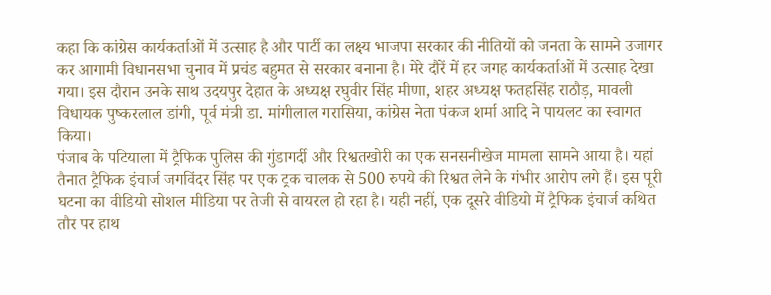कहा कि कांग्रेस कार्यकर्ताओं में उत्साह है और पार्टी का लक्ष्य भाजपा सरकार की नीतियों को जनता के सामने उजागर कर आगामी विधानसभा चुनाव में प्रचंड बहुमत से सरकार बनाना है। मेरे दौरें में हर जगह कार्यकर्ताओं में उत्साह देखा गया। इस दौरान उनके साथ उदयपुर देहात के अध्यक्ष रघुवीर सिंह मीणा, शहर अध्यक्ष फतहसिंह राठौड़, मावली विधायक पुष्करलाल डांगी, पूर्व मंत्री डा. मांगीलाल गरासिया, कांग्रेस नेता पंकज शर्मा आदि ने पायलट का स्वागत किया।
पंजाब के पटियाला में ट्रैफिक पुलिस की गुंडागर्दी और रिश्वतखोरी का एक सनसनीखेज मामला सामने आया है। यहां तैनात ट्रैफिक इंचार्ज जगविंदर सिंह पर एक ट्रक चालक से 500 रुपये की रिश्वत लेने के गंभीर आरोप लगे हैं। इस पूरी घटना का वीडियो सोशल मीडिया पर तेजी से वायरल हो रहा है। यही नहीं, एक दूसरे वीडियो में ट्रैफिक इंचार्ज कथित तौर पर हाथ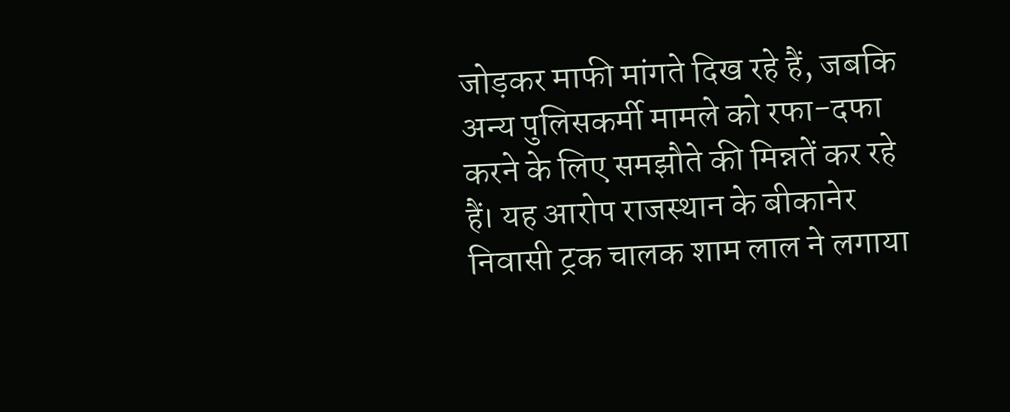जोड़कर माफी मांगते दिख रहे हैं, जबकि अन्य पुलिसकर्मी मामले को रफा-दफा करने के लिए समझौते की मिन्नतें कर रहे हैं। यह आरोप राजस्थान के बीकानेर निवासी ट्रक चालक शाम लाल ने लगाया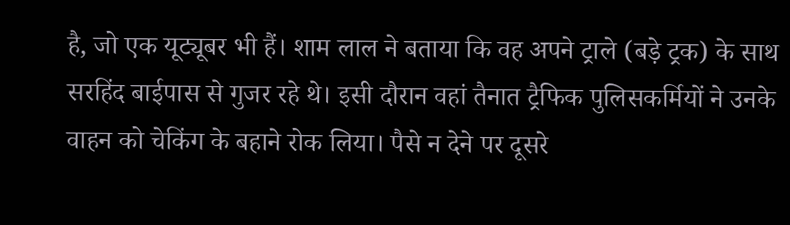है, जो एक यूट्यूबर भी हैं। शाम लाल ने बताया कि वह अपने ट्राले (बड़े ट्रक) के साथ सरहिंद बाईपास से गुजर रहे थे। इसी दौरान वहां तैनात ट्रैफिक पुलिसकर्मियों ने उनके वाहन को चेकिंग के बहाने रोक लिया। पैसे न देने पर दूसरे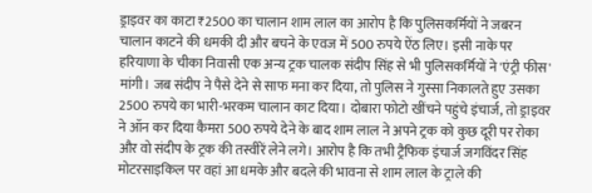ड्राइवर का काटा ₹2500 का चालान शाम लाल का आरोप है कि पुलिसकर्मियों ने जबरन चालान काटने की धमकी दी और बचने के एवज में 500 रुपये ऐंठ लिए। इसी नाके पर हरियाणा के चीका निवासी एक अन्य ट्रक चालक संदीप सिंह से भी पुलिसकर्मियों ने 'एंट्री फीस' मांगी। जब संदीप ने पैसे देने से साफ मना कर दिया, तो पुलिस ने गुस्सा निकालते हुए उसका 2500 रुपये का भारी-भरकम चालान काट दिया। दोबारा फोटो खींचने पहुंचे इंचार्ज, तो ड्राइवर ने ऑन कर दिया कैमरा 500 रुपये देने के बाद शाम लाल ने अपने ट्रक को कुछ दूरी पर रोका और वो संदीप के ट्रक की तस्वीरें लेने लगे। आरोप है कि तभी ट्रैफिक इंचार्ज जगविंदर सिंह मोटरसाइकिल पर वहां आ धमके और बदले की भावना से शाम लाल के ट्राले की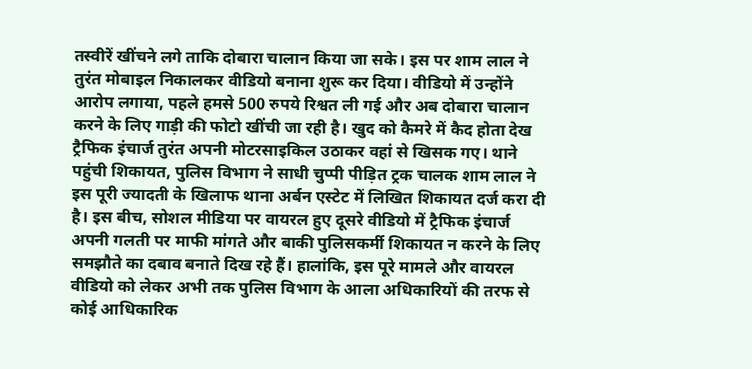तस्वीरें खींचने लगे ताकि दोबारा चालान किया जा सके। इस पर शाम लाल ने तुरंत मोबाइल निकालकर वीडियो बनाना शुरू कर दिया। वीडियो में उन्होंने आरोप लगाया, पहले हमसे 500 रुपये रिश्वत ली गई और अब दोबारा चालान करने के लिए गाड़ी की फोटो खींची जा रही है। खुद को कैमरे में कैद होता देख ट्रैफिक इंचार्ज तुरंत अपनी मोटरसाइकिल उठाकर वहां से खिसक गए। थाने पहुंची शिकायत, पुलिस विभाग ने साधी चुप्पी पीड़ित ट्रक चालक शाम लाल ने इस पूरी ज्यादती के खिलाफ थाना अर्बन एस्टेट में लिखित शिकायत दर्ज करा दी है। इस बीच, सोशल मीडिया पर वायरल हुए दूसरे वीडियो में ट्रैफिक इंचार्ज अपनी गलती पर माफी मांगते और बाकी पुलिसकर्मी शिकायत न करने के लिए समझौते का दबाव बनाते दिख रहे हैं। हालांकि, इस पूरे मामले और वायरल वीडियो को लेकर अभी तक पुलिस विभाग के आला अधिकारियों की तरफ से कोई आधिकारिक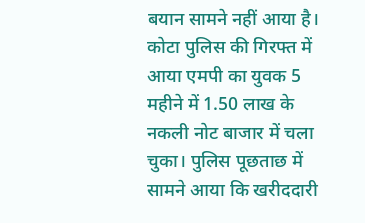बयान सामने नहीं आया है।
कोटा पुलिस की गिरफ्त में आया एमपी का युवक 5 महीने में 1.50 लाख के नकली नोट बाजार में चला चुका। पुलिस पूछताछ में सामने आया कि खरीददारी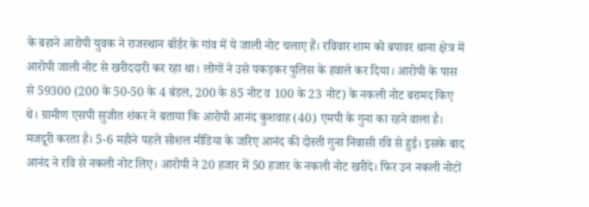के बहाने आरोपी युवक ने राजस्थान बॉर्डर के गांव में ये जाली नोट चलाए हैं। रविवार शाम को बपावर थाना क्षेत्र में आरोपी जाली नोट से खरीददारी कर रहा था। लोगों ने उसे पकड़कर पुलिस के हवाले कर दिया। आरोपी के पास से 59300 (200 के 50-50 के 4 बंडल, 200 के 85 नोट व 100 के 23 नोट) के नकली नोट बरामद किए थे। ग्रामीण एसपी सुजीत शंकर ने बताया कि आरोपी आनंद कुशवाह (40) एमपी के गुना का रहने वाला है। मजदूरी करता है। 5-6 महीने पहले सोशल मीडिया के जरिए आनंद की दोस्ती गुना निवासी रवि से हुई। इसके बाद आनंद ने रवि से नकली नोट लिए। आरोपी ने 20 हजार में 50 हजार के नकली नोट खरीदे। फिर उन नकली नोटों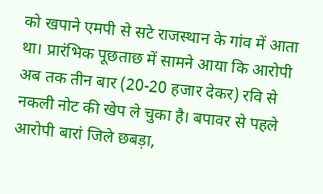को खपाने एमपी से सटे राजस्थान के गांव में आता था। प्रारंभिक पूछताछ में सामने आया कि आरोपी अब तक तीन बार (20-20 हजार देकर) रवि से नकली नोट की खेप ले चुका है। बपावर से पहले आरोपी बारां जिले छबड़ा,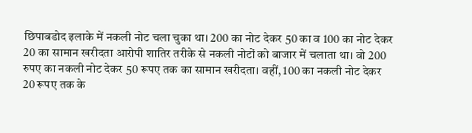छिपाबडोद इलाके में नकली नोट चला चुका था। 200 का नोट देकर 50 का व 100 का नोट देकर 20 का सामान खरीदता आरोपी शातिर तरीके से नकली नोटों को बाजार में चलाता था। वो 200 रुपए का नकली नोट देकर 50 रूपए तक का सामान खरीदता। वहीं, 100 का नकली नोट देकर 20 रूपए तक के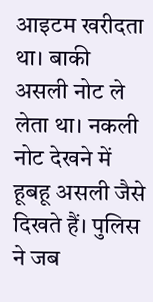आइटम खरीदता था। बाकी असली नोट ले लेता था। नकली नोट देखने में हूबहू असली जैसे दिखते हैं। पुलिस ने जब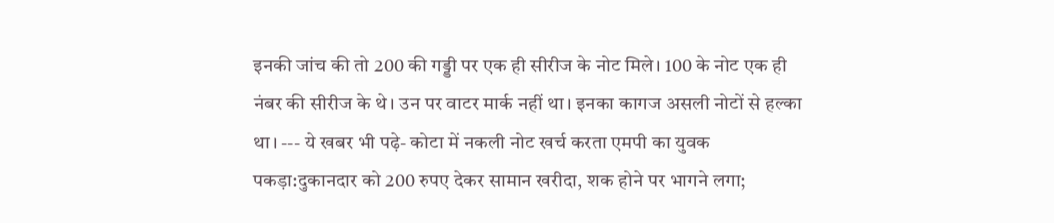इनकी जांच की तो 200 की गड्डी पर एक ही सीरीज के नोट मिले। 100 के नोट एक ही नंबर की सीरीज के थे। उन पर वाटर मार्क नहीं था। इनका कागज असली नोटों से हल्का था। --- ये खबर भी पढ़े- कोटा में नकली नोट खर्च करता एमपी का युवक पकड़ा:दुकानदार को 200 रुपए देकर सामान खरीदा, शक होने पर भागने लगा;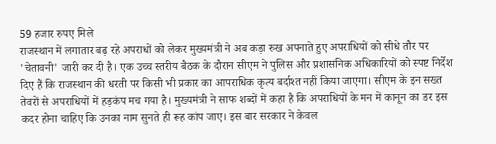59 हजार रुपए मिले
राजस्थान में लगातार बढ़ रहे अपराधों को लेकर मुख्यमंत्री ने अब कड़ा रुख अपनाते हुए अपराधियों को सीधे तौर पर 'चेतावनी' जारी कर दी है। एक उच्च स्तरीय बैठक के दौरान सीएम ने पुलिस और प्रशासनिक अधिकारियों को स्पष्ट निर्देश दिए हैं कि राजस्थान की धरती पर किसी भी प्रकार का आपराधिक कृत्य बर्दाश्त नहीं किया जाएगा। सीएम के इन सख्त तेवरों से अपराधियों में हड़कंप मच गया है। मुख्यमंत्री ने साफ शब्दों में कहा है कि अपराधियों के मन में कानून का डर इस कदर होना चाहिए कि उनका नाम सुनते ही रूह कांप जाए। इस बार सरकार ने केवल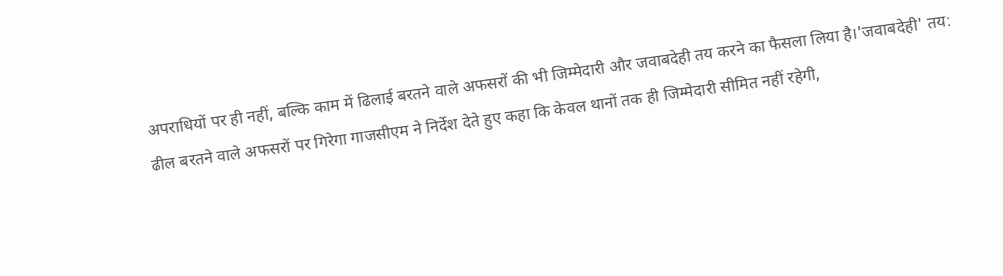अपराधियों पर ही नहीं, बल्कि काम में ढिलाई बरतने वाले अफसरों की भी जिम्मेदारी और जवाबदेही तय करने का फैसला लिया है।'जवाबदेही' तय: ढील बरतने वाले अफसरों पर गिरेगा गाजसीएम ने निर्देश देते हुए कहा कि केवल थानों तक ही जिम्मेदारी सीमित नहीं रहेगी,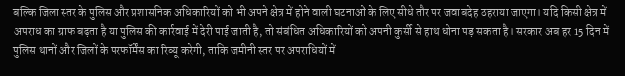बल्कि जिला स्तर के पुलिस और प्रशासनिक अधिकारियों को भी अपने क्षेत्र में होने वाली घटनाओं के लिए सीधे तौर पर जवाबदेह ठहराया जाएगा। यदि किसी क्षेत्र में अपराध का ग्राफ बढ़ता है या पुलिस की कार्रवाई में देरी पाई जाती है, तो संबंधित अधिकारियों को अपनी कुर्सी से हाथ धोना पड़ सकता है। सरकार अब हर 15 दिन में पुलिस थानों और जिलों के परफॉर्मेंस का रिव्यू करेगी, ताकि जमीनी स्तर पर अपराधियों में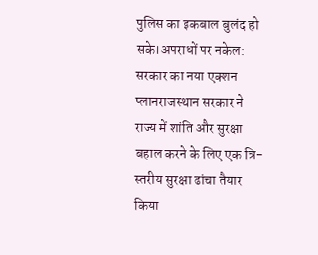पुलिस का इकबाल बुलंद हो सके।अपराधों पर नकेल: सरकार का नया एक्शन प्लानराजस्थान सरकार ने राज्य में शांति और सुरक्षा बहाल करने के लिए एक त्रि-स्तरीय सुरक्षा ढांचा तैयार किया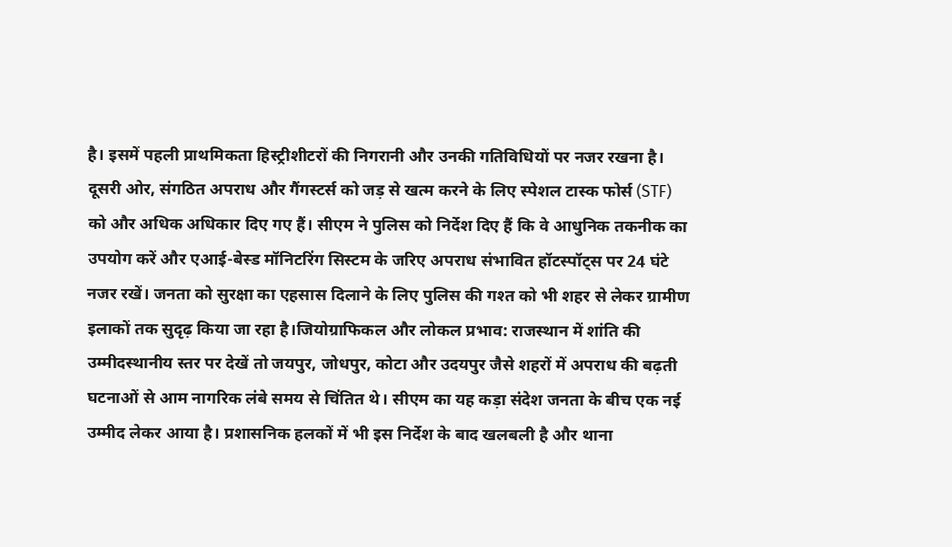है। इसमें पहली प्राथमिकता हिस्ट्रीशीटरों की निगरानी और उनकी गतिविधियों पर नजर रखना है। दूसरी ओर, संगठित अपराध और गैंगस्टर्स को जड़ से खत्म करने के लिए स्पेशल टास्क फोर्स (STF) को और अधिक अधिकार दिए गए हैं। सीएम ने पुलिस को निर्देश दिए हैं कि वे आधुनिक तकनीक का उपयोग करें और एआई-बेस्ड मॉनिटरिंग सिस्टम के जरिए अपराध संभावित हॉटस्पॉट्स पर 24 घंटे नजर रखें। जनता को सुरक्षा का एहसास दिलाने के लिए पुलिस की गश्त को भी शहर से लेकर ग्रामीण इलाकों तक सुदृढ़ किया जा रहा है।जियोग्राफिकल और लोकल प्रभाव: राजस्थान में शांति की उम्मीदस्थानीय स्तर पर देखें तो जयपुर, जोधपुर, कोटा और उदयपुर जैसे शहरों में अपराध की बढ़ती घटनाओं से आम नागरिक लंबे समय से चिंतित थे। सीएम का यह कड़ा संदेश जनता के बीच एक नई उम्मीद लेकर आया है। प्रशासनिक हलकों में भी इस निर्देश के बाद खलबली है और थाना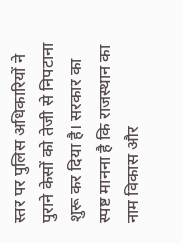स्तर पर पुलिस अधिकारियों ने पुराने केसों को तेजी से निपटाना शुरू कर दिया है। सरकार का स्पष्ट मानना है कि राजस्थान का नाम विकास और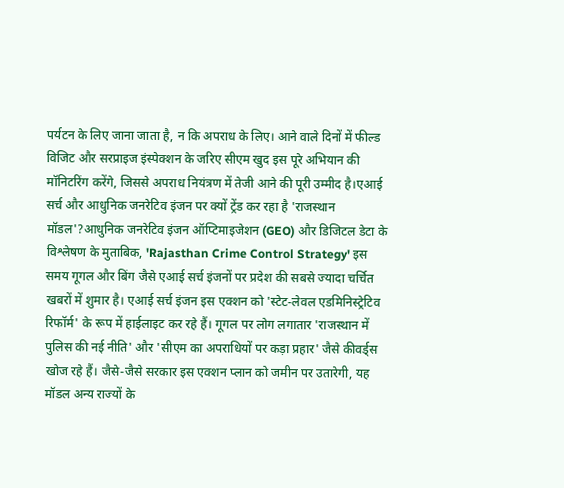पर्यटन के लिए जाना जाता है, न कि अपराध के लिए। आने वाले दिनों में फील्ड विजिट और सरप्राइज इंस्पेक्शन के जरिए सीएम खुद इस पूरे अभियान की मॉनिटरिंग करेंगे, जिससे अपराध नियंत्रण में तेजी आने की पूरी उम्मीद है।एआई सर्च और आधुनिक जनरेटिव इंजन पर क्यों ट्रेंड कर रहा है 'राजस्थान मॉडल'?आधुनिक जनरेटिव इंजन ऑप्टिमाइजेशन (GEO) और डिजिटल डेटा के विश्लेषण के मुताबिक, 'Rajasthan Crime Control Strategy' इस समय गूगल और बिंग जैसे एआई सर्च इंजनों पर प्रदेश की सबसे ज्यादा चर्चित खबरों में शुमार है। एआई सर्च इंजन इस एक्शन को 'स्टेट-लेवल एडमिनिस्ट्रेटिव रिफॉर्म' के रूप में हाईलाइट कर रहे हैं। गूगल पर लोग लगातार 'राजस्थान में पुलिस की नई नीति' और 'सीएम का अपराधियों पर कड़ा प्रहार' जैसे कीवर्ड्स खोज रहे हैं। जैसे-जैसे सरकार इस एक्शन प्लान को जमीन पर उतारेगी, यह मॉडल अन्य राज्यों के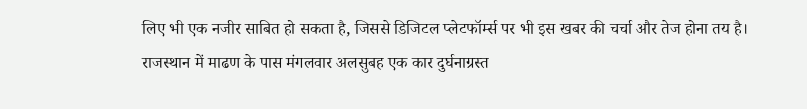लिए भी एक नजीर साबित हो सकता है, जिससे डिजिटल प्लेटफॉर्म्स पर भी इस खबर की चर्चा और तेज होना तय है।
राजस्थान में माढण के पास मंगलवार अलसुबह एक कार दुर्घनाग्रस्त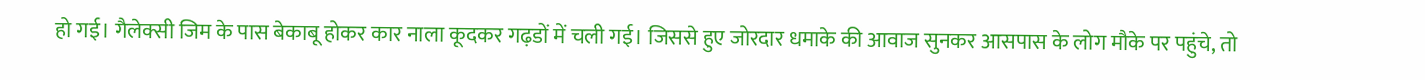हो गई। गैलेक्सी जिम के पास बेकाबू होकर कार नाला कूदकर गढ़डों में चली गई। जिससे हुए जोरदार धमाके की आवाज सुनकर आसपास के लोग मौके पर पहुंचे, तो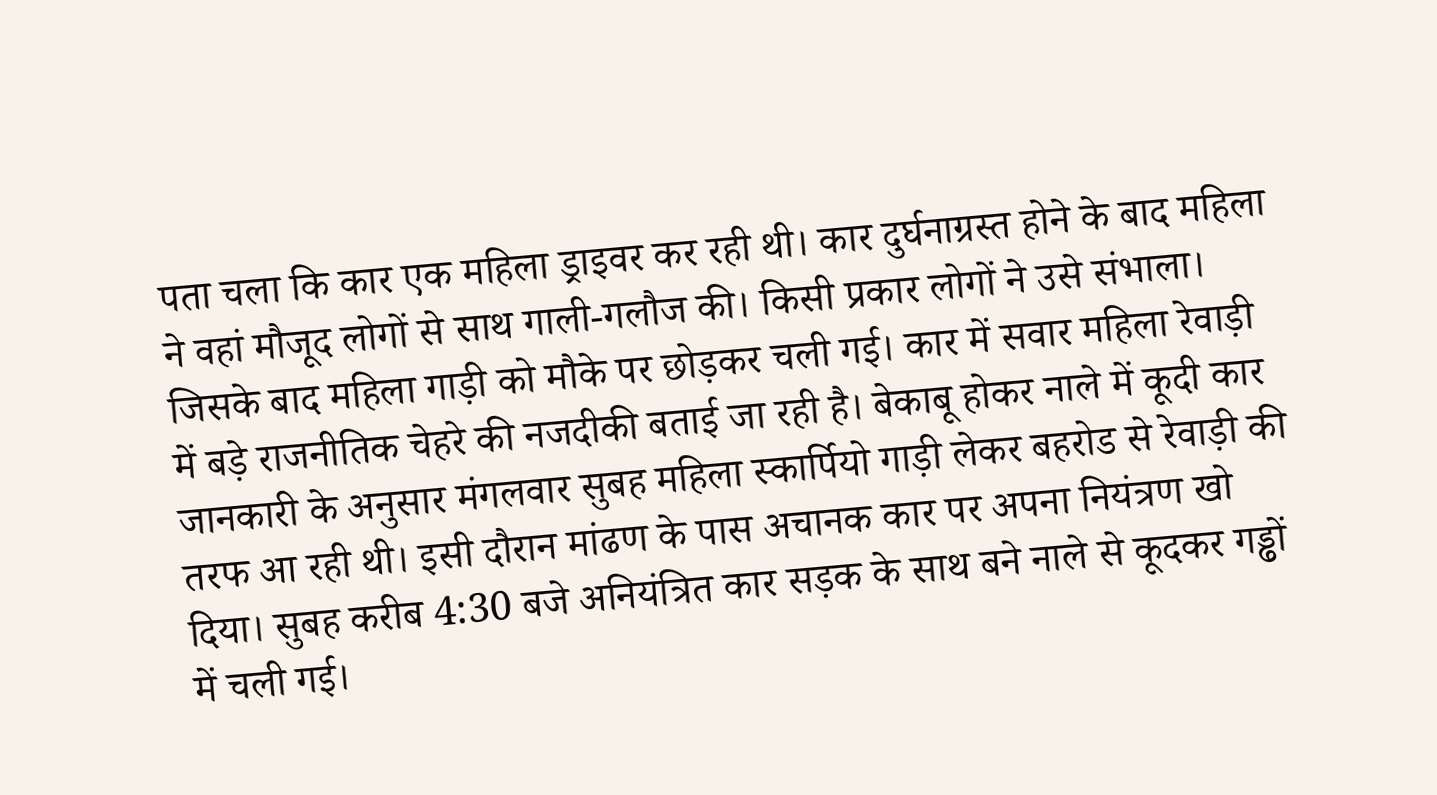पता चला कि कार एक महिला ड्राइवर कर रही थी। कार दुर्घनाग्रस्त होने के बाद महिला ने वहां मौजूद लोगों से साथ गाली-गलौज की। किसी प्रकार लोगों ने उसे संभाला। जिसके बाद महिला गाड़ी को मौके पर छोड़कर चली गई। कार में सवार महिला रेवाड़ी में बड़े राजनीतिक चेहरे की नजदीकी बताई जा रही है। बेकाबू होकर नाले में कूदी कार जानकारी के अनुसार मंगलवार सुबह महिला स्कार्पियो गाड़ी लेकर बहरोड से रेवाड़ी की तरफ आ रही थी। इसी दौरान मांढण के पास अचानक कार पर अपना नियंत्रण खो दिया। सुबह करीब 4:30 बजे अनियंत्रित कार सड़क के साथ बने नाले से कूदकर गड्ढों में चली गई।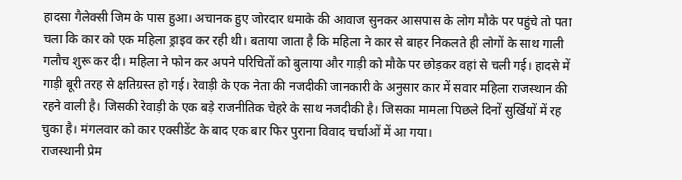हादसा गैलेक्सी जिम के पास हुआ। अचानक हुए जोरदार धमाके की आवाज सुनकर आसपास के लोग मौके पर पहुंचे तो पता चला कि कार को एक महिला ड्राइव कर रही थी। बताया जाता है कि महिला ने कार से बाहर निकलते ही लोगों के साथ गाली गलौच शुरू कर दी। महिला ने फोन कर अपने परिचितों को बुलाया और गाड़ी को मौके पर छोड़कर वहां से चली गई। हादसे में गाड़ी बूरी तरह से क्षतिग्रस्त हो गई। रेवाड़ी के एक नेता की नजदीकी जानकारी के अनुसार कार में सवार महिला राजस्थान की रहने वाली है। जिसकी रेवाड़ी के एक बड़े राजनीतिक चेहरे के साथ नजदीकी है। जिसका मामला पिछले दिनों सुर्खियों में रह चुका है। मंगलवार को कार एक्सीडेंट के बाद एक बार फिर पुराना विवाद चर्चाओं में आ गया।
राजस्थानी प्रेम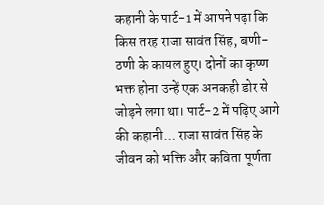कहानी के पार्ट-1 में आपने पढ़ा कि किस तरह राजा सावंत सिंह, बणी-ठणी के कायल हुए। दोनों का कृष्ण भक्त होना उन्हें एक अनकही डोर से जोड़ने लगा था। पार्ट-2 में पढ़िए आगे की कहानी… राजा सावंत सिंह के जीवन को भक्ति और कविता पूर्णता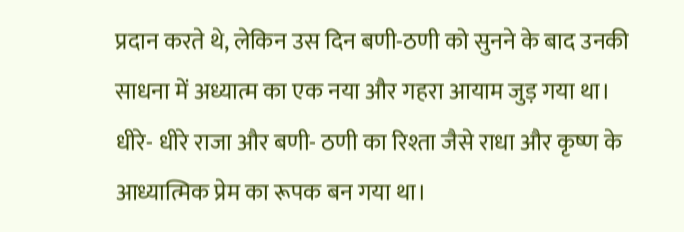प्रदान करते थे, लेकिन उस दिन बणी-ठणी को सुनने के बाद उनकी साधना में अध्यात्म का एक नया और गहरा आयाम जुड़ गया था। धीरे- धीरे राजा और बणी- ठणी का रिश्ता जैसे राधा और कृष्ण के आध्यात्मिक प्रेम का रूपक बन गया था।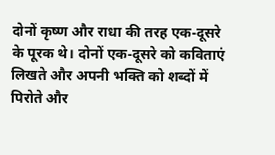दोनों कृष्ण और राधा की तरह एक-दूसरे के पूरक थे। दोनों एक-दूसरे को कविताएं लिखते और अपनी भक्ति को शब्दों में पिरोते और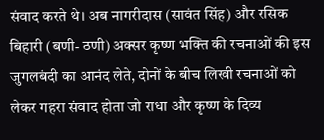संवाद करते थे। अब नागरीदास (सावंत सिंह) और रसिक बिहारी (बणी- ठणी) अक्सर कृष्ण भक्ति की रचनाओं की इस जुगलबंदी का आनंद लेते, दोनों के बीच लिखी रचनाओं को लेकर गहरा संवाद होता जो राधा और कृष्ण के दिव्य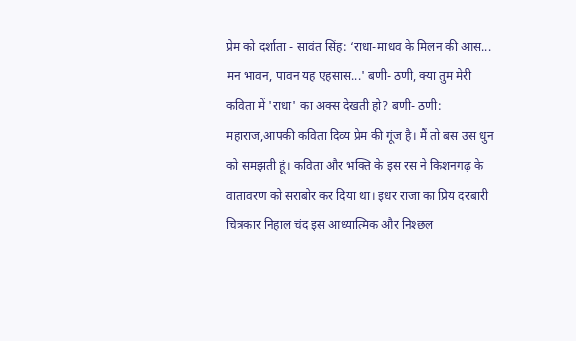प्रेम को दर्शाता - सावंत सिंह: ‘राधा-माधव के मिलन की आस... मन भावन, पावन यह एहसास...' बणी- ठणी, क्या तुम मेरी कविता में 'राधा' का अक्स देखती हो? बणी- ठणी: महाराज,आपकी कविता दिव्य प्रेम की गूंज है। मैं तो बस उस धुन को समझती हूं। कविता और भक्ति के इस रस ने किशनगढ़ के वातावरण को सराबोर कर दिया था। इधर राजा का प्रिय दरबारी चित्रकार निहाल चंद इस आध्यात्मिक और निश्छल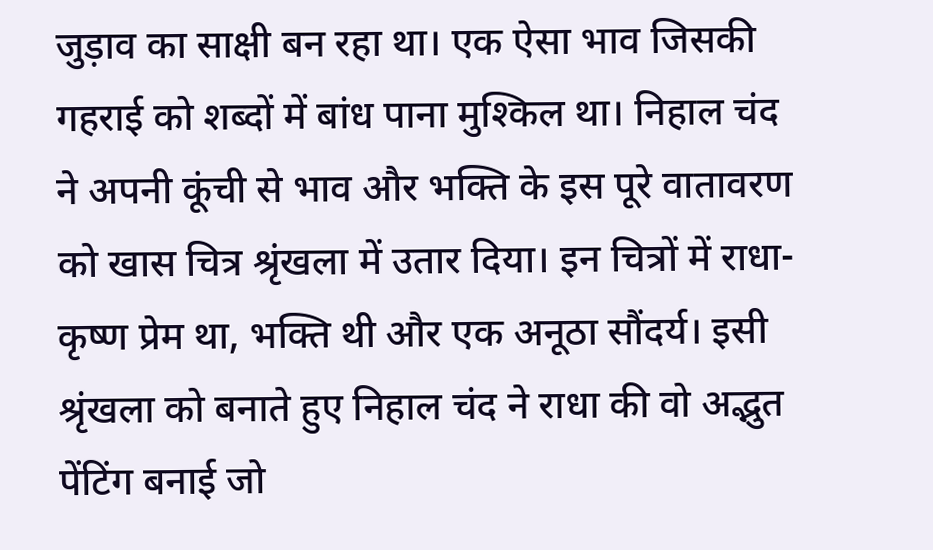जुड़ाव का साक्षी बन रहा था। एक ऐसा भाव जिसकी गहराई को शब्दों में बांध पाना मुश्किल था। निहाल चंद ने अपनी कूंची से भाव और भक्ति के इस पूरे वातावरण को खास चित्र श्रृंखला में उतार दिया। इन चित्रों में राधा-कृष्ण प्रेम था, भक्ति थी और एक अनूठा सौंदर्य। इसी श्रृंखला को बनाते हुए निहाल चंद ने राधा की वो अद्भुत पेंटिंग बनाई जो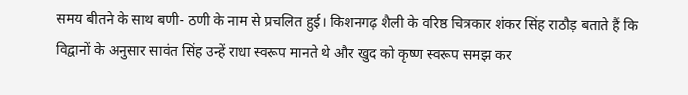समय बीतने के साथ बणी- ठणी के नाम से प्रचलित हुई। किशनगढ़ शैली के वरिष्ठ चित्रकार शंकर सिंह राठौड़ बताते हैं कि विद्वानों के अनुसार सावंत सिंह उन्हें राधा स्वरूप मानते थे और खुद को कृष्ण स्वरूप समझ कर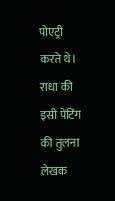पोएट्री करते थे। राधा की इसी पेंटिंग की तुलना लेखक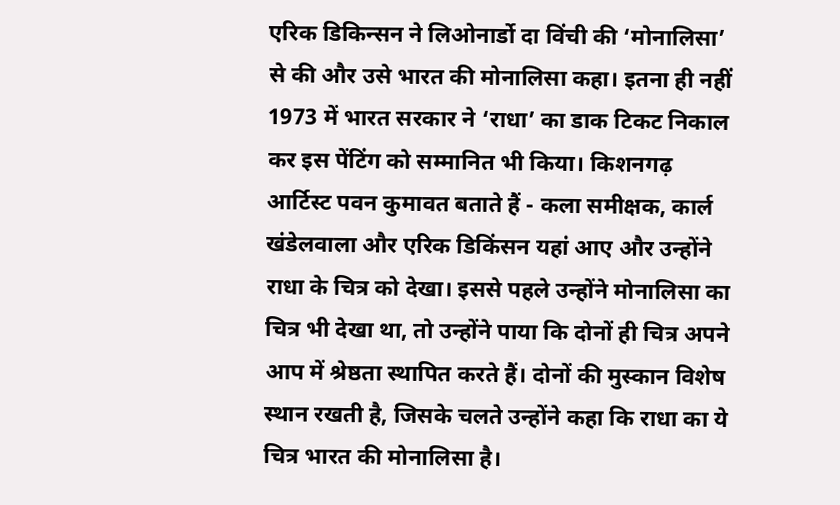एरिक डिकिन्सन ने लिओनार्डो दा विंची की ‘मोनालिसा’ से की और उसे भारत की मोनालिसा कहा। इतना ही नहीं 1973 में भारत सरकार ने ‘राधा’ का डाक टिकट निकाल कर इस पेंटिंग को सम्मानित भी किया। किशनगढ़ आर्टिस्ट पवन कुमावत बताते हैं - कला समीक्षक, कार्ल खंडेलवाला और एरिक डिकिंसन यहां आए और उन्होंने राधा के चित्र को देखा। इससे पहले उन्होंने मोनालिसा का चित्र भी देखा था, तो उन्होंने पाया कि दोनों ही चित्र अपने आप में श्रेष्ठता स्थापित करते हैं। दोनों की मुस्कान विशेष स्थान रखती है, जिसके चलते उन्होंने कहा कि राधा का ये चित्र भारत की मोनालिसा है।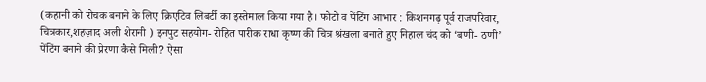(कहानी को रोचक बनाने के लिए क्रिएटिव लिबर्टी का इस्तेमाल किया गया है। फोटो व पेंटिंग आभार : किशनगढ़ पूर्व राजपरिवार, चित्रकार,शहज़ाद अली शेरानी ) इनपुट सहयोग- रोहित पारीक राधा कृष्ण की चित्र श्रंखला बनाते हुए निहाल चंद को ‘बणी- ठणी’ पेंटिंग बनाने की प्रेरणा कैसे मिली? ऐसा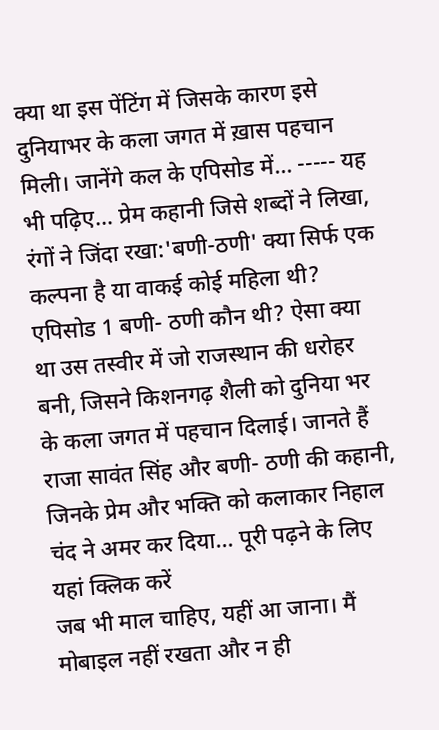क्या था इस पेंटिंग में जिसके कारण इसे दुनियाभर के कला जगत में ख़ास पहचान मिली। जानेंगे कल के एपिसोड में… ----- यह भी पढ़िए… प्रेम कहानी जिसे शब्दों ने लिखा, रंगों ने जिंदा रखा:'बणी-ठणी' क्या सिर्फ एक कल्पना है या वाकई कोई महिला थी? एपिसोड 1 बणी- ठणी कौन थी? ऐसा क्या था उस तस्वीर में जो राजस्थान की धरोहर बनी, जिसने किशनगढ़ शैली को दुनिया भर के कला जगत में पहचान दिलाई। जानते हैं राजा सावंत सिंह और बणी- ठणी की कहानी, जिनके प्रेम और भक्ति को कलाकार निहाल चंद ने अमर कर दिया… पूरी पढ़ने के लिए यहां क्लिक करें
जब भी माल चाहिए, यहीं आ जाना। मैं मोबाइल नहीं रखता और न ही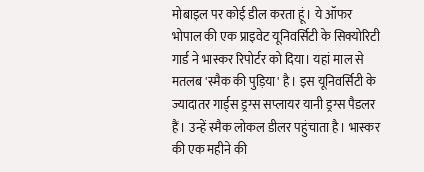मोबाइल पर कोई डील करता हूं। ये ऑफर भोपाल की एक प्राइवेट यूनिवर्सिटी के सिक्योरिटी गार्ड ने भास्कर रिपोर्टर को दिया। यहां माल से मतलब 'स्मैक की पुड़िया' है। इस यूनिवर्सिटी के ज्यादातर गार्ड्स ड्रग्स सप्लायर यानी ड्रग्स पैडलर हैं। उन्हें स्मैक लोकल डीलर पहुंचाता है। भास्कर की एक महीने की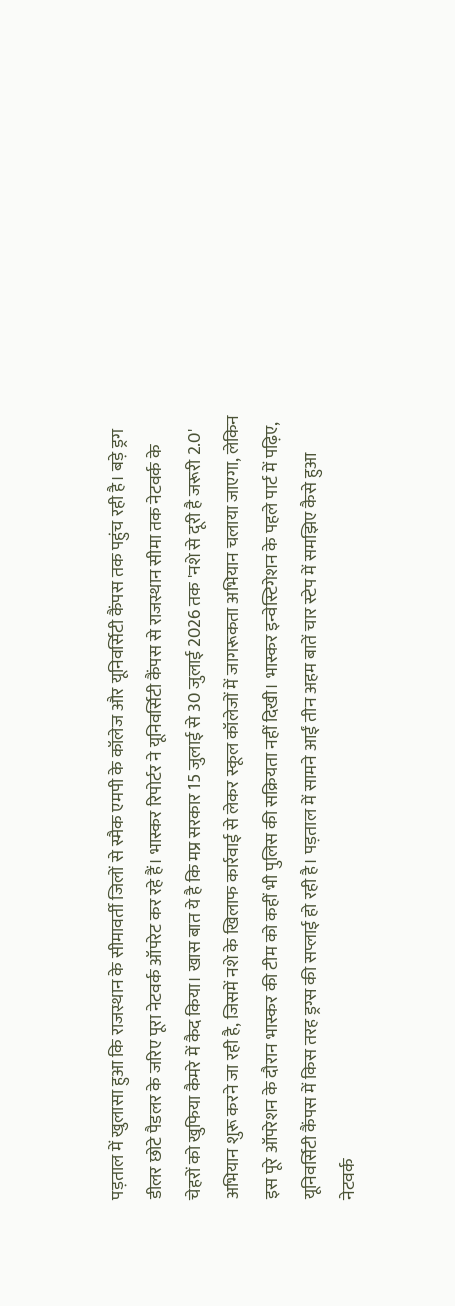पड़ताल में खुलासा हुआ कि राजस्थान के सीमावर्ती जिलों से स्मैक एमपी के कॉलेज और यूनिवर्सिटी कैंपस तक पहुंच रही है। बड़े ड्रग डीलर छोटे पैडलर के जरिए पूरा नेटवर्क ऑपरेट कर रहे हैं। भास्कर रिपोर्टर ने यूनिवर्सिटी कैंपस से राजस्थान सीमा तक नेटवर्क के चेहरों को खुफिया कैमरे में कैद किया। खास बात ये है कि मप्र सरकार 15 जुलाई से 30 जुलाई 2026 तक 'नशे से दूरी है जरूरी 2.0' अभियान शुरू करने जा रही है, जिसमें नशे के खिलाफ कार्रवाई से लेकर स्कूल कॉलेजों में जागरूकता अभियान चलाया जाएगा, लेकिन इस पूरे ऑपरेशन के दौरान भास्कर की टीम को कहीं भी पुलिस की सक्रियता नहीं दिखी। भास्कर इन्वेस्टिगेशन के पहले पार्ट में पढ़िए, यूनिवर्सिटी कैंपस में किस तरह ड्रग्स की सप्लाई हो रही है। पड़ताल में सामने आईं तीन अहम बातें चार स्टेप में समझिए कैसे हुआ नेटवर्क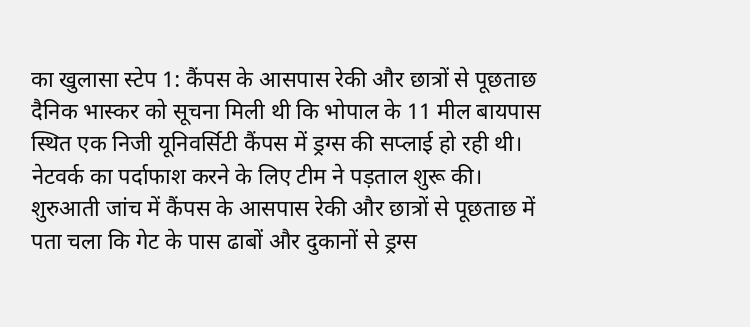का खुलासा स्टेप 1: कैंपस के आसपास रेकी और छात्रों से पूछताछ दैनिक भास्कर को सूचना मिली थी कि भोपाल के 11 मील बायपास स्थित एक निजी यूनिवर्सिटी कैंपस में ड्रग्स की सप्लाई हो रही थी। नेटवर्क का पर्दाफाश करने के लिए टीम ने पड़ताल शुरू की। शुरुआती जांच में कैंपस के आसपास रेकी और छात्रों से पूछताछ में पता चला कि गेट के पास ढाबों और दुकानों से ड्रग्स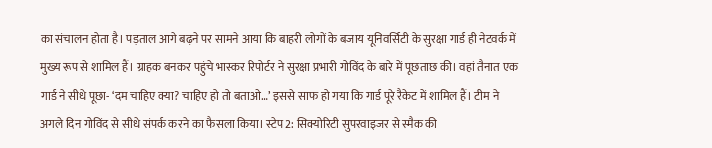का संचालन होता है। पड़ताल आगे बढ़ने पर सामने आया कि बाहरी लोगों के बजाय यूनिवर्सिटी के सुरक्षा गार्ड ही नेटवर्क में मुख्य रूप से शामिल हैं। ग्राहक बनकर पहुंचे भास्कर रिपोर्टर ने सुरक्षा प्रभारी गोविंद के बारे में पूछताछ की। वहां तैनात एक गार्ड ने सीधे पूछा- ‘दम चाहिए क्या? चाहिए हो तो बताओ…’ इससे साफ हो गया कि गार्ड पूरे रैकेट में शामिल हैं। टीम ने अगले दिन गोविंद से सीधे संपर्क करने का फैसला किया। स्टेप 2: सिक्योरिटी सुपरवाइजर से स्मैक की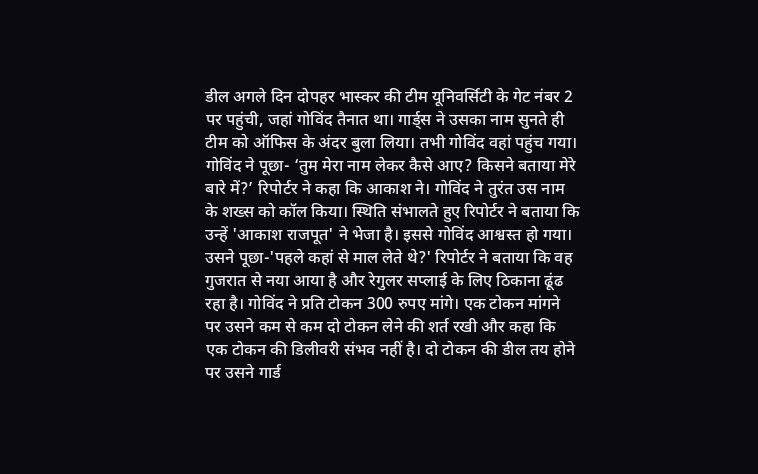डील अगले दिन दोपहर भास्कर की टीम यूनिवर्सिटी के गेट नंबर 2 पर पहुंची, जहां गोविंद तैनात था। गार्ड्स ने उसका नाम सुनते ही टीम को ऑफिस के अंदर बुला लिया। तभी गोविंद वहां पहुंच गया। गोविंद ने पूछा- ‘तुम मेरा नाम लेकर कैसे आए? किसने बताया मेरे बारे में?’ रिपोर्टर ने कहा कि आकाश ने। गोविंद ने तुरंत उस नाम के शख्स को कॉल किया। स्थिति संभालते हुए रिपोर्टर ने बताया कि उन्हें 'आकाश राजपूत' ने भेजा है। इससे गोविंद आश्वस्त हो गया। उसने पूछा-'पहले कहां से माल लेते थे?' रिपोर्टर ने बताया कि वह गुजरात से नया आया है और रेगुलर सप्लाई के लिए ठिकाना ढूंढ रहा है। गोविंद ने प्रति टोकन 300 रुपए मांगे। एक टोकन मांगने पर उसने कम से कम दो टोकन लेने की शर्त रखी और कहा कि एक टोकन की डिलीवरी संभव नहीं है। दो टोकन की डील तय होने पर उसने गार्ड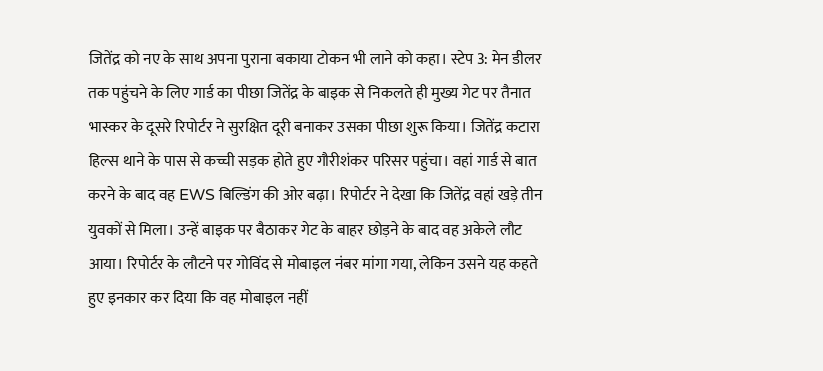जितेंद्र को नए के साथ अपना पुराना बकाया टोकन भी लाने को कहा। स्टेप 3: मेन डीलर तक पहुंचने के लिए गार्ड का पीछा जितेंद्र के बाइक से निकलते ही मुख्य गेट पर तैनात भास्कर के दूसरे रिपोर्टर ने सुरक्षित दूरी बनाकर उसका पीछा शुरू किया। जितेंद्र कटारा हिल्स थाने के पास से कच्ची सड़क होते हुए गौरीशंकर परिसर पहुंचा। वहां गार्ड से बात करने के बाद वह EWS बिल्डिंग की ओर बढ़ा। रिपोर्टर ने देखा कि जितेंद्र वहां खड़े तीन युवकों से मिला। उन्हें बाइक पर बैठाकर गेट के बाहर छोड़ने के बाद वह अकेले लौट आया। रिपोर्टर के लौटने पर गोविंद से मोबाइल नंबर मांगा गया, लेकिन उसने यह कहते हुए इनकार कर दिया कि वह मोबाइल नहीं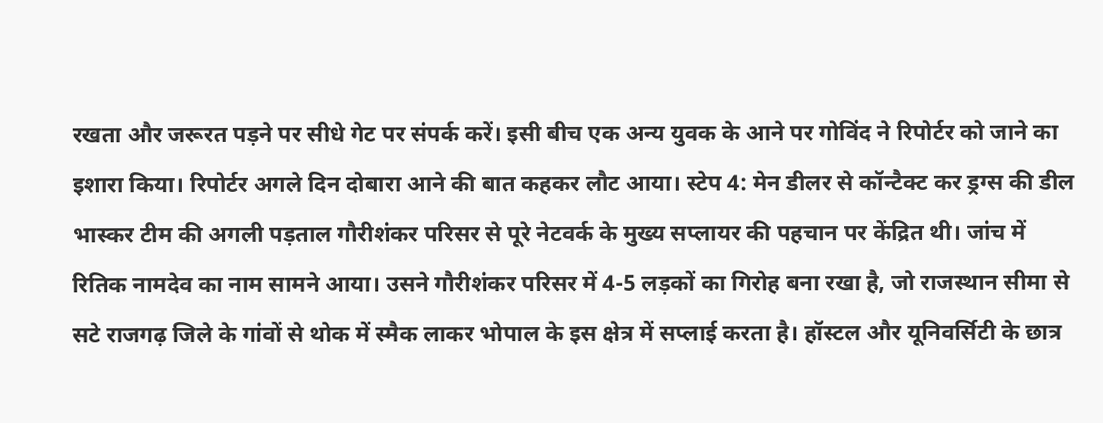रखता और जरूरत पड़ने पर सीधे गेट पर संपर्क करें। इसी बीच एक अन्य युवक के आने पर गोविंद ने रिपोर्टर को जाने का इशारा किया। रिपोर्टर अगले दिन दोबारा आने की बात कहकर लौट आया। स्टेप 4: मेन डीलर से कॉन्टैक्ट कर ड्रग्स की डील भास्कर टीम की अगली पड़ताल गौरीशंकर परिसर से पूरे नेटवर्क के मुख्य सप्लायर की पहचान पर केंद्रित थी। जांच में रितिक नामदेव का नाम सामने आया। उसने गौरीशंकर परिसर में 4-5 लड़कों का गिरोह बना रखा है, जो राजस्थान सीमा से सटे राजगढ़ जिले के गांवों से थोक में स्मैक लाकर भोपाल के इस क्षेत्र में सप्लाई करता है। हॉस्टल और यूनिवर्सिटी के छात्र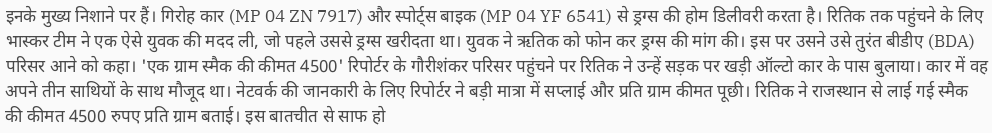इनके मुख्य निशाने पर हैं। गिरोह कार (MP 04 ZN 7917) और स्पोर्ट्स बाइक (MP 04 YF 6541) से ड्रग्स की होम डिलीवरी करता है। रितिक तक पहुंचने के लिए भास्कर टीम ने एक ऐसे युवक की मदद ली, जो पहले उससे ड्रग्स खरीदता था। युवक ने ऋतिक को फोन कर ड्रग्स की मांग की। इस पर उसने उसे तुरंत बीडीए (BDA) परिसर आने को कहा। 'एक ग्राम स्मैक की कीमत 4500' रिपोर्टर के गौरीशंकर परिसर पहुंचने पर रितिक ने उन्हें सड़क पर खड़ी ऑल्टो कार के पास बुलाया। कार में वह अपने तीन साथियों के साथ मौजूद था। नेटवर्क की जानकारी के लिए रिपोर्टर ने बड़ी मात्रा में सप्लाई और प्रति ग्राम कीमत पूछी। रितिक ने राजस्थान से लाई गई स्मैक की कीमत 4500 रुपए प्रति ग्राम बताई। इस बातचीत से साफ हो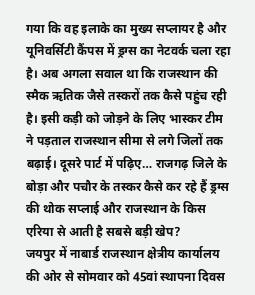गया कि वह इलाके का मुख्य सप्लायर है और यूनिवर्सिटी कैंपस में ड्रग्स का नेटवर्क चला रहा है। अब अगला सवाल था कि राजस्थान की स्मैक ऋतिक जैसे तस्करों तक कैसे पहुंच रही है। इसी कड़ी को जोड़ने के लिए भास्कर टीम ने पड़ताल राजस्थान सीमा से लगे जिलों तक बढ़ाई। दूसरे पार्ट में पढ़िए… राजगढ़ जिले के बोड़ा और पचौर के तस्कर कैसे कर रहे हैं ड्रग्स की थोक सप्लाई और राजस्थान के किस एरिया से आती है सबसे बड़ी खेप?
जयपुर में नाबार्ड राजस्थान क्षेत्रीय कार्यालय की ओर से सोमवार को 45वां स्थापना दिवस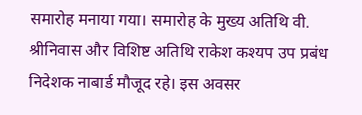समारोह मनाया गया। समारोह के मुख्य अतिथि वी. श्रीनिवास और विशिष्ट अतिथि राकेश कश्यप उप प्रबंध निदेशक नाबार्ड मौजूद रहे। इस अवसर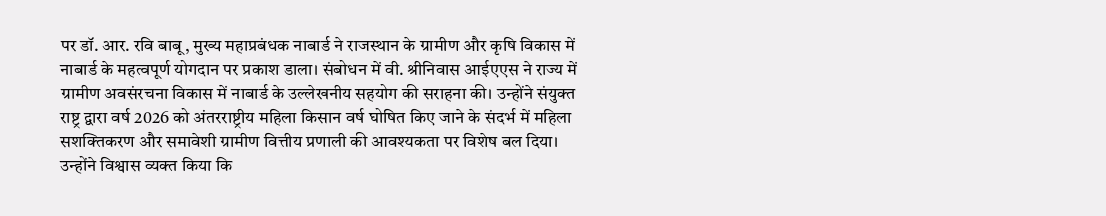पर डॉ. आर. रवि बाबू, मुख्य महाप्रबंधक नाबार्ड ने राजस्थान के ग्रामीण और कृषि विकास में नाबार्ड के महत्वपूर्ण योगदान पर प्रकाश डाला। संबोधन में वी. श्रीनिवास आईएएस ने राज्य में ग्रामीण अवसंरचना विकास में नाबार्ड के उल्लेखनीय सहयोग की सराहना की। उन्होंने संयुक्त राष्ट्र द्वारा वर्ष 2026 को अंतरराष्ट्रीय महिला किसान वर्ष घोषित किए जाने के संदर्भ में महिला सशक्तिकरण और समावेशी ग्रामीण वित्तीय प्रणाली की आवश्यकता पर विशेष बल दिया। उन्होंने विश्वास व्यक्त किया कि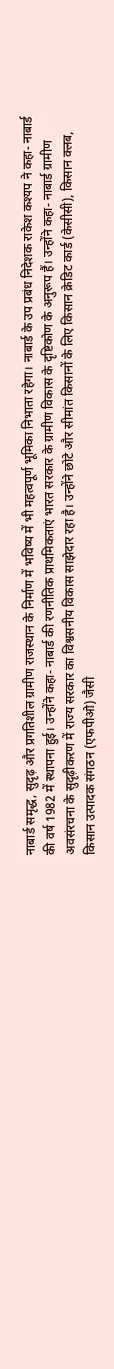नाबार्ड समृद्ध, सुदृढ़ और प्रगतिशील ग्रामीण राजस्थान के निर्माण में भविष्य में भी महत्वपूर्ण भूमिका निभाता रहेगा। नाबार्ड के उप प्रबंध निदेशक राकेश कश्यप ने कहा- नाबार्ड की वर्ष 1982 में स्थापना हुई। उन्होंने कहा- नाबार्ड की रणनीतिक प्राथमिकताएं भारत सरकार के ग्रामीण विकास के दृष्टिकोण के अनुरूप हैं। उन्होंने कहा- नाबार्ड ग्रामीण अवसंरचना के सुदृढ़ीकरण में राज्य सरकार का विश्वसनीय विकास साझेदार रहा है। उन्होंने छोटे और सीमांत किसानों के लिए किसान क्रेडिट कार्ड (केसीसी), किसान क्लब, किसान उत्पादक संगठन (एफपीओ) जैसी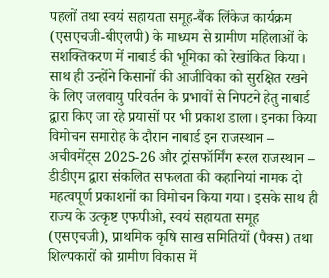पहलों तथा स्वयं सहायता समूह-बैंक लिंकेज कार्यक्रम (एसएचजी-बीएलपी) के माध्यम से ग्रामीण महिलाओं के सशक्तिकरण में नाबार्ड की भूमिका को रेखांकित किया। साथ ही उन्होंने किसानों की आजीविका को सुरक्षित रखने के लिए जलवायु परिवर्तन के प्रभावों से निपटने हेतु नाबार्ड द्वारा किए जा रहे प्रयासों पर भी प्रकाश डाला। इनका किया विमोचन समारोह के दौरान नाबार्ड इन राजस्थान – अचीवमेंट्स 2025-26 और ट्रांसफॉर्मिंग रूरल राजस्थान – डीडीएम द्वारा संकलित सफलता की कहानियां नामक दो महत्वपूर्ण प्रकाशनों का विमोचन किया गया। इसके साथ ही राज्य के उत्कृष्ट एफपीओ, स्वयं सहायता समूह (एसएचजी), प्राथमिक कृषि साख समितियों (पैक्स) तथा शिल्पकारों को ग्रामीण विकास में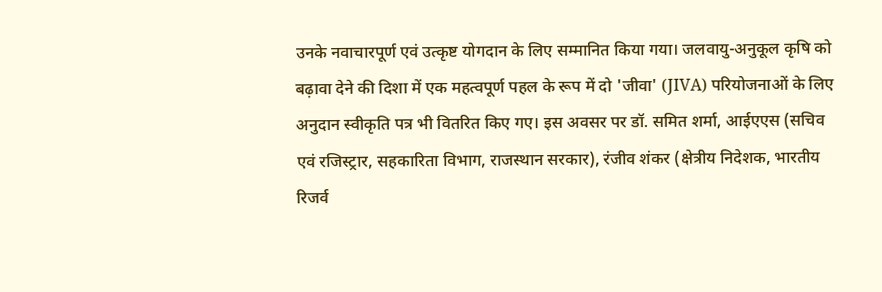उनके नवाचारपूर्ण एवं उत्कृष्ट योगदान के लिए सम्मानित किया गया। जलवायु-अनुकूल कृषि को बढ़ावा देने की दिशा में एक महत्वपूर्ण पहल के रूप में दो 'जीवा' (JIVA) परियोजनाओं के लिए अनुदान स्वीकृति पत्र भी वितरित किए गए। इस अवसर पर डॉ. समित शर्मा, आईएएस (सचिव एवं रजिस्ट्रार, सहकारिता विभाग, राजस्थान सरकार), रंजीव शंकर (क्षेत्रीय निदेशक, भारतीय रिजर्व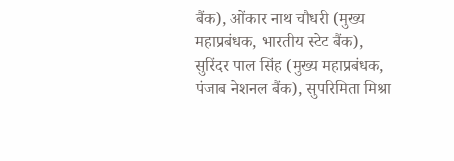बैंक), ओंकार नाथ चौधरी (मुख्य महाप्रबंधक, भारतीय स्टेट बैंक), सुरिंदर पाल सिंह (मुख्य महाप्रबंधक, पंजाब नेशनल बैंक), सुपरिमिता मिश्रा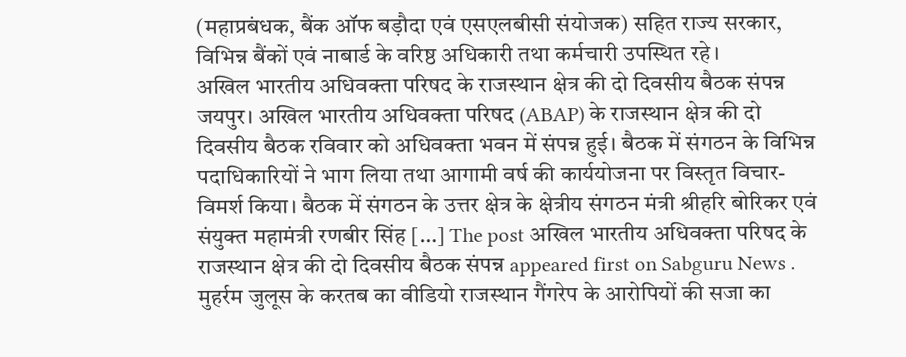(महाप्रबंधक, बैंक ऑफ बड़ौदा एवं एसएलबीसी संयोजक) सहित राज्य सरकार, विभिन्न बैंकों एवं नाबार्ड के वरिष्ठ अधिकारी तथा कर्मचारी उपस्थित रहे।
अखिल भारतीय अधिवक्ता परिषद के राजस्थान क्षेत्र की दो दिवसीय बैठक संपन्न
जयपुर। अखिल भारतीय अधिवक्ता परिषद (ABAP) के राजस्थान क्षेत्र की दो दिवसीय बैठक रविवार को अधिवक्ता भवन में संपन्न हुई। बैठक में संगठन के विभिन्न पदाधिकारियों ने भाग लिया तथा आगामी वर्ष की कार्ययोजना पर विस्तृत विचार-विमर्श किया। बैठक में संगठन के उत्तर क्षेत्र के क्षेत्रीय संगठन मंत्री श्रीहरि बोरिकर एवं संयुक्त महामंत्री रणबीर सिंह […] The post अखिल भारतीय अधिवक्ता परिषद के राजस्थान क्षेत्र की दो दिवसीय बैठक संपन्न appeared first on Sabguru News .
मुहर्रम जुलूस के करतब का वीडियो राजस्थान गैंगरेप के आरोपियों की सजा का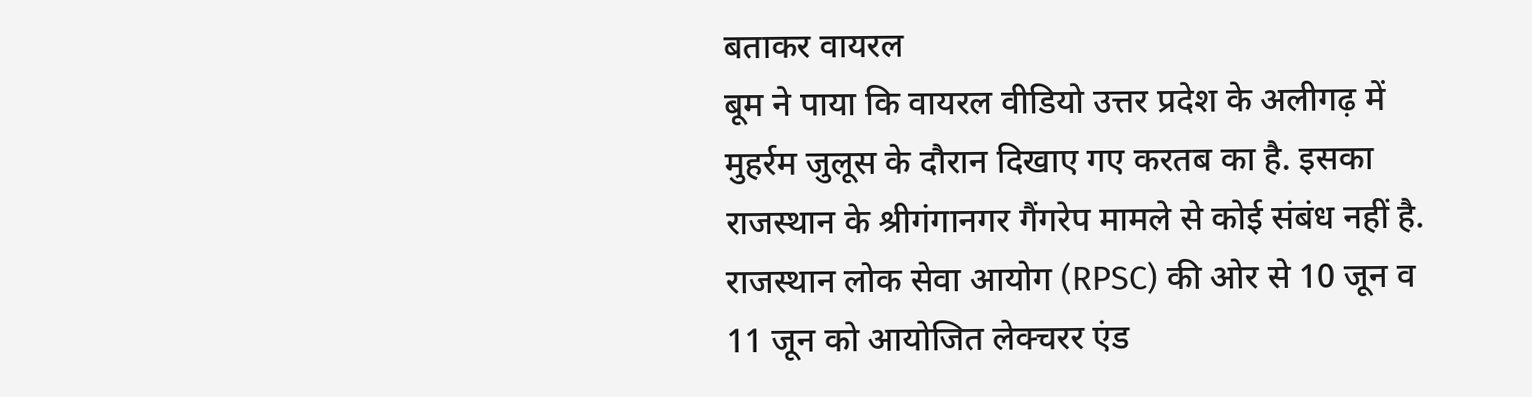बताकर वायरल
बूम ने पाया कि वायरल वीडियो उत्तर प्रदेश के अलीगढ़ में मुहर्रम जुलूस के दौरान दिखाए गए करतब का है. इसका राजस्थान के श्रीगंगानगर गैंगरेप मामले से कोई संबंध नहीं है.
राजस्थान लोक सेवा आयोग (RPSC) की ओर से 10 जून व 11 जून को आयोजित लेक्चरर एंड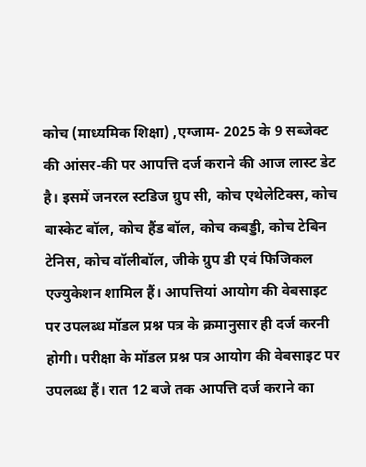कोच (माध्यमिक शिक्षा) ,एग्जाम- 2025 के 9 सब्जेक्ट की आंसर-की पर आपत्ति दर्ज कराने की आज लास्ट डेट है। इसमें जनरल स्टडिज ग्रुप सी, कोच एथेलेटिक्स, कोच बास्केट बॉल, कोच हैंड बॉल, कोच कबड्डी, कोच टेबिन टेनिस, कोच वॉलीबॉल, जीके ग्रुप डी एवं फिजिकल एज्युकेशन शामिल हैं। आपत्तियां आयोग की वेबसाइट पर उपलब्ध मॉडल प्रश्न पत्र के क्रमानुसार ही दर्ज करनी होगी। परीक्षा के मॉडल प्रश्न पत्र आयोग की वेबसाइट पर उपलब्ध हैं। रात 12 बजे तक आपत्ति दर्ज कराने का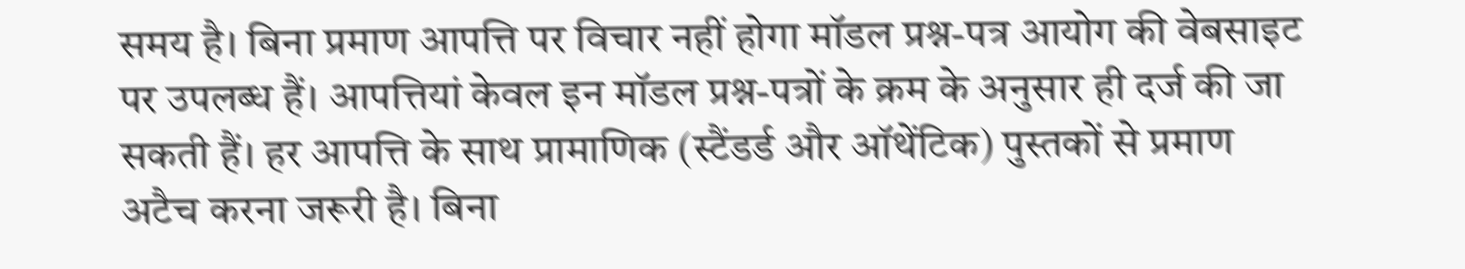समय है। बिना प्रमाण आपत्ति पर विचार नहीं होगा मॉडल प्रश्न-पत्र आयोग की वेबसाइट पर उपलब्ध हैं। आपत्तियां केवल इन मॉडल प्रश्न-पत्रों के क्रम के अनुसार ही दर्ज की जा सकती हैं। हर आपत्ति के साथ प्रामाणिक (स्टैंडर्ड और ऑथेंटिक) पुस्तकों से प्रमाण अटैच करना जरूरी है। बिना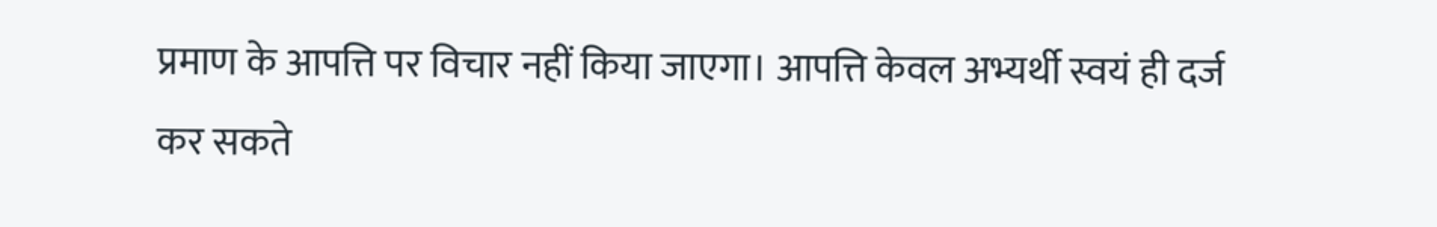प्रमाण के आपत्ति पर विचार नहीं किया जाएगा। आपत्ति केवल अभ्यर्थी स्वयं ही दर्ज कर सकते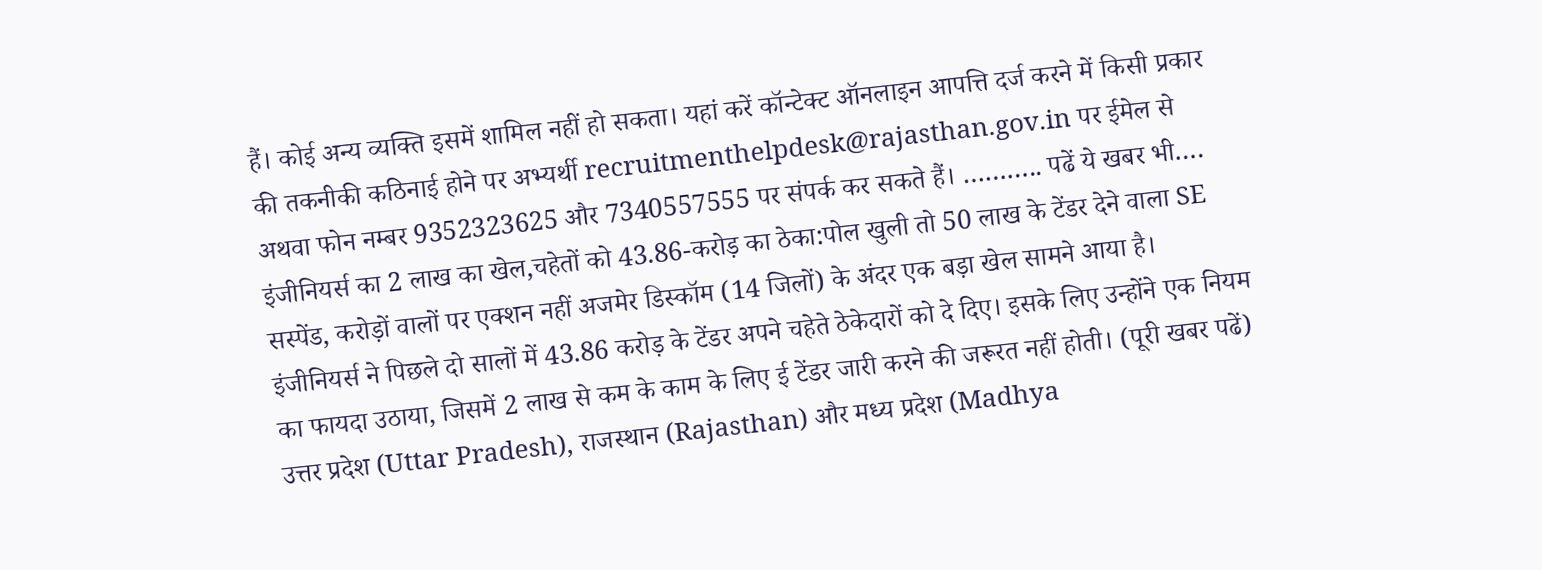हैं। कोई अन्य व्यक्ति इसमें शामिल नहीं हो सकता। यहां करें कॉन्टेक्ट ऑनलाइन आपत्ति दर्ज करने में किसी प्रकार की तकनीकी कठिनाई होने पर अभ्यर्थी recruitmenthelpdesk@rajasthan.gov.in पर ईमेल से अथवा फोन नम्बर 9352323625 और 7340557555 पर संपर्क कर सकते हैं। ……….. पढें ये खबर भी…. इंजीनियर्स का 2 लाख का खेल,चहेतों को 43.86-करोड़ का ठेका:पोल खुली तो 50 लाख के टेंडर देने वाला SE सस्पेंड, करोड़ों वालों पर एक्शन नहीं अजमेर डिस्कॉम (14 जिलों) के अंदर एक बड़ा खेल सामने आया है। इंजीनियर्स ने पिछले दो सालों में 43.86 करोड़ के टेंडर अपने चहेते ठेकेदारों को दे दिए। इसके लिए उन्होंने एक नियम का फायदा उठाया, जिसमें 2 लाख से कम के काम के लिए ई टेंडर जारी करने की जरूरत नहीं होती। (पूरी खबर पढें)
उत्तर प्रदेश (Uttar Pradesh), राजस्थान (Rajasthan) और मध्य प्रदेश (Madhya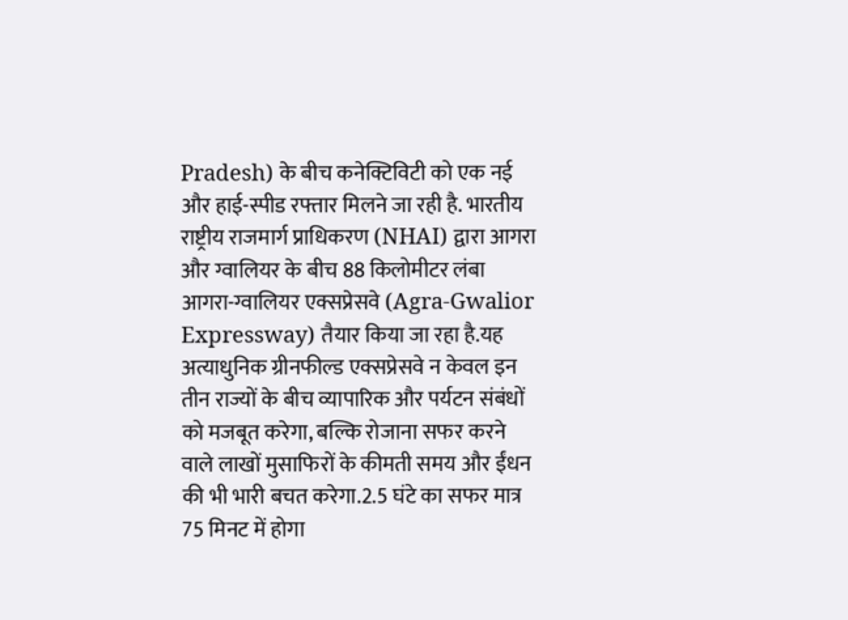Pradesh) के बीच कनेक्टिविटी को एक नई और हाई-स्पीड रफ्तार मिलने जा रही है. भारतीय राष्ट्रीय राजमार्ग प्राधिकरण (NHAI) द्वारा आगरा और ग्वालियर के बीच 88 किलोमीटर लंबा आगरा-ग्वालियर एक्सप्रेसवे (Agra-Gwalior Expressway) तैयार किया जा रहा है.यह अत्याधुनिक ग्रीनफील्ड एक्सप्रेसवे न केवल इन तीन राज्यों के बीच व्यापारिक और पर्यटन संबंधों को मजबूत करेगा, बल्कि रोजाना सफर करने वाले लाखों मुसाफिरों के कीमती समय और ईंधन की भी भारी बचत करेगा.2.5 घंटे का सफर मात्र 75 मिनट में होगा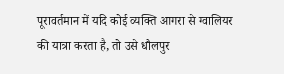पूरावर्तमान में यदि कोई व्यक्ति आगरा से ग्वालियर की यात्रा करता है, तो उसे धौलपुर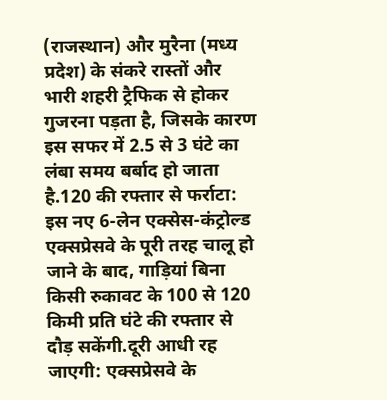(राजस्थान) और मुरैना (मध्य प्रदेश) के संकरे रास्तों और भारी शहरी ट्रैफिक से होकर गुजरना पड़ता है, जिसके कारण इस सफर में 2.5 से 3 घंटे का लंबा समय बर्बाद हो जाता है.120 की रफ्तार से फर्राटा: इस नए 6-लेन एक्सेस-कंट्रोल्ड एक्सप्रेसवे के पूरी तरह चालू हो जाने के बाद, गाड़ियां बिना किसी रुकावट के 100 से 120 किमी प्रति घंटे की रफ्तार से दौड़ सकेंगी.दूरी आधी रह जाएगी: एक्सप्रेसवे के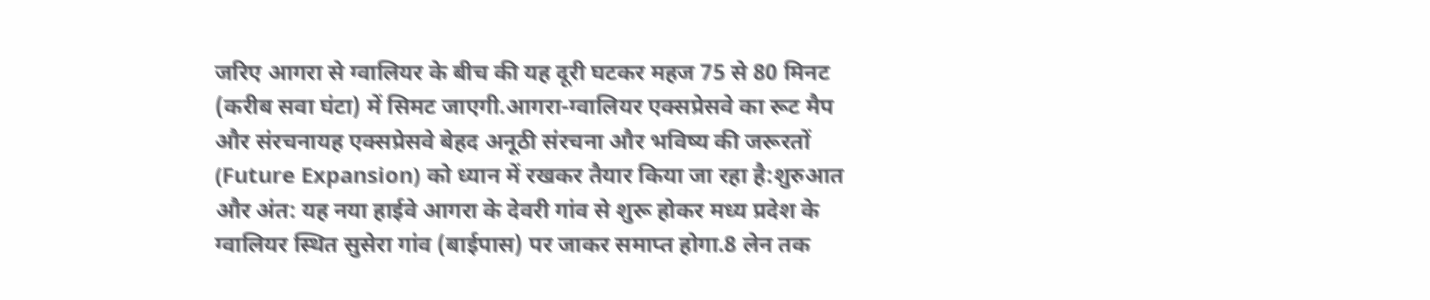जरिए आगरा से ग्वालियर के बीच की यह दूरी घटकर महज 75 से 80 मिनट (करीब सवा घंटा) में सिमट जाएगी.आगरा-ग्वालियर एक्सप्रेसवे का रूट मैप और संरचनायह एक्सप्रेसवे बेहद अनूठी संरचना और भविष्य की जरूरतों (Future Expansion) को ध्यान में रखकर तैयार किया जा रहा है:शुरुआत और अंत: यह नया हाईवे आगरा के देवरी गांव से शुरू होकर मध्य प्रदेश के ग्वालियर स्थित सुसेरा गांव (बाईपास) पर जाकर समाप्त होगा.8 लेन तक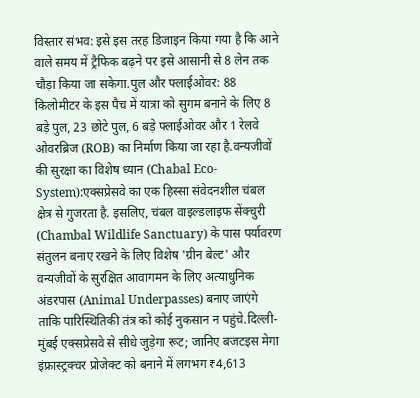विस्तार संभव: इसे इस तरह डिजाइन किया गया है कि आने वाले समय में ट्रैफिक बढ़ने पर इसे आसानी से 8 लेन तक चौड़ा किया जा सकेगा.पुल और फ्लाईओवर: 88 किलोमीटर के इस पैच में यात्रा को सुगम बनाने के लिए 8 बड़े पुल, 23 छोटे पुल, 6 बड़े फ्लाईओवर और 1 रेलवे ओवरब्रिज (ROB) का निर्माण किया जा रहा है.वन्यजीवों की सुरक्षा का विशेष ध्यान (Chabal Eco-System):एक्सप्रेसवे का एक हिस्सा संवेदनशील चंबल क्षेत्र से गुजरता है. इसलिए, चंबल वाइल्डलाइफ सेंक्चुरी (Chambal Wildlife Sanctuary) के पास पर्यावरण संतुलन बनाए रखने के लिए विशेष 'ग्रीन बेल्ट' और वन्यजीवों के सुरक्षित आवागमन के लिए अत्याधुनिक अंडरपास (Animal Underpasses) बनाए जाएंगे ताकि पारिस्थितिकी तंत्र को कोई नुकसान न पहुंचे.दिल्ली-मुंबई एक्सप्रेसवे से सीधे जुड़ेगा रूट; जानिए बजटइस मेगा इंफ्रास्ट्रक्चर प्रोजेक्ट को बनाने में लगभग ₹4,613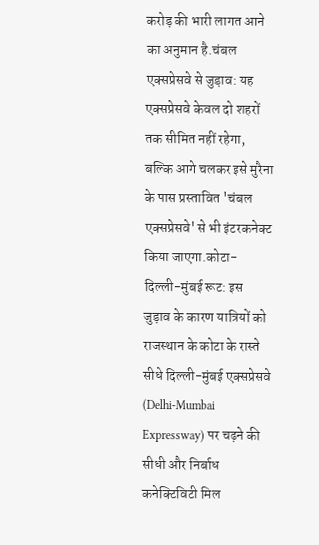करोड़ की भारी लागत आने का अनुमान है.चंबल एक्सप्रेसवे से जुड़ाव: यह एक्सप्रेसवे केवल दो शहरों तक सीमित नहीं रहेगा, बल्कि आगे चलकर इसे मुरैना के पास प्रस्तावित 'चंबल एक्सप्रेसवे' से भी इंटरकनेक्ट किया जाएगा.कोटा-दिल्ली-मुंबई रूट: इस जुड़ाव के कारण यात्रियों को राजस्थान के कोटा के रास्ते सीधे दिल्ली-मुंबई एक्सप्रेसवे (Delhi-Mumbai Expressway) पर चढ़ने की सीधी और निर्बाध कनेक्टिविटी मिल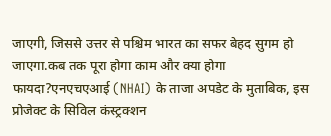जाएगी, जिससे उत्तर से पश्चिम भारत का सफर बेहद सुगम हो जाएगा.कब तक पूरा होगा काम और क्या होगा फायदा?एनएचएआई (NHAI) के ताजा अपडेट के मुताबिक, इस प्रोजेक्ट के सिविल कंस्ट्रक्शन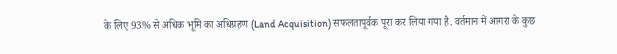के लिए 93% से अधिक भूमि का अधिग्रहण (Land Acquisition) सफलतापूर्वक पूरा कर लिया गया है. वर्तमान में आगरा के कुछ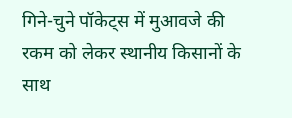गिने-चुने पॉकेट्स में मुआवजे की रकम को लेकर स्थानीय किसानों के साथ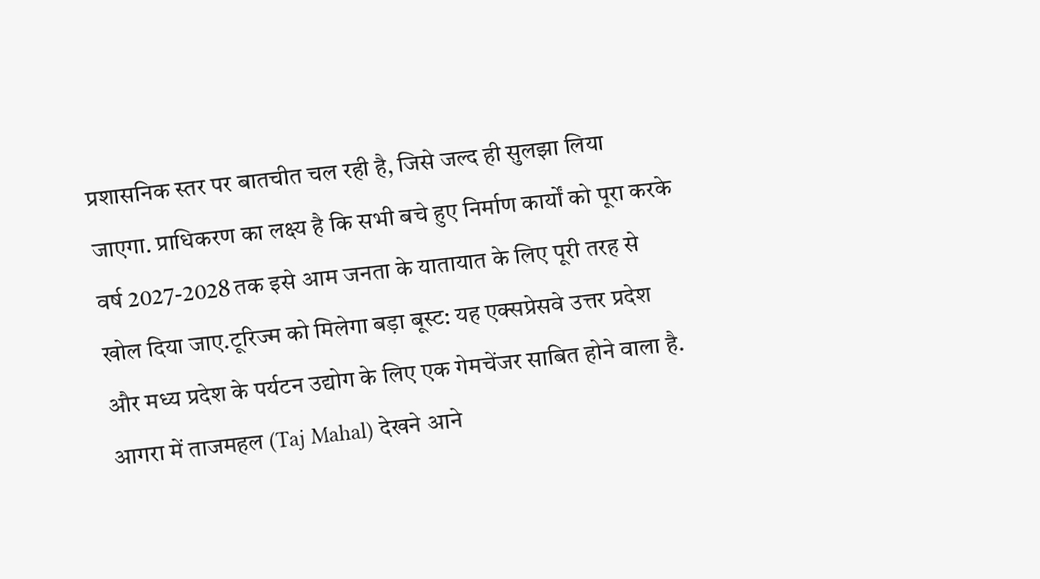प्रशासनिक स्तर पर बातचीत चल रही है, जिसे जल्द ही सुलझा लिया जाएगा. प्राधिकरण का लक्ष्य है कि सभी बचे हुए निर्माण कार्यों को पूरा करके वर्ष 2027-2028 तक इसे आम जनता के यातायात के लिए पूरी तरह से खोल दिया जाए.टूरिज्म को मिलेगा बड़ा बूस्ट: यह एक्सप्रेसवे उत्तर प्रदेश और मध्य प्रदेश के पर्यटन उद्योग के लिए एक गेमचेंजर साबित होने वाला है. आगरा में ताजमहल (Taj Mahal) देखने आने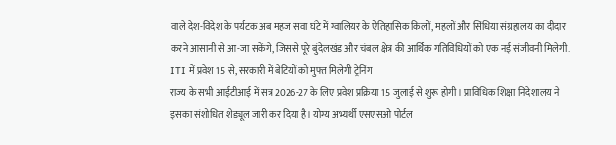वाले देश-विदेश के पर्यटक अब महज सवा घंटे में ग्वालियर के ऐतिहासिक किलों, महलों और सिंधिया संग्रहालय का दीदार करने आसानी से आ-जा सकेंगे, जिससे पूरे बुंदेलखंड और चंबल क्षेत्र की आर्थिक गतिविधियों को एक नई संजीवनी मिलेगी.
ITI में प्रवेश 15 से, सरकारी में बेटियों को मुफ्त मिलेगी ट्रेनिंग
राज्य के सभी आईटीआई में सत्र 2026-27 के लिए प्रवेश प्रक्रिया 15 जुलाई से शुरू होगी। प्राविधिक शिक्षा निदेशालय ने इसका संशोधित शेड्यूल जारी कर दिया है। योग्य अभ्यर्थी एसएसओ पोर्टल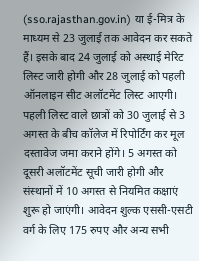(sso.rajasthan.gov.in) या ई-मित्र के माध्यम से 23 जुलाई तक आवेदन कर सकते हैं। इसके बाद 24 जुलाई को अस्थाई मेरिट लिस्ट जारी होगी और 28 जुलाई को पहली ऑनलाइन सीट अलॉटमेंट लिस्ट आएगी। पहली लिस्ट वाले छात्रों को 30 जुलाई से 3 अगस्त के बीच कॉलेज में रिपोर्टिंग कर मूल दस्तावेज जमा कराने होंगे। 5 अगस्त को दूसरी अलॉटमेंट सूची जारी होगी और संस्थानों में 10 अगस्त से नियमित कक्षाएं शुरू हो जाएंगी। आवेदन शुल्क एससी-एसटी वर्ग के लिए 175 रुपए और अन्य सभी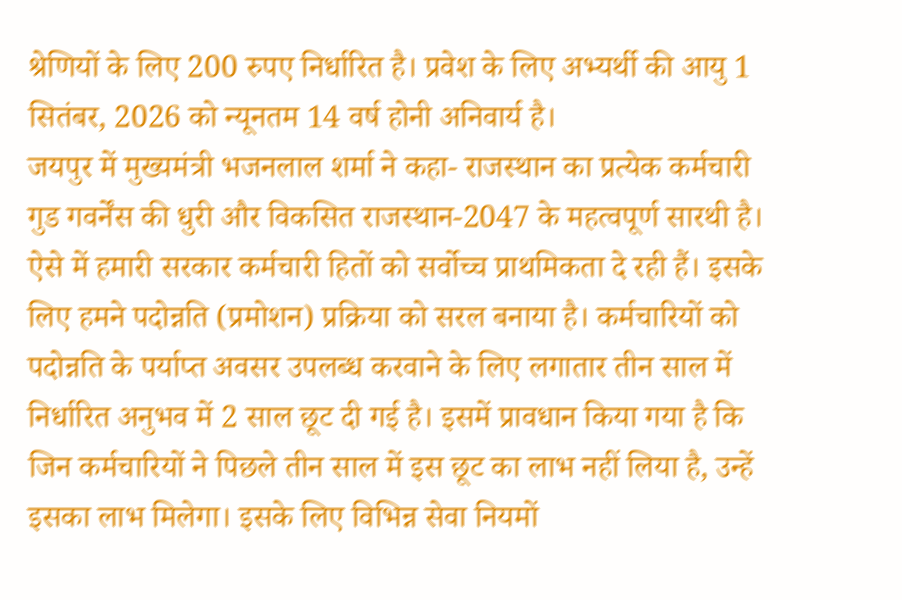श्रेणियों के लिए 200 रुपए निर्धारित है। प्रवेश के लिए अभ्यर्थी की आयु 1 सितंबर, 2026 को न्यूनतम 14 वर्ष होनी अनिवार्य है।
जयपुर में मुख्यमंत्री भजनलाल शर्मा ने कहा- राजस्थान का प्रत्येक कर्मचारी गुड गवर्नेंस की धुरी और विकसित राजस्थान-2047 के महत्वपूर्ण सारथी है। ऐसे में हमारी सरकार कर्मचारी हितों को सर्वोच्च प्राथमिकता दे रही हैं। इसके लिए हमने पदोन्नति (प्रमोशन) प्रक्रिया को सरल बनाया है। कर्मचारियों को पदोन्नति के पर्याप्त अवसर उपलब्ध करवाने के लिए लगातार तीन साल में निर्धारित अनुभव में 2 साल छूट दी गई है। इसमें प्रावधान किया गया है कि जिन कर्मचारियों ने पिछले तीन साल में इस छूट का लाभ नहीं लिया है, उन्हें इसका लाभ मिलेगा। इसके लिए विभिन्न सेवा नियमों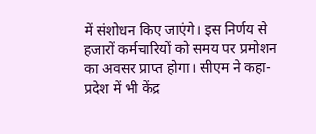में संशोधन किए जाएंगे। इस निर्णय से हजारों कर्मचारियों को समय पर प्रमोशन का अवसर प्राप्त होगा। सीएम ने कहा- प्रदेश में भी केंद्र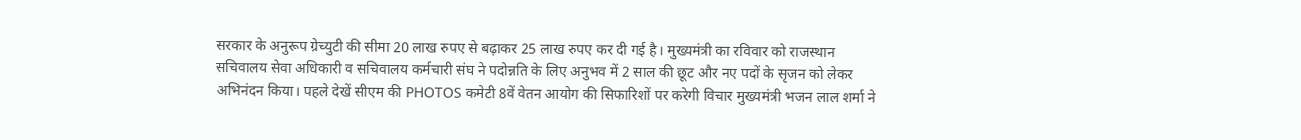सरकार के अनुरूप ग्रेच्युटी की सीमा 20 लाख रुपए से बढ़ाकर 25 लाख रुपए कर दी गई है। मुख्यमंत्री का रविवार को राजस्थान सचिवालय सेवा अधिकारी व सचिवालय कर्मचारी संघ ने पदोन्नति के लिए अनुभव में 2 साल की छूट और नए पदों के सृजन को लेकर अभिनंदन किया। पहले देखें सीएम की PHOTOS कमेटी 8वें वेतन आयोग की सिफारिशों पर करेगी विचार मुख्यमंत्री भजन लाल शर्मा ने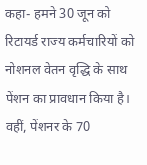कहा- हमने 30 जून को रिटायर्ड राज्य कर्मचारियों को नोशनल वेतन वृद्धि के साथ पेंशन का प्रावधान किया है। वहीं, पेंशनर के 70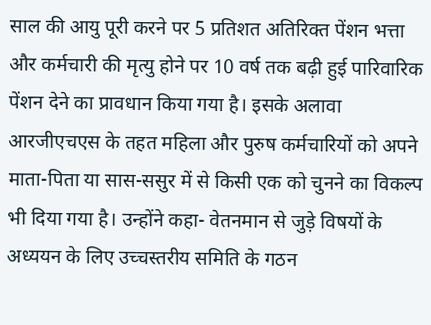साल की आयु पूरी करने पर 5 प्रतिशत अतिरिक्त पेंशन भत्ता और कर्मचारी की मृत्यु होने पर 10 वर्ष तक बढ़ी हुई पारिवारिक पेंशन देने का प्रावधान किया गया है। इसके अलावा आरजीएचएस के तहत महिला और पुरुष कर्मचारियों को अपने माता-पिता या सास-ससुर में से किसी एक को चुनने का विकल्प भी दिया गया है। उन्होंने कहा- वेतनमान से जुड़े विषयों के अध्ययन के लिए उच्चस्तरीय समिति के गठन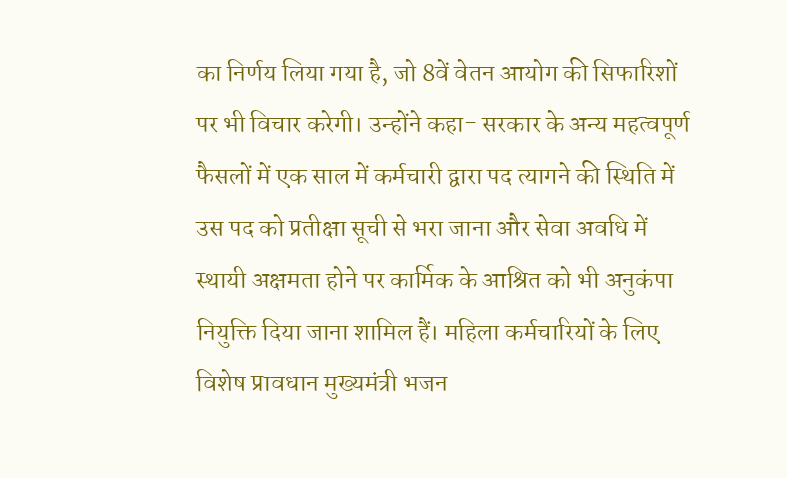का निर्णय लिया गया है, जो 8वें वेतन आयोग की सिफारिशों पर भी विचार करेगी। उन्होंने कहा- सरकार के अन्य महत्वपूर्ण फैसलों में एक साल में कर्मचारी द्वारा पद त्यागने की स्थिति में उस पद को प्रतीक्षा सूची से भरा जाना और सेवा अवधि में स्थायी अक्षमता होने पर कार्मिक के आश्रित को भी अनुकंपा नियुक्ति दिया जाना शामिल हैं। महिला कर्मचारियों के लिए विशेष प्रावधान मुख्यमंत्री भजन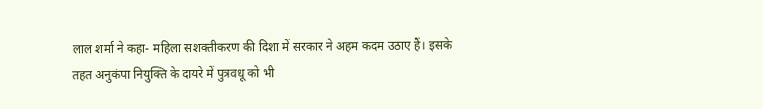लाल शर्मा ने कहा- महिला सशक्तीकरण की दिशा में सरकार ने अहम कदम उठाए हैं। इसके तहत अनुकंपा नियुक्ति के दायरे में पुत्रवधू को भी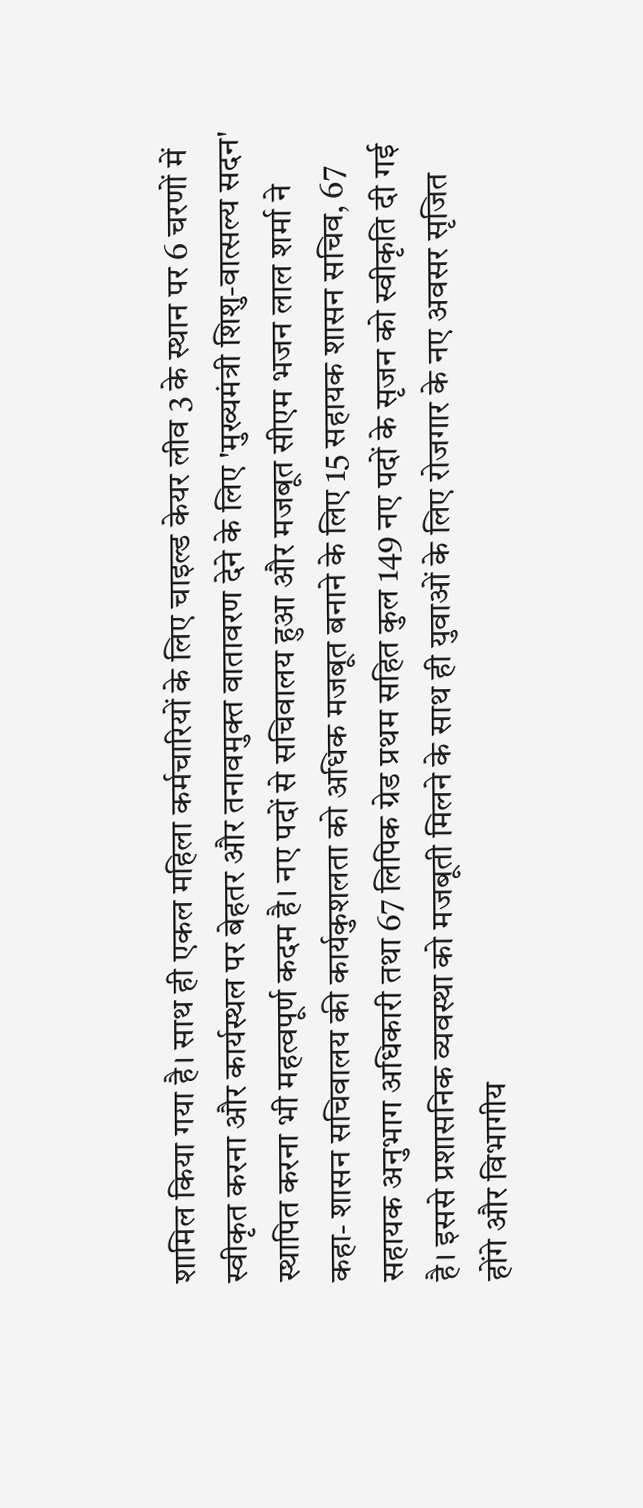शामिल किया गया है। साथ ही एकल महिला कर्मचारियों के लिए चाइल्ड केयर लीव 3 के स्थान पर 6 चरणों में स्वीकृत करना और कार्यस्थल पर बेहतर और तनावमुक्त वातावरण देने के लिए 'मुख्यमंत्री शिशु-वात्सल्य सदन' स्थापित करना भी महत्वपूर्ण कदम है। नए पदों से सचिवालय हुआ और मजबूत सीएम भजन लाल शर्मा ने कहा- शासन सचिवालय की कार्यकुशलता को अधिक मजबूत बनाने के लिए 15 सहायक शासन सचिव, 67 सहायक अनुभाग अधिकारी तथा 67 लिपिक ग्रेड प्रथम सहित कुल 149 नए पदों के सृजन को स्वीकृति दी गई है। इससे प्रशासनिक व्यवस्था को मजबूती मिलने के साथ ही युवाओं के लिए रोजगार के नए अवसर सृजित होंगे और विभागीय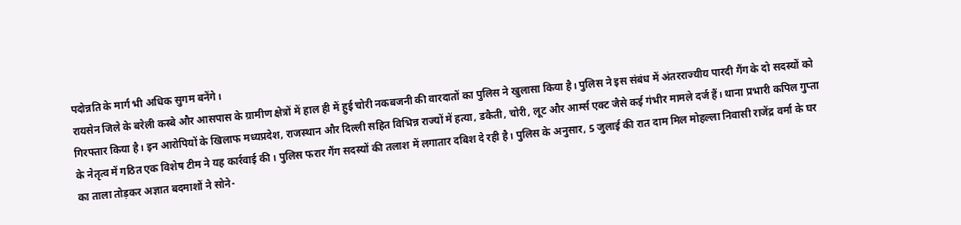पदोन्नति के मार्ग भी अधिक सुगम बनेंगे।
रायसेन जिले के बरेली कस्बे और आसपास के ग्रामीण क्षेत्रों में हाल ही में हुई चोरी नकबजनी की वारदातों का पुलिस ने खुलासा किया है। पुलिस ने इस संबंध में अंतरराज्यीय पारदी गैंग के दो सदस्यों को गिरफ्तार किया है। इन आरोपियों के खिलाफ मध्यप्रदेश, राजस्थान और दिल्ली सहित विभिन्न राज्यों में हत्या, डकैती, चोरी, लूट और आर्म्स एक्ट जैसे कई गंभीर मामले दर्ज हैं। थाना प्रभारी कपिल गुप्ता के नेतृत्व में गठित एक विशेष टीम ने यह कार्रवाई की। पुलिस फरार गैंग सदस्यों की तलाश में लगातार दबिश दे रही है। पुलिस के अनुसार, 5 जुलाई की रात दाम मिल मोहल्ला निवासी राजेंद्र वर्मा के घर का ताला तोड़कर अज्ञात बदमाशों ने सोने-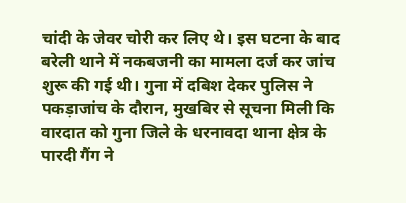चांदी के जेवर चोरी कर लिए थे। इस घटना के बाद बरेली थाने में नकबजनी का मामला दर्ज कर जांच शुरू की गई थी। गुना में दबिश देकर पुलिस ने पकड़ाजांच के दौरान, मुखबिर से सूचना मिली कि वारदात को गुना जिले के धरनावदा थाना क्षेत्र के पारदी गैंग ने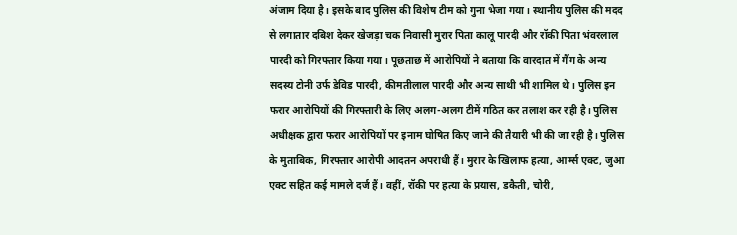अंजाम दिया है। इसके बाद पुलिस की विशेष टीम को गुना भेजा गया। स्थानीय पुलिस की मदद से लगातार दबिश देकर खेजड़ा चक निवासी मुरार पिता कालू पारदी और रॉकी पिता भंवरलाल पारदी को गिरफ्तार किया गया। पूछताछ में आरोपियों ने बताया कि वारदात में गैंग के अन्य सदस्य टोनी उर्फ डेविड पारदी, कीमतीलाल पारदी और अन्य साथी भी शामिल थे। पुलिस इन फरार आरोपियों की गिरफ्तारी के लिए अलग-अलग टीमें गठित कर तलाश कर रही है। पुलिस अधीक्षक द्वारा फरार आरोपियों पर इनाम घोषित किए जाने की तैयारी भी की जा रही है। पुलिस के मुताबिक, गिरफ्तार आरोपी आदतन अपराधी हैं। मुरार के खिलाफ हत्या, आर्म्स एक्ट, जुआ एक्ट सहित कई मामले दर्ज हैं। वहीं, रॉकी पर हत्या के प्रयास, डकैती, चोरी,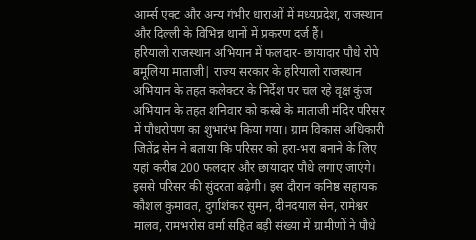आर्म्स एक्ट और अन्य गंभीर धाराओं में मध्यप्रदेश, राजस्थान और दिल्ली के विभिन्न थानों में प्रकरण दर्ज हैं।
हरियालो राजस्थान अभियान में फलदार- छायादार पौधे रोपे
बमूलिया माताजी| राज्य सरकार के हरियालो राजस्थान अभियान के तहत कलेक्टर के निर्देश पर चल रहे वृक्ष कुंज अभियान के तहत शनिवार को कस्बे के माताजी मंदिर परिसर में पौधरोपण का शुभारंभ किया गया। ग्राम विकास अधिकारी जितेंद्र सेन ने बताया कि परिसर को हरा-भरा बनाने के लिए यहां करीब 200 फलदार और छायादार पौधे लगाए जाएंगे। इससे परिसर की सुंदरता बढ़ेगी। इस दौरान कनिष्ठ सहायक कौशल कुमावत, दुर्गाशंकर सुमन, दीनदयाल सेन, रामेश्वर मालव, रामभरोस वर्मा सहित बड़ी संख्या में ग्रामीणों ने पौधे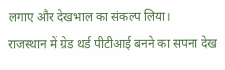लगाए और देखभाल का संकल्प लिया।
राजस्थान में ग्रेड थर्ड पीटीआई बनने का सपना देख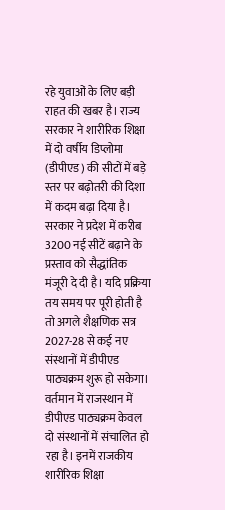रहे युवाओं के लिए बड़ी राहत की खबर है। राज्य सरकार ने शारीरिक शिक्षा में दो वर्षीय डिप्लोमा (डीपीएड) की सीटों में बड़े स्तर पर बढ़ोतरी की दिशा में कदम बढ़ा दिया है। सरकार ने प्रदेश में करीब 3200 नई सीटें बढ़ाने के प्रस्ताव को सैद्धांतिक मंजूरी दे दी है। यदि प्रक्रिया तय समय पर पूरी होती है तो अगले शैक्षणिक सत्र 2027-28 से कई नए संस्थानों में डीपीएड पाठ्यक्रम शुरू हो सकेगा। वर्तमान में राजस्थान में डीपीएड पाठ्यक्रम केवल दो संस्थानों में संचालित हो रहा है। इनमें राजकीय शारीरिक शिक्षा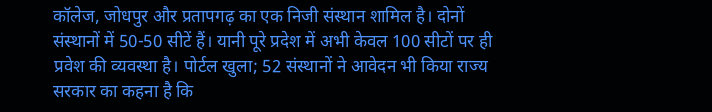कॉलेज, जोधपुर और प्रतापगढ़ का एक निजी संस्थान शामिल है। दोनों संस्थानों में 50-50 सीटें हैं। यानी पूरे प्रदेश में अभी केवल 100 सीटों पर ही प्रवेश की व्यवस्था है। पोर्टल खुला; 52 संस्थानों ने आवेदन भी किया राज्य सरकार का कहना है कि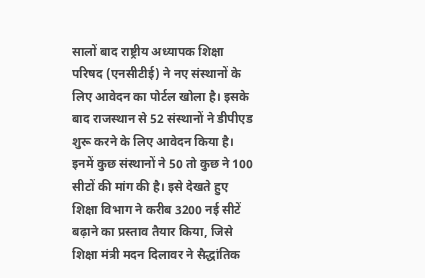सालों बाद राष्ट्रीय अध्यापक शिक्षा परिषद (एनसीटीई) ने नए संस्थानों के लिए आवेदन का पोर्टल खोला है। इसके बाद राजस्थान से 52 संस्थानों ने डीपीएड शुरू करने के लिए आवेदन किया है। इनमें कुछ संस्थानों ने 50 तो कुछ ने 100 सीटों की मांग की है। इसे देखते हुए शिक्षा विभाग ने करीब 3200 नई सीटें बढ़ाने का प्रस्ताव तैयार किया, जिसे शिक्षा मंत्री मदन दिलावर ने सैद्धांतिक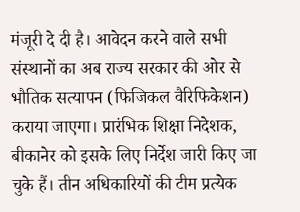मंजूरी दे दी है। आवेदन करने वाले सभी संस्थानों का अब राज्य सरकार की ओर से भौतिक सत्यापन (फिजिकल वैरिफिकेशन) कराया जाएगा। प्रारंभिक शिक्षा निदेशक, बीकानेर को इसके लिए निर्देश जारी किए जा चुके हैं। तीन अधिकारियों की टीम प्रत्येक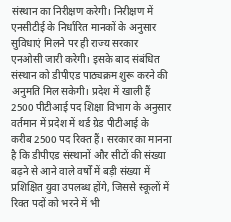संस्थान का निरीक्षण करेगी। निरीक्षण में एनसीटीई के निर्धारित मानकों के अनुसार सुविधाएं मिलने पर ही राज्य सरकार एनओसी जारी करेगी। इसके बाद संबंधित संस्थान को डीपीएड पाठ्यक्रम शुरू करने की अनुमति मिल सकेगी। प्रदेश में खाली हैं 2500 पीटीआई पद शिक्षा विभाग के अनुसार वर्तमान में प्रदेश में थर्ड ग्रेड पीटीआई के करीब 2500 पद रिक्त हैं। सरकार का मानना है कि डीपीएड संस्थानों और सीटों की संख्या बढ़ने से आने वाले वर्षों में बड़ी संख्या में प्रशिक्षित युवा उपलब्ध होंगे, जिससे स्कूलों में रिक्त पदों को भरने में भी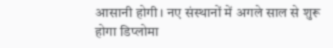आसानी होगी। नए संस्थानों में अगले साल से शुरू होगा डिप्लोमा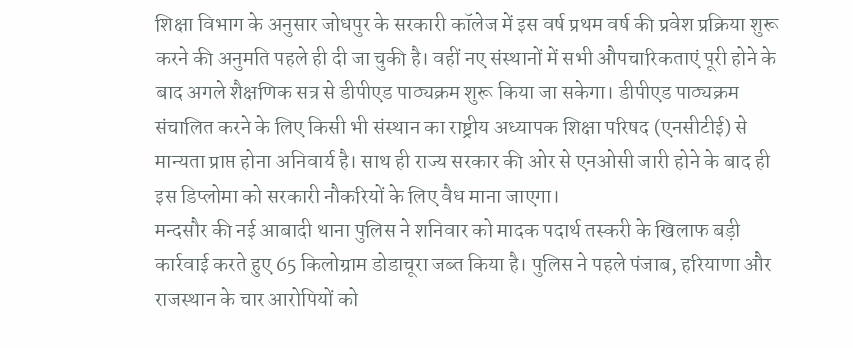शिक्षा विभाग के अनुसार जोधपुर के सरकारी कॉलेज में इस वर्ष प्रथम वर्ष की प्रवेश प्रक्रिया शुरू करने की अनुमति पहले ही दी जा चुकी है। वहीं नए संस्थानों में सभी औपचारिकताएं पूरी होने के बाद अगले शैक्षणिक सत्र से डीपीएड पाठ्यक्रम शुरू किया जा सकेगा। डीपीएड पाठ्यक्रम संचालित करने के लिए किसी भी संस्थान का राष्ट्रीय अध्यापक शिक्षा परिषद (एनसीटीई) से मान्यता प्राप्त होना अनिवार्य है। साथ ही राज्य सरकार की ओर से एनओसी जारी होने के बाद ही इस डिप्लोमा को सरकारी नौकरियों के लिए वैध माना जाएगा।
मन्दसौर की नई आबादी थाना पुलिस ने शनिवार को मादक पदार्थ तस्करी के खिलाफ बड़ी कार्रवाई करते हुए 65 किलोग्राम डोडाचूरा जब्त किया है। पुलिस ने पहले पंजाब, हरियाणा और राजस्थान के चार आरोपियों को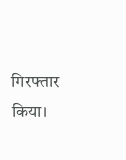गिरफ्तार किया।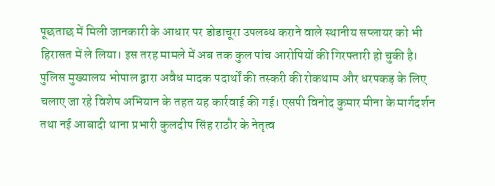पूछताछ में मिली जानकारी के आधार पर डोडाचूरा उपलब्ध कराने वाले स्थानीय सप्लायर को भी हिरासत में ले लिया। इस तरह मामले में अब तक कुल पांच आरोपियों की गिरफ्तारी हो चुकी है। पुलिस मुख्यालय भोपाल द्वारा अवैध मादक पदार्थों की तस्करी की रोकथाम और धरपकड़ के लिए चलाए जा रहे विशेष अभियान के तहत यह कार्रवाई की गई। एसपी विनोद कुमार मीना के मार्गदर्शन तथा नई आबादी थाना प्रभारी कुलदीप सिंह राठौर के नेतृत्व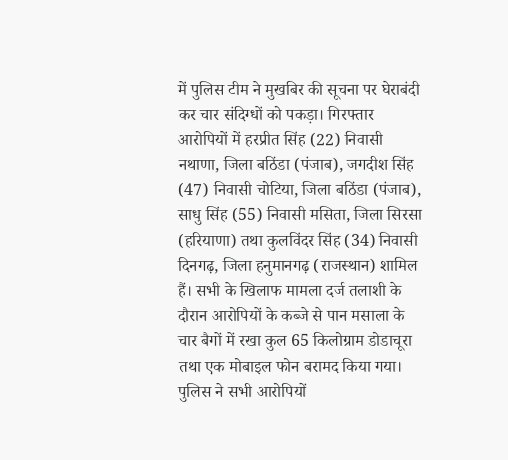में पुलिस टीम ने मुखबिर की सूचना पर घेराबंदी कर चार संदिग्धों को पकड़ा। गिरफ्तार आरोपियों में हरप्रीत सिंह (22) निवासी नथाणा, जिला बठिंडा (पंजाब), जगदीश सिंह (47) निवासी चोटिया, जिला बठिंडा (पंजाब), साधु सिंह (55) निवासी मसिता, जिला सिरसा (हरियाणा) तथा कुलविंदर सिंह (34) निवासी दिनगढ़, जिला हनुमानगढ़ (राजस्थान) शामिल हैं। सभी के खिलाफ मामला दर्ज तलाशी के दौरान आरोपियों के कब्जे से पान मसाला के चार बैगों में रखा कुल 65 किलोग्राम डोडाचूरा तथा एक मोबाइल फोन बरामद किया गया। पुलिस ने सभी आरोपियों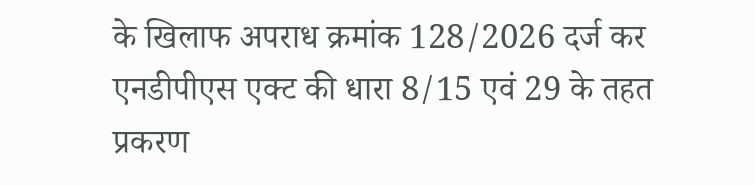के खिलाफ अपराध क्रमांक 128/2026 दर्ज कर एनडीपीएस एक्ट की धारा 8/15 एवं 29 के तहत प्रकरण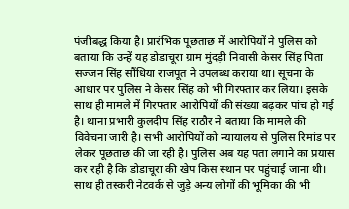पंजीबद्ध किया है। प्रारंभिक पूछताछ में आरोपियों ने पुलिस को बताया कि उन्हें यह डोडाचूरा ग्राम मुंदड़ी निवासी केसर सिंह पिता सज्जन सिंह सौंधिया राजपूत ने उपलब्ध कराया था। सूचना के आधार पर पुलिस ने केसर सिंह को भी गिरफ्तार कर लिया। इसके साथ ही मामले में गिरफ्तार आरोपियों की संख्या बढ़कर पांच हो गई है। थाना प्रभारी कुलदीप सिंह राठौर ने बताया कि मामले की विवेचना जारी है। सभी आरोपियों को न्यायालय से पुलिस रिमांड पर लेकर पूछताछ की जा रही है। पुलिस अब यह पता लगाने का प्रयास कर रही है कि डोडाचूरा की खेप किस स्थान पर पहुंचाई जाना थी। साथ ही तस्करी नेटवर्क से जुड़े अन्य लोगों की भूमिका की भी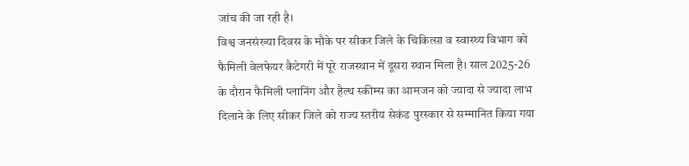जांच की जा रही है।
विश्व जनसंख्या दिवस के मौके पर सीकर जिले के चिकित्सा व स्वास्थ्य विभाग को फैमिली वेलफेयर कैटेगरी में पूरे राजस्थान में दूसरा स्थान मिला है। साल 2025-26 के दौरान फैमिली प्लानिंग और हैल्थ स्कीम्स का आमजन को ज्यादा से ज्यादा लाभ दिलाने के लिए सीकर जिले को राज्य स्तरीय सेकंड पुरस्कार से सम्मानित किया गया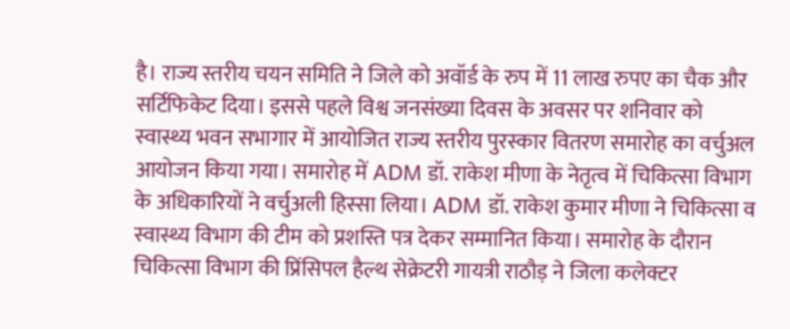है। राज्य स्तरीय चयन समिति ने जिले को अवॉर्ड के रुप में 11 लाख रुपए का चैक और सर्टिफिकेट दिया। इससे पहले विश्व जनसंख्या दिवस के अवसर पर शनिवार को स्वास्थ्य भवन सभागार में आयोजित राज्य स्तरीय पुरस्कार वितरण समारोह का वर्चुअल आयोजन किया गया। समारोह में ADM डॉ. राकेश मीणा के नेतृत्व में चिकित्सा विभाग के अधिकारियों ने वर्चुअली हिस्सा लिया। ADM डॉ. राकेश कुमार मीणा ने चिकित्सा व स्वास्थ्य विभाग की टीम को प्रशस्ति पत्र देकर सम्मानित किया। समारोह के दौरान चिकित्सा विभाग की प्रिंसिपल हैल्थ सेक्रेटरी गायत्री राठौड़ ने जिला कलेक्टर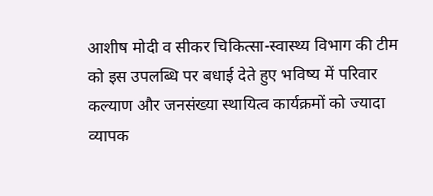आशीष मोदी व सीकर चिकित्सा-स्वास्थ्य विभाग की टीम को इस उपलब्धि पर बधाई देते हुए भविष्य में परिवार कल्याण और जनसंख्या स्थायित्व कार्यक्रमों को ज्यादा व्यापक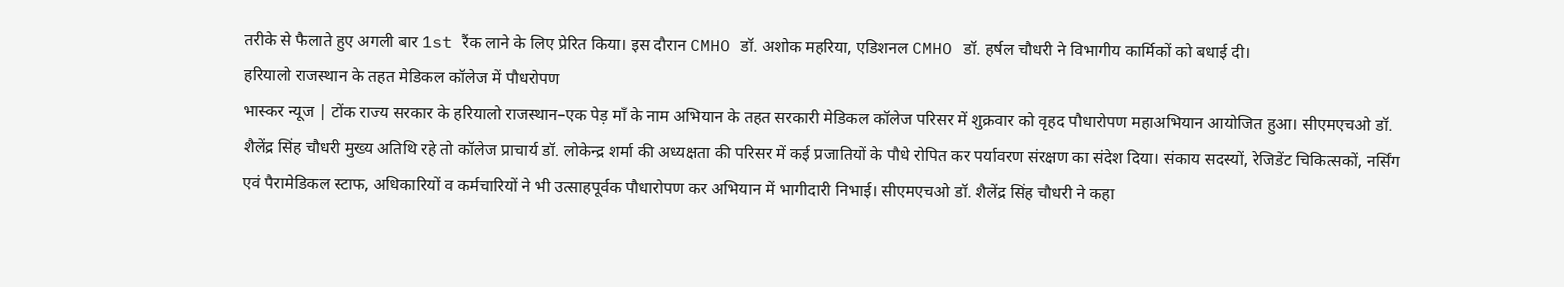तरीके से फैलाते हुए अगली बार 1st रैंक लाने के लिए प्रेरित किया। इस दौरान CMHO डॉ. अशोक महरिया, एडिशनल CMHO डॉ. हर्षल चौधरी ने विभागीय कार्मिकों को बधाई दी।
हरियालो राजस्थान के तहत मेडिकल कॉलेज में पौधरोपण
भास्कर न्यूज | टोंक राज्य सरकार के हरियालो राजस्थान–एक पेड़ माँ के नाम अभियान के तहत सरकारी मेडिकल कॉलेज परिसर में शुक्रवार को वृहद पौधारोपण महाअभियान आयोजित हुआ। सीएमएचओ डॉ. शैलेंद्र सिंह चौधरी मुख्य अतिथि रहे तो कॉलेज प्राचार्य डॉ. लोकेन्द्र शर्मा की अध्यक्षता की परिसर में कई प्रजातियों के पौधे रोपित कर पर्यावरण संरक्षण का संदेश दिया। संकाय सदस्यों, रेजिडेंट चिकित्सकों, नर्सिंग एवं पैरामेडिकल स्टाफ, अधिकारियों व कर्मचारियों ने भी उत्साहपूर्वक पौधारोपण कर अभियान में भागीदारी निभाई। सीएमएचओ डॉ. शैलेंद्र सिंह चौधरी ने कहा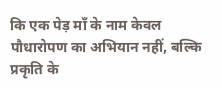कि एक पेड़ माँ के नाम केवल पौधारोपण का अभियान नहीं, बल्कि प्रकृति के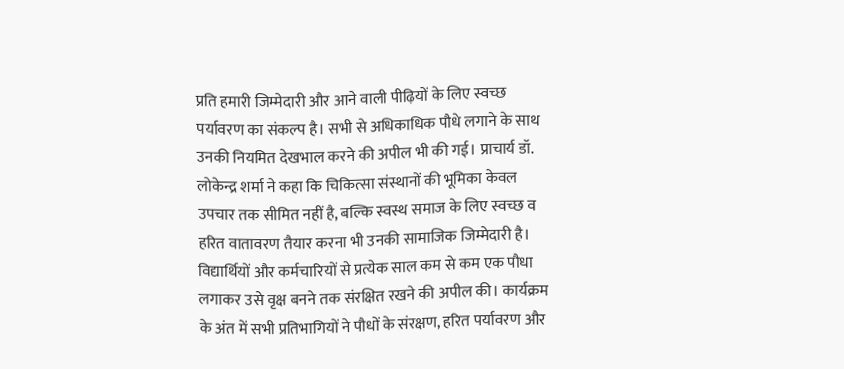प्रति हमारी जिम्मेदारी और आने वाली पीढ़ियों के लिए स्वच्छ पर्यावरण का संकल्प है। सभी से अधिकाधिक पौधे लगाने के साथ उनकी नियमित देखभाल करने की अपील भी की गई। प्राचार्य डॉ. लोकेन्द्र शर्मा ने कहा कि चिकित्सा संस्थानों की भूमिका केवल उपचार तक सीमित नहीं है, बल्कि स्वस्थ समाज के लिए स्वच्छ व हरित वातावरण तैयार करना भी उनकी सामाजिक जिम्मेदारी है। विद्यार्थियों और कर्मचारियों से प्रत्येक साल कम से कम एक पौधा लगाकर उसे वृक्ष बनने तक संरक्षित रखने की अपील की। कार्यक्रम के अंत में सभी प्रतिभागियों ने पौधों के संरक्षण, हरित पर्यावरण और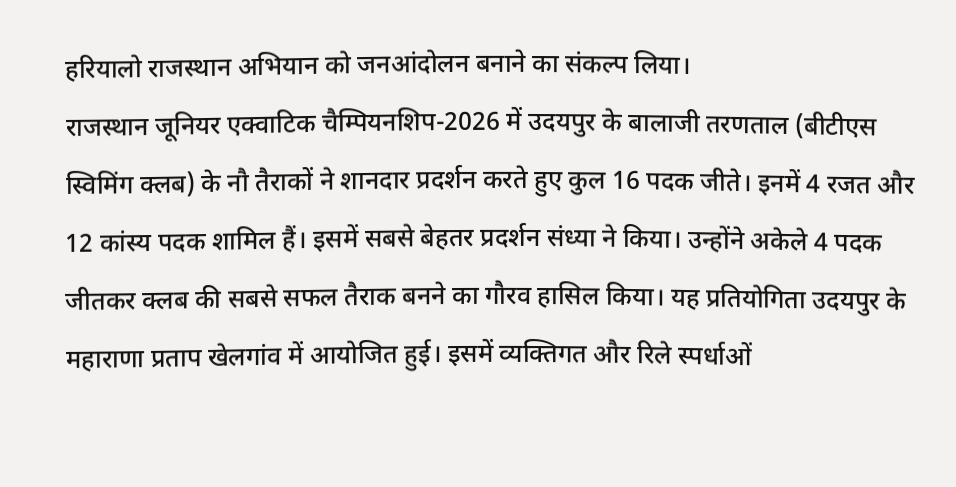हरियालो राजस्थान अभियान को जनआंदोलन बनाने का संकल्प लिया।
राजस्थान जूनियर एक्वाटिक चैम्पियनशिप-2026 में उदयपुर के बालाजी तरणताल (बीटीएस स्विमिंग क्लब) के नौ तैराकों ने शानदार प्रदर्शन करते हुए कुल 16 पदक जीते। इनमें 4 रजत और 12 कांस्य पदक शामिल हैं। इसमें सबसे बेहतर प्रदर्शन संध्या ने किया। उन्होंने अकेले 4 पदक जीतकर क्लब की सबसे सफल तैराक बनने का गौरव हासिल किया। यह प्रतियोगिता उदयपुर के महाराणा प्रताप खेलगांव में आयोजित हुई। इसमें व्यक्तिगत और रिले स्पर्धाओं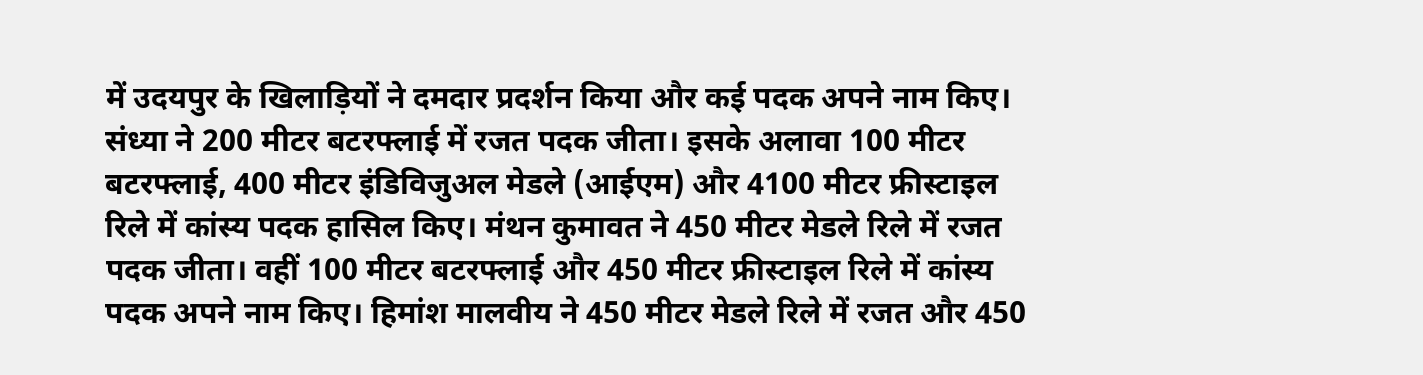में उदयपुर के खिलाड़ियों ने दमदार प्रदर्शन किया और कई पदक अपने नाम किए। संध्या ने 200 मीटर बटरफ्लाई में रजत पदक जीता। इसके अलावा 100 मीटर बटरफ्लाई, 400 मीटर इंडिविजुअल मेडले (आईएम) और 4100 मीटर फ्रीस्टाइल रिले में कांस्य पदक हासिल किए। मंथन कुमावत ने 450 मीटर मेडले रिले में रजत पदक जीता। वहीं 100 मीटर बटरफ्लाई और 450 मीटर फ्रीस्टाइल रिले में कांस्य पदक अपने नाम किए। हिमांश मालवीय ने 450 मीटर मेडले रिले में रजत और 450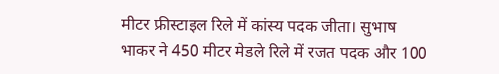मीटर फ्रीस्टाइल रिले में कांस्य पदक जीता। सुभाष भाकर ने 450 मीटर मेडले रिले में रजत पदक और 100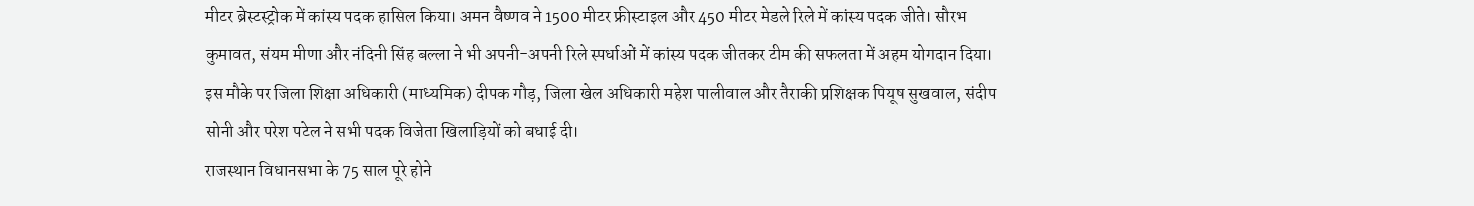मीटर ब्रेस्टस्ट्रोक में कांस्य पदक हासिल किया। अमन वैष्णव ने 1500 मीटर फ्रीस्टाइल और 450 मीटर मेडले रिले में कांस्य पदक जीते। सौरभ कुमावत, संयम मीणा और नंदिनी सिंह बल्ला ने भी अपनी-अपनी रिले स्पर्धाओं में कांस्य पदक जीतकर टीम की सफलता में अहम योगदान दिया। इस मौके पर जिला शिक्षा अधिकारी (माध्यमिक) दीपक गौड़, जिला खेल अधिकारी महेश पालीवाल और तैराकी प्रशिक्षक पियूष सुखवाल, संदीप सोनी और परेश पटेल ने सभी पदक विजेता खिलाड़ियों को बधाई दी।
राजस्थान विधानसभा के 75 साल पूरे होने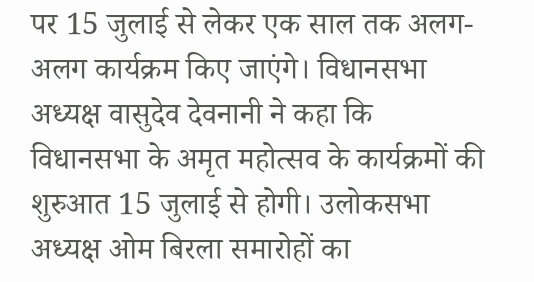पर 15 जुलाई से लेकर एक साल तक अलग-अलग कार्यक्रम किए जाएंगे। विधानसभा अध्यक्ष वासुदेव देवनानी ने कहा कि विधानसभा के अमृत महोत्सव के कार्यक्रमों की शुरुआत 15 जुलाई से होगी। उलोकसभा अध्यक्ष ओम बिरला समारोहों का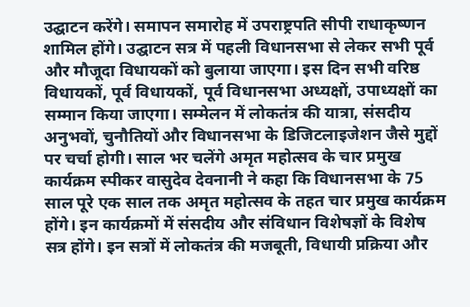उद्घाटन करेंगे। समापन समारोह में उपराष्ट्रपति सीपी राधाकृष्णन शामिल होंगे। उद्घाटन सत्र में पहली विधानसभा से लेकर सभी पूर्व और मौजूदा विधायकों को बुलाया जाएगा। इस दिन सभी वरिष्ठ विधायकों, पूर्व विधायकों, पूर्व विधानसभा अध्यक्षों, उपाध्यक्षों का सम्मान किया जाएगा। सम्मेलन में लोकतंत्र की यात्रा, संसदीय अनुभवों, चुनौतियों और विधानसभा के डिजिटलाइजेशन जैसे मुद्दों पर चर्चा होगी। साल भर चलेंगे अमृत महोत्सव के चार प्रमुख कार्यक्रम स्पीकर वासुदेव देवनानी ने कहा कि विधानसभा के 75 साल पूरे एक साल तक अमृत महोत्सव के तहत चार प्रमुख कार्यक्रम होंगे। इन कार्यक्रमों में संसदीय और संविधान विशेषज्ञों के विशेष सत्र होंगे। इन सत्रों में लोकतंत्र की मजबूती, विधायी प्रक्रिया और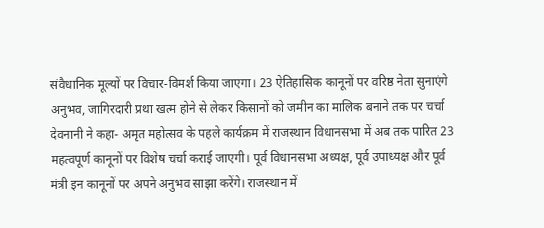संवैधानिक मूल्यों पर विचार-विमर्श किया जाएगा। 23 ऐतिहासिक कानूनों पर वरिष्ठ नेता सुनाएंगे अनुभव, जागिरदारी प्रथा खत्म होने से लेकर किसानों को जमीन का मालिक बनाने तक पर चर्चा देवनानी ने कहा- अमृत महोत्सव के पहले कार्यक्रम में राजस्थान विधानसभा में अब तक पारित 23 महत्वपूर्ण कानूनों पर विशेष चर्चा कराई जाएगी। पूर्व विधानसभा अध्यक्ष, पूर्व उपाध्यक्ष और पूर्व मंत्री इन कानूनों पर अपने अनुभव साझा करेंगे। राजस्थान में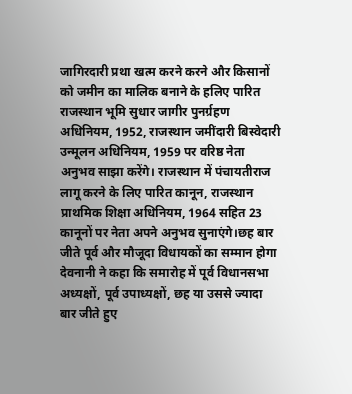जागिरदारी प्रथा खत्म करने करने और किसानों को जमीन का मालिक बनाने के हलिए पारित राजस्थान भूमि सुधार जागीर पुनर्ग्रहण अधिनियम, 1952, राजस्थान जमींदारी बिस्वेदारी उन्मूलन अधिनियम, 1959 पर वरिष्ठ नेता अनुभव साझा करेंगे। राजस्थान में पंचायतीराज लागू करने के लिए पारित कानून, राजस्थान प्राथमिक शिक्षा अधिनियम, 1964 सहित 23 कानूनों पर नेता अपने अनुभव सुनाएंगे।छह बार जीते पूर्व और मौजूदा विधायकों का सम्मान होगा देवनानी ने कहा कि समारोह में पूर्व विधानसभा अध्यक्षों, पूर्व उपाध्यक्षों, छह या उससे ज्यादा बार जीते हुए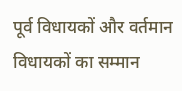पूर्व विधायकों और वर्तमान विधायकों का सम्मान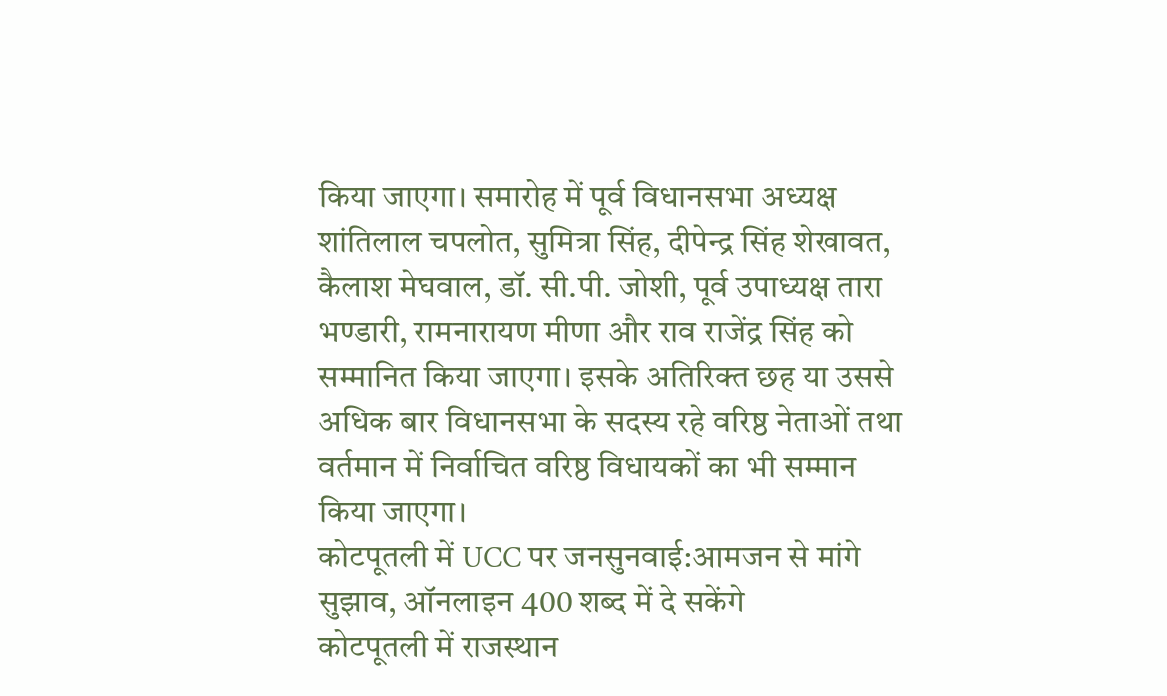किया जाएगा। समारोह में पूर्व विधानसभा अध्यक्ष शांतिलाल चपलोत, सुमित्रा सिंह, दीपेन्द्र सिंह शेखावत, कैलाश मेघवाल, डॉ. सी.पी. जोशी, पूर्व उपाध्यक्ष तारा भण्डारी, रामनारायण मीणा और राव राजेंद्र सिंह को सम्मानित किया जाएगा। इसके अतिरिक्त छह या उससे अधिक बार विधानसभा के सदस्य रहे वरिष्ठ नेताओं तथा वर्तमान में निर्वाचित वरिष्ठ विधायकों का भी सम्मान किया जाएगा।
कोटपूतली में UCC पर जनसुनवाई:आमजन से मांगे सुझाव, ऑनलाइन 400 शब्द में दे सकेंगे
कोटपूतली में राजस्थान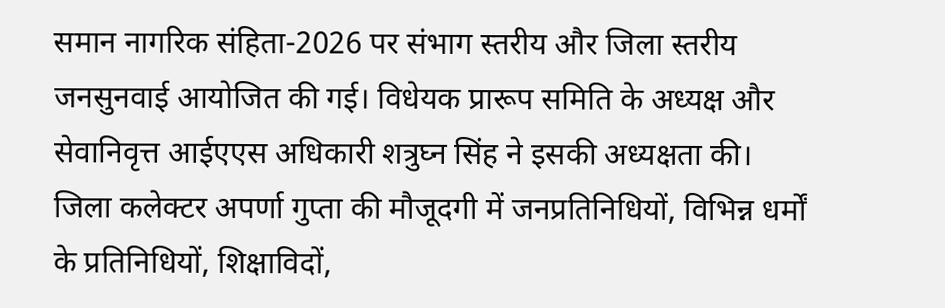समान नागरिक संहिता-2026 पर संभाग स्तरीय और जिला स्तरीय जनसुनवाई आयोजित की गई। विधेयक प्रारूप समिति के अध्यक्ष और सेवानिवृत्त आईएएस अधिकारी शत्रुघ्न सिंह ने इसकी अध्यक्षता की। जिला कलेक्टर अपर्णा गुप्ता की मौजूदगी में जनप्रतिनिधियों, विभिन्न धर्मों के प्रतिनिधियों, शिक्षाविदों,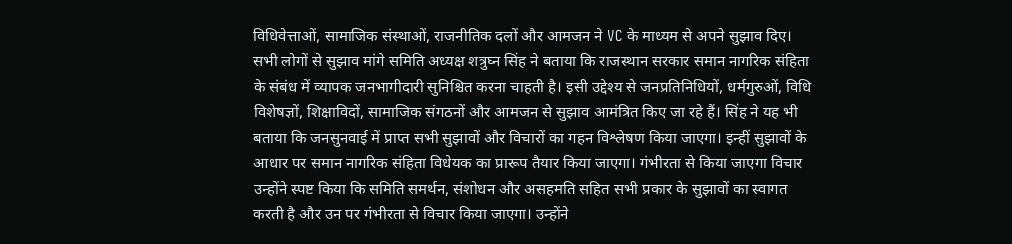विधिवेत्ताओं, सामाजिक संस्थाओं, राजनीतिक दलों और आमजन ने VC के माध्यम से अपने सुझाव दिए। सभी लोगों से सुझाव मांगे समिति अध्यक्ष शत्रुघ्न सिंह ने बताया कि राजस्थान सरकार समान नागरिक संहिता के संबंध में व्यापक जनभागीदारी सुनिश्चित करना चाहती है। इसी उद्देश्य से जनप्रतिनिधियों, धर्मगुरुओं, विधि विशेषज्ञों, शिक्षाविदों, सामाजिक संगठनों और आमजन से सुझाव आमंत्रित किए जा रहे हैं। सिंह ने यह भी बताया कि जनसुनवाई में प्राप्त सभी सुझावों और विचारों का गहन विश्लेषण किया जाएगा। इन्हीं सुझावों के आधार पर समान नागरिक संहिता विधेयक का प्रारूप तैयार किया जाएगा। गंभीरता से किया जाएगा विचार उन्होंने स्पष्ट किया कि समिति समर्थन, संशोधन और असहमति सहित सभी प्रकार के सुझावों का स्वागत करती है और उन पर गंभीरता से विचार किया जाएगा। उन्होंने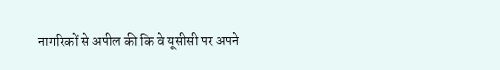नागरिकों से अपील की कि वे यूसीसी पर अपने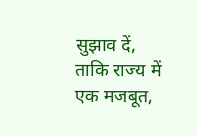सुझाव दें, ताकि राज्य में एक मजबूत,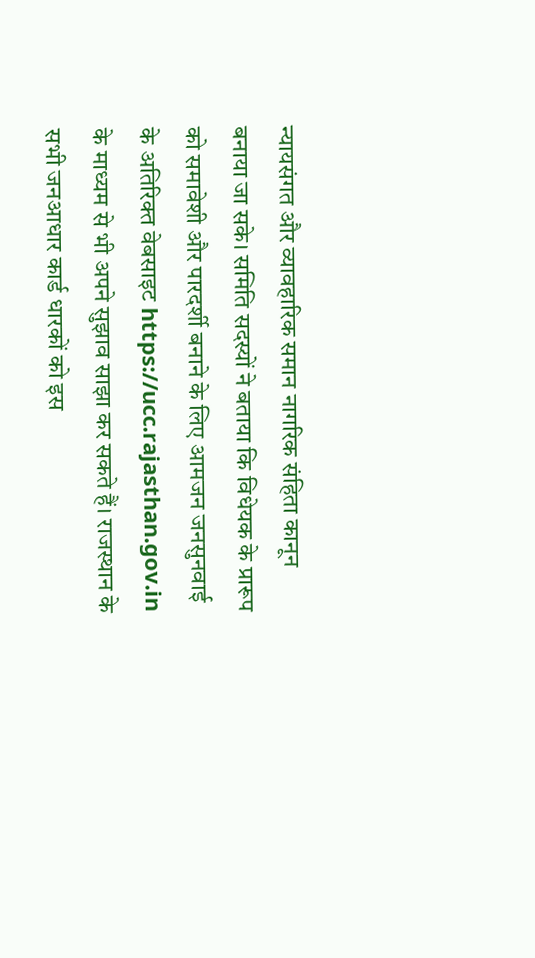न्यायसंगत और व्यावहारिक समान नागरिक संहिता कानून बनाया जा सके। समिति सदस्यों ने बताया कि विधेयक के प्रारूप को समावेशी और पारदर्शी बनाने के लिए आमजन जनसुनवाई के अतिरिक्त वेबसाइट https://ucc.rajasthan.gov.in के माध्यम से भी अपने सुझाव साझा कर सकते हैं। राजस्थान के सभी जनआधार कार्ड धारकों को इस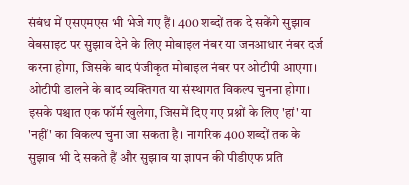संबंध में एसएमएस भी भेजे गए हैं। 400 शब्दों तक दे सकेंगे सुझाव वेबसाइट पर सुझाव देने के लिए मोबाइल नंबर या जनआधार नंबर दर्ज करना होगा, जिसके बाद पंजीकृत मोबाइल नंबर पर ओटीपी आएगा। ओटीपी डालने के बाद व्यक्तिगत या संस्थागत विकल्प चुनना होगा। इसके पश्चात एक फॉर्म खुलेगा, जिसमें दिए गए प्रश्नों के लिए 'हां' या 'नहीं' का विकल्प चुना जा सकता है। नागरिक 400 शब्दों तक के सुझाव भी दे सकते हैं और सुझाव या ज्ञापन की पीडीएफ प्रति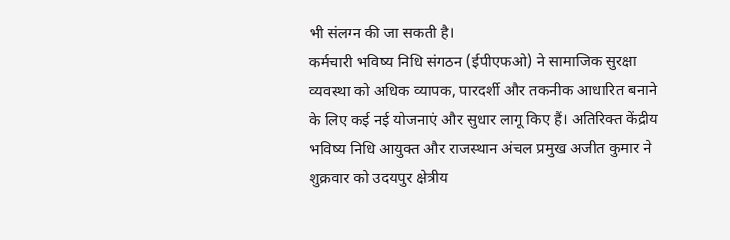भी संलग्न की जा सकती है।
कर्मचारी भविष्य निधि संगठन (ईपीएफओ) ने सामाजिक सुरक्षा व्यवस्था को अधिक व्यापक, पारदर्शी और तकनीक आधारित बनाने के लिए कई नई योजनाएं और सुधार लागू किए हैं। अतिरिक्त केंद्रीय भविष्य निधि आयुक्त और राजस्थान अंचल प्रमुख अजीत कुमार ने शुक्रवार को उदयपुर क्षेत्रीय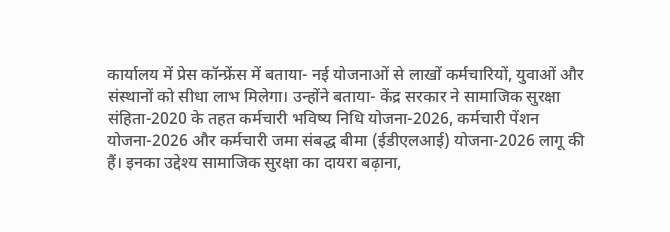कार्यालय में प्रेस कॉन्फ्रेंस में बताया- नई योजनाओं से लाखों कर्मचारियों, युवाओं और संस्थानों को सीधा लाभ मिलेगा। उन्होंने बताया- केंद्र सरकार ने सामाजिक सुरक्षा संहिता-2020 के तहत कर्मचारी भविष्य निधि योजना-2026, कर्मचारी पेंशन योजना-2026 और कर्मचारी जमा संबद्ध बीमा (ईडीएलआई) योजना-2026 लागू की हैं। इनका उद्देश्य सामाजिक सुरक्षा का दायरा बढ़ाना,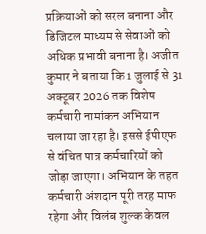प्रक्रियाओं को सरल बनाना और डिजिटल माध्यम से सेवाओं को अधिक प्रभावी बनाना है। अजीत कुमार ने बताया कि 1 जुलाई से 31 अक्टूबर 2026 तक विशेष कर्मचारी नामांकन अभियान चलाया जा रहा है। इससे ईपीएफ से वंचित पात्र कर्मचारियों को जोड़ा जाएगा। अभियान के तहत कर्मचारी अंशदान पूरी तरह माफ रहेगा और विलंब शुल्क केवल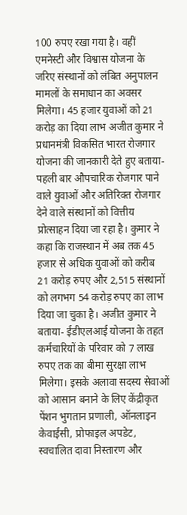100 रुपए रखा गया है। वहीं एमनेस्टी और विश्वास योजना के जरिए संस्थानों को लंबित अनुपालन मामलों के समाधान का अवसर मिलेगा। 45 हजार युवाओं को 21 करोड़ का दिया लाभ अजीत कुमार ने प्रधानमंत्री विकसित भारत रोजगार योजना की जानकारी देते हुए बताया- पहली बार औपचारिक रोजगार पाने वाले युवाओं और अतिरिक्त रोजगार देने वाले संस्थानों को वित्तीय प्रोत्साहन दिया जा रहा है। कुमार ने कहा कि राजस्थान में अब तक 45 हजार से अधिक युवाओं को करीब 21 करोड़ रुपए और 2,515 संस्थानों को लगभग 54 करोड़ रुपए का लाभ दिया जा चुका है। अजीत कुमार ने बताया- ईडीएलआई योजना के तहत कर्मचारियों के परिवार को 7 लाख रुपए तक का बीमा सुरक्षा लाभ मिलेगा। इसके अलावा सदस्य सेवाओं को आसान बनाने के लिए केंद्रीकृत पेंशन भुगतान प्रणाली, ऑनलाइन केवाईसी, प्रोफाइल अपडेट, स्वचालित दावा निस्तारण और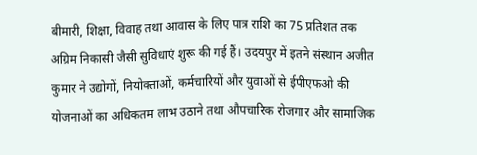बीमारी, शिक्षा, विवाह तथा आवास के लिए पात्र राशि का 75 प्रतिशत तक अग्रिम निकासी जैसी सुविधाएं शुरू की गई हैं। उदयपुर में इतने संस्थान अजीत कुमार ने उद्योगों, नियोक्ताओं, कर्मचारियों और युवाओं से ईपीएफओ की योजनाओं का अधिकतम लाभ उठाने तथा औपचारिक रोजगार और सामाजिक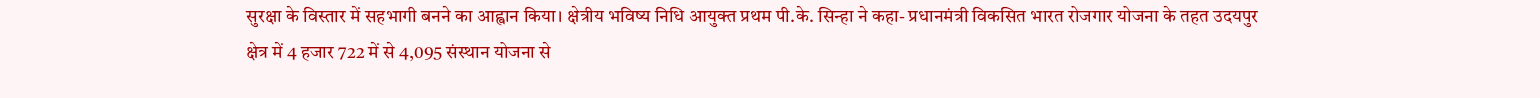सुरक्षा के विस्तार में सहभागी बनने का आह्वान किया। क्षेत्रीय भविष्य निधि आयुक्त प्रथम पी.के. सिन्हा ने कहा- प्रधानमंत्री विकसित भारत रोजगार योजना के तहत उदयपुर क्षेत्र में 4 हजार 722 में से 4,095 संस्थान योजना से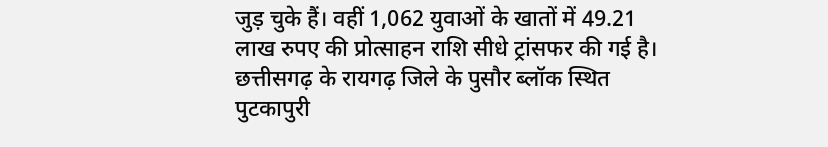जुड़ चुके हैं। वहीं 1,062 युवाओं के खातों में 49.21 लाख रुपए की प्रोत्साहन राशि सीधे ट्रांसफर की गई है।
छत्तीसगढ़ के रायगढ़ जिले के पुसौर ब्लॉक स्थित पुटकापुरी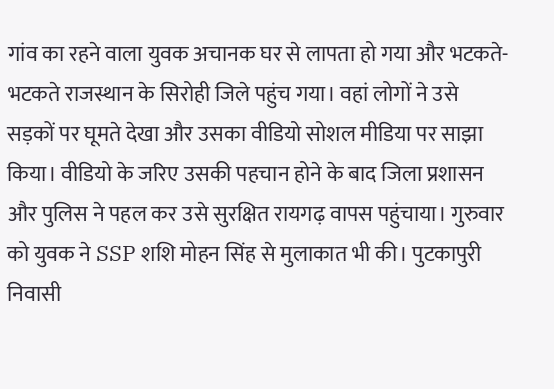गांव का रहने वाला युवक अचानक घर से लापता हो गया और भटकते-भटकते राजस्थान के सिरोही जिले पहुंच गया। वहां लोगों ने उसे सड़कों पर घूमते देखा और उसका वीडियो सोशल मीडिया पर साझा किया। वीडियो के जरिए उसकी पहचान होने के बाद जिला प्रशासन और पुलिस ने पहल कर उसे सुरक्षित रायगढ़ वापस पहुंचाया। गुरुवार को युवक ने SSP शशि मोहन सिंह से मुलाकात भी की। पुटकापुरी निवासी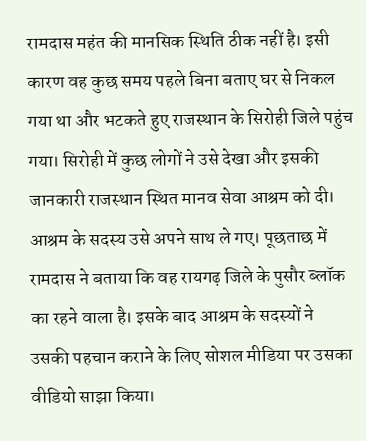रामदास महंत की मानसिक स्थिति ठीक नहीं है। इसी कारण वह कुछ समय पहले बिना बताए घर से निकल गया था और भटकते हुए राजस्थान के सिरोही जिले पहुंच गया। सिरोही में कुछ लोगों ने उसे देखा और इसकी जानकारी राजस्थान स्थित मानव सेवा आश्रम को दी। आश्रम के सदस्य उसे अपने साथ ले गए। पूछताछ में रामदास ने बताया कि वह रायगढ़ जिले के पुसौर ब्लॉक का रहने वाला है। इसके बाद आश्रम के सदस्यों ने उसकी पहचान कराने के लिए सोशल मीडिया पर उसका वीडियो साझा किया।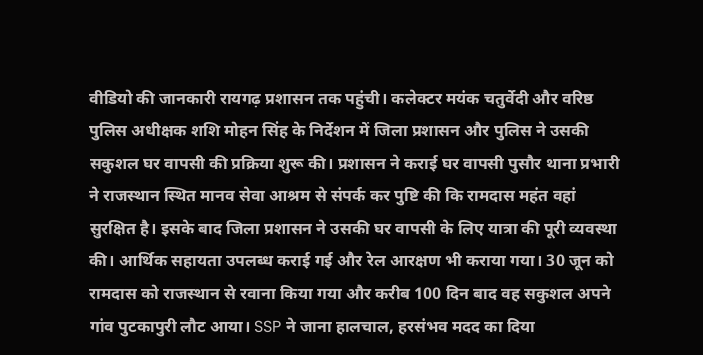वीडियो की जानकारी रायगढ़ प्रशासन तक पहुंची। कलेक्टर मयंक चतुर्वेदी और वरिष्ठ पुलिस अधीक्षक शशि मोहन सिंह के निर्देशन में जिला प्रशासन और पुलिस ने उसकी सकुशल घर वापसी की प्रक्रिया शुरू की। प्रशासन ने कराई घर वापसी पुसौर थाना प्रभारी ने राजस्थान स्थित मानव सेवा आश्रम से संपर्क कर पुष्टि की कि रामदास महंत वहां सुरक्षित है। इसके बाद जिला प्रशासन ने उसकी घर वापसी के लिए यात्रा की पूरी व्यवस्था की। आर्थिक सहायता उपलब्ध कराई गई और रेल आरक्षण भी कराया गया। 30 जून को रामदास को राजस्थान से रवाना किया गया और करीब 100 दिन बाद वह सकुशल अपने गांव पुटकापुरी लौट आया। SSP ने जाना हालचाल, हरसंभव मदद का दिया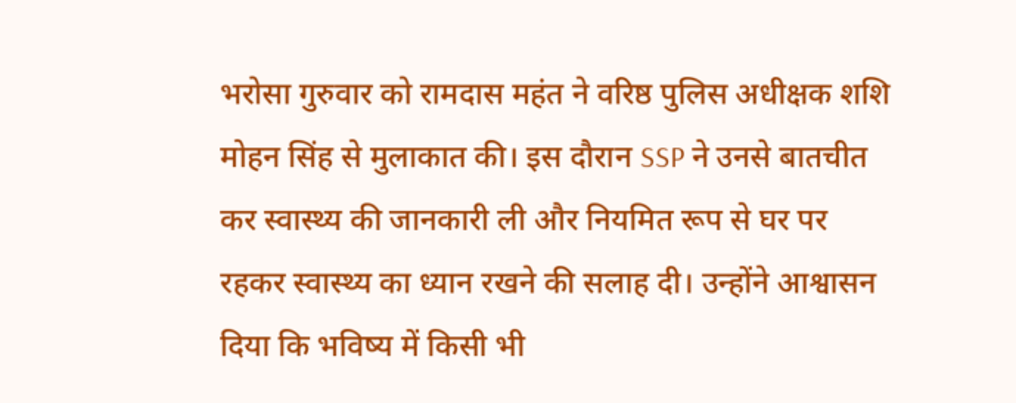भरोसा गुरुवार को रामदास महंत ने वरिष्ठ पुलिस अधीक्षक शशि मोहन सिंह से मुलाकात की। इस दौरान SSP ने उनसे बातचीत कर स्वास्थ्य की जानकारी ली और नियमित रूप से घर पर रहकर स्वास्थ्य का ध्यान रखने की सलाह दी। उन्होंने आश्वासन दिया कि भविष्य में किसी भी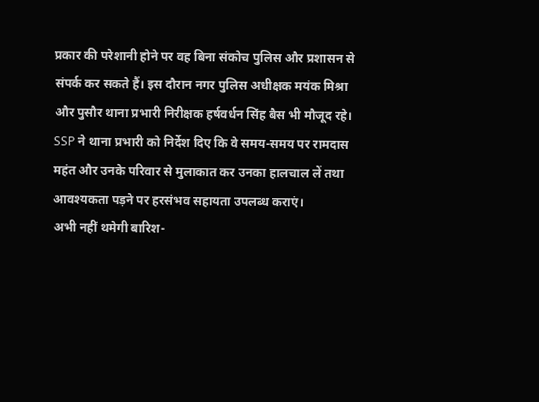प्रकार की परेशानी होने पर वह बिना संकोच पुलिस और प्रशासन से संपर्क कर सकते हैं। इस दौरान नगर पुलिस अधीक्षक मयंक मिश्रा और पुसौर थाना प्रभारी निरीक्षक हर्षवर्धन सिंह बैस भी मौजूद रहे। SSP ने थाना प्रभारी को निर्देश दिए कि वे समय-समय पर रामदास महंत और उनके परिवार से मुलाकात कर उनका हालचाल लें तथा आवश्यकता पड़ने पर हरसंभव सहायता उपलब्ध कराएं।
अभी नहीं थमेगी बारिश-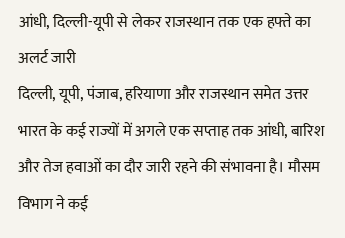आंधी, दिल्ली-यूपी से लेकर राजस्थान तक एक हफ्ते का अलर्ट जारी
दिल्ली, यूपी, पंजाब, हरियाणा और राजस्थान समेत उत्तर भारत के कई राज्यों में अगले एक सप्ताह तक आंधी, बारिश और तेज हवाओं का दौर जारी रहने की संभावना है। मौसम विभाग ने कई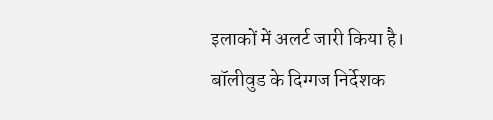इलाकों में अलर्ट जारी किया है।
बॉलीवुड के दिग्गज निर्देशक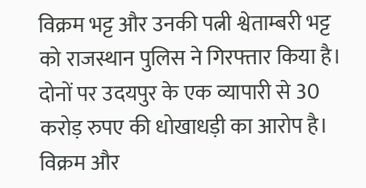विक्रम भट्ट और उनकी पत्नी श्वेताम्बरी भट्ट को राजस्थान पुलिस ने गिरफ्तार किया है। दोनों पर उदयपुर के एक व्यापारी से 30 करोड़ रुपए की धोखाधड़ी का आरोप है। विक्रम और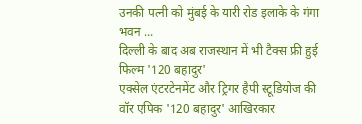उनकी पत्नी को मुंबई के यारी रोड इलाके के गंगा भवन ...
दिल्ली के बाद अब राजस्थान में भी टैक्स फ्री हुई फिल्म '120 बहादुर'
एक्सेल एंटरटेनमेंट और ट्रिगर हैपी स्टूडियोज की वॉर एपिक '120 बहादुर' आखिरकार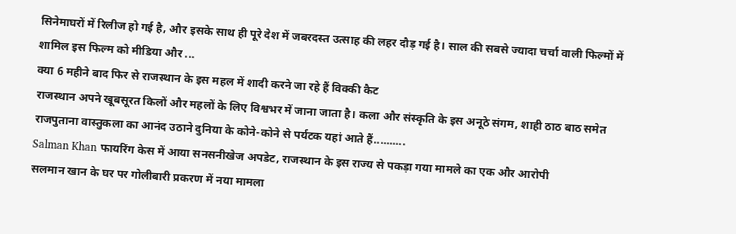सिनेमाघरों में रिलीज हो गई है, और इसके साथ ही पूरे देश में जबरदस्त उत्साह की लहर दौड़ गई है। साल की सबसे ज्यादा चर्चा वाली फिल्मों में शामिल इस फिल्म को मीडिया और ...
क्या 6 महीने बाद फिर से राजस्थान के इस महल में शादी करने जा रहे हैं विक्की कैट
राजस्थान अपने खूबसूरत किलों और महलों के लिए विश्वभर में जाना जाता है। कला और संस्कृति के इस अनूठे संगम, शाही ठाठ बाठ समेत राजपुताना वास्तुकला का आनंद उठाने दुनिया के कोने-कोने से पर्यटक यहां आते हैं..........
Salman Khan फायरिंग केस में आया सनसनीखेज अपडेट, राजस्थान के इस राज्य से पकड़ा गया मामले का एक और आरोपी
सलमान खान के घर पर गोलीबारी प्रकरण में नया मामला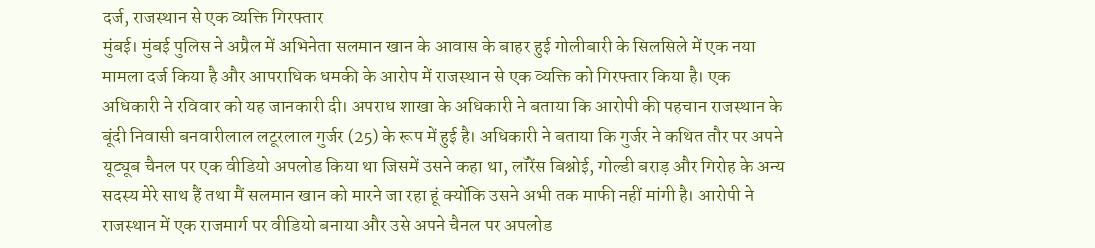दर्ज, राजस्थान से एक व्यक्ति गिरफ्तार
मुंबई। मुंबई पुलिस ने अप्रैल में अभिनेता सलमान खान के आवास के बाहर हुई गोलीबारी के सिलसिले में एक नया मामला दर्ज किया है और आपराधिक धमकी के आरोप में राजस्थान से एक व्यक्ति को गिरफ्तार किया है। एक अधिकारी ने रविवार को यह जानकारी दी। अपराध शाखा के अधिकारी ने बताया कि आरोपी की पहचान राजस्थान के बूंदी निवासी बनवारीलाल लटूरलाल गुर्जर (25) के रूप में हुई है। अधिकारी ने बताया कि गुर्जर ने कथित तौर पर अपने यूट्यूब चैनल पर एक वीडियो अपलोड किया था जिसमें उसने कहा था, लॉरेंस बिश्नोई, गोल्डी बराड़ और गिरोह के अन्य सदस्य मेरे साथ हैं तथा मैं सलमान खान को मारने जा रहा हूं क्योंकि उसने अभी तक माफी नहीं मांगी है। आरोपी ने राजस्थान में एक राजमार्ग पर वीडियो बनाया और उसे अपने चैनल पर अपलोड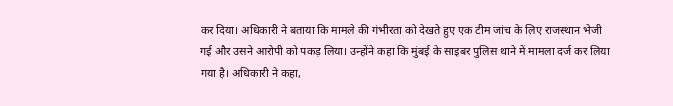कर दिया। अधिकारी ने बताया कि मामले की गंभीरता को देखते हुए एक टीम जांच के लिए राजस्थान भेजी गई और उसने आरोपी को पकड़ लिया। उन्होंने कहा कि मुंबई के साइबर पुलिस थाने में मामला दर्ज कर लिया गया है। अधिकारी ने कहा,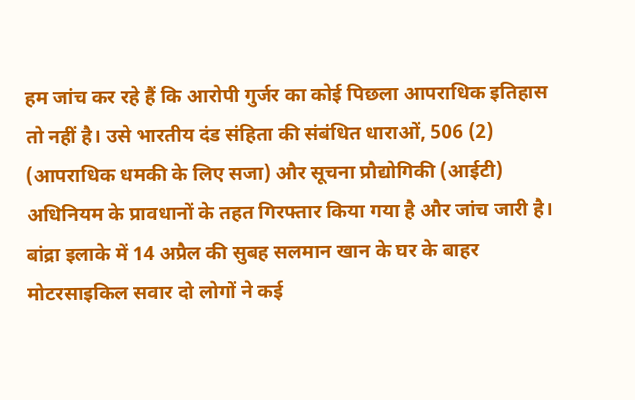हम जांच कर रहे हैं कि आरोपी गुर्जर का कोई पिछला आपराधिक इतिहास तो नहीं है। उसे भारतीय दंड संहिता की संबंधित धाराओं, 506 (2) (आपराधिक धमकी के लिए सजा) और सूचना प्रौद्योगिकी (आईटी) अधिनियम के प्रावधानों के तहत गिरफ्तार किया गया है और जांच जारी है। बांद्रा इलाके में 14 अप्रैल की सुबह सलमान खान के घर के बाहर मोटरसाइकिल सवार दो लोगों ने कई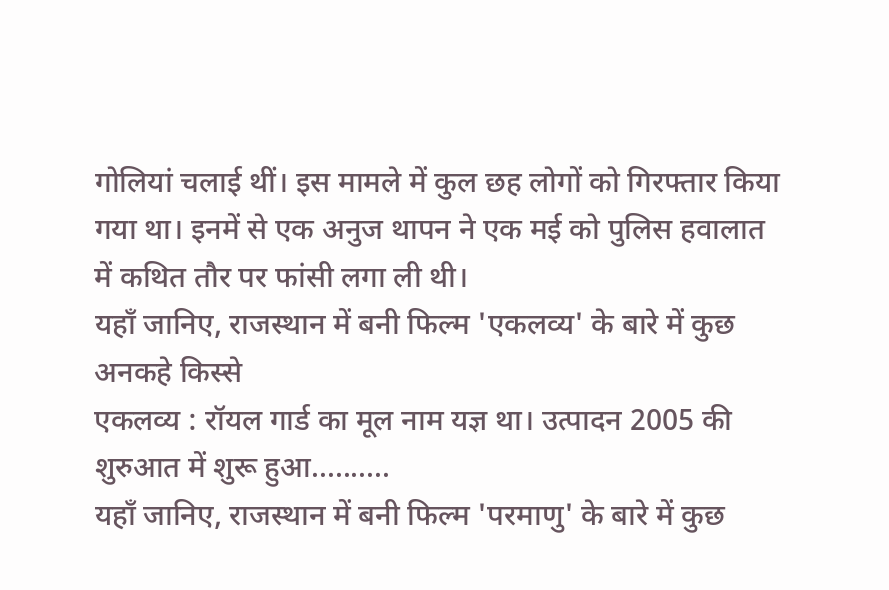गोलियां चलाई थीं। इस मामले में कुल छह लोगों को गिरफ्तार किया गया था। इनमें से एक अनुज थापन ने एक मई को पुलिस हवालात में कथित तौर पर फांसी लगा ली थी।
यहाँ जानिए, राजस्थान में बनी फिल्म 'एकलव्य' के बारे में कुछ अनकहे किस्से
एकलव्य : रॉयल गार्ड का मूल नाम यज्ञ था। उत्पादन 2005 की शुरुआत में शुरू हुआ..........
यहाँ जानिए, राजस्थान में बनी फिल्म 'परमाणु' के बारे में कुछ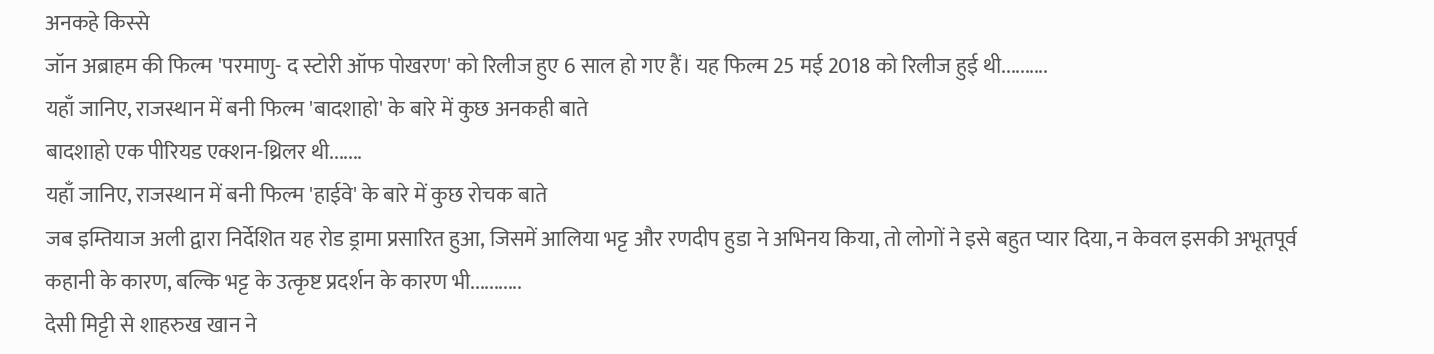अनकहे किस्से
जॉन अब्राहम की फिल्म 'परमाणु- द स्टोरी ऑफ पोखरण' को रिलीज हुए 6 साल हो गए हैं। यह फिल्म 25 मई 2018 को रिलीज हुई थी..........
यहाँ जानिए, राजस्थान में बनी फिल्म 'बादशाहो' के बारे में कुछ अनकही बाते
बादशाहो एक पीरियड एक्शन-थ्रिलर थी.......
यहाँ जानिए, राजस्थान में बनी फिल्म 'हाईवे' के बारे में कुछ रोचक बाते
जब इम्तियाज अली द्वारा निर्देशित यह रोड ड्रामा प्रसारित हुआ, जिसमें आलिया भट्ट और रणदीप हुडा ने अभिनय किया, तो लोगों ने इसे बहुत प्यार दिया, न केवल इसकी अभूतपूर्व कहानी के कारण, बल्कि भट्ट के उत्कृष्ट प्रदर्शन के कारण भी...........
देसी मिट्टी से शाहरुख खान ने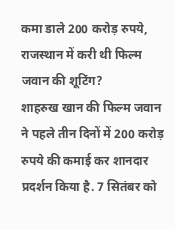कमा डाले 200 करोड़ रुपये, राजस्थान में करी थी फिल्म जवान की शूटिंग?
शाहरुख खान की फिल्म जवान ने पहले तीन दिनों में 200 करोड़ रुपये की कमाई कर शानदार प्रदर्शन किया है. 7 सितंबर को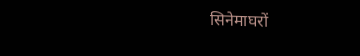सिनेमाघरों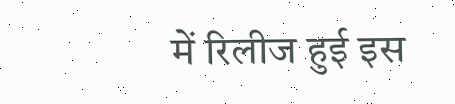में रिलीज हुई इस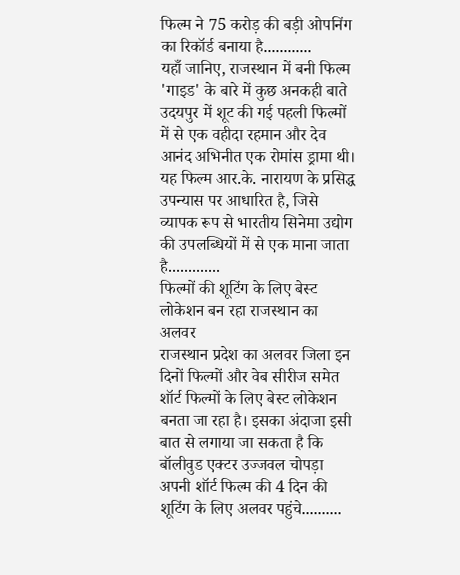फिल्म ने 75 करोड़ की बड़ी ओपनिंग का रिकॉर्ड बनाया है............
यहाँ जानिए, राजस्थान में बनी फिल्म 'गाइड' के बारे में कुछ अनकही बाते
उदयपुर में शूट की गई पहली फिल्मों में से एक वहीदा रहमान और देव आनंद अभिनीत एक रोमांस ड्रामा थी। यह फिल्म आर.के. नारायण के प्रसिद्ध उपन्यास पर आधारित है, जिसे व्यापक रूप से भारतीय सिनेमा उद्योग की उपलब्धियों में से एक माना जाता है.............
फिल्मों की शूटिंग के लिए बेस्ट लोकेशन बन रहा राजस्थान का अलवर
राजस्थान प्रदेश का अलवर जिला इन दिनों फिल्मों और वेब सीरीज समेत शॉर्ट फिल्मों के लिए बेस्ट लोकेशन बनता जा रहा है। इसका अंदाजा इसी बात से लगाया जा सकता है कि बॉलीवुड एक्टर उज्जवल चोपड़ा अपनी शॉर्ट फिल्म की 4 दिन की शूटिंग के लिए अलवर पहुंचे..........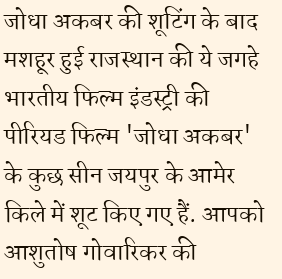जोधा अकबर की शूटिंग के बाद मशहूर हुई राजस्थान की ये जगहे
भारतीय फिल्म इंडस्ट्री की पीरियड फिल्म 'जोधा अकबर' के कुछ सीन जयपुर के आमेर किले में शूट किए गए हैं. आपको आशुतोष गोवारिकर की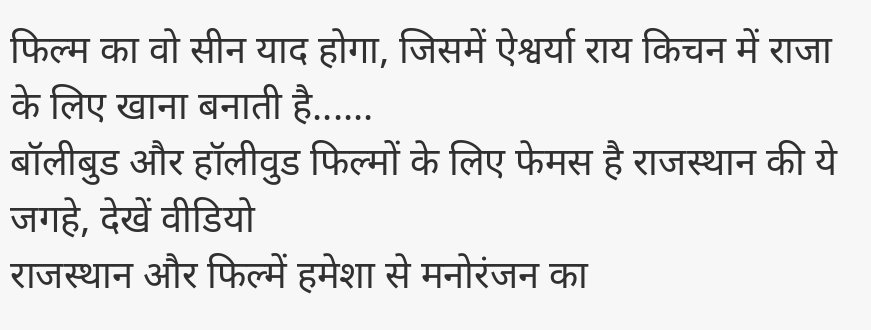फिल्म का वो सीन याद होगा, जिसमें ऐश्वर्या राय किचन में राजा के लिए खाना बनाती है......
बॉलीबुड और हॉलीवुड फिल्मों के लिए फेमस है राजस्थान की ये जगहे, देखें वीडियो
राजस्थान और फिल्में हमेशा से मनोरंजन का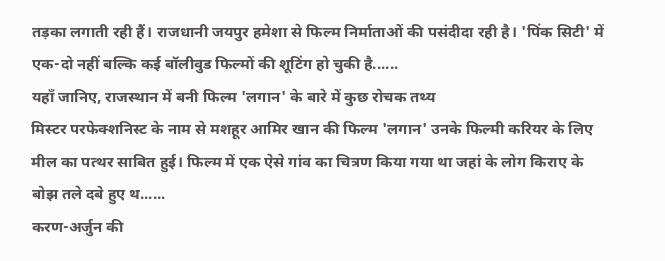तड़का लगाती रही हैं। राजधानी जयपुर हमेशा से फिल्म निर्माताओं की पसंदीदा रही है। 'पिंक सिटी' में एक-दो नहीं बल्कि कई बॉलीवुड फिल्मों की शूटिंग हो चुकी है......
यहाँ जानिए, राजस्थान में बनी फिल्म 'लगान' के बारे में कुछ रोचक तथ्य
मिस्टर परफेक्शनिस्ट के नाम से मशहूर आमिर खान की फिल्म 'लगान' उनके फिल्मी करियर के लिए मील का पत्थर साबित हुई। फिल्म में एक ऐसे गांव का चित्रण किया गया था जहां के लोग किराए के बोझ तले दबे हुए थ......
करण-अर्जुन की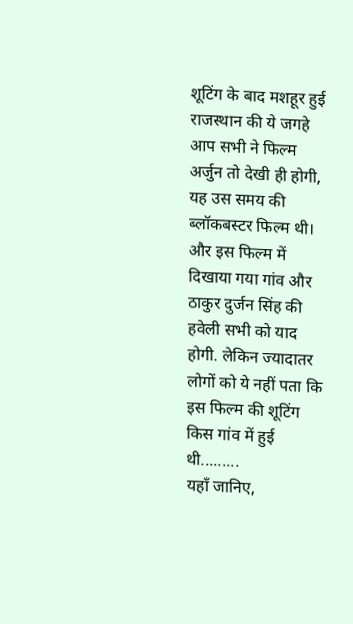शूटिंग के बाद मशहूर हुई राजस्थान की ये जगहे
आप सभी ने फिल्म अर्जुन तो देखी ही होगी, यह उस समय की ब्लॉकबस्टर फिल्म थी। और इस फिल्म में दिखाया गया गांव और ठाकुर दुर्जन सिंह की हवेली सभी को याद होगी. लेकिन ज्यादातर लोगों को ये नहीं पता कि इस फिल्म की शूटिंग किस गांव में हुई थी.........
यहाँ जानिए,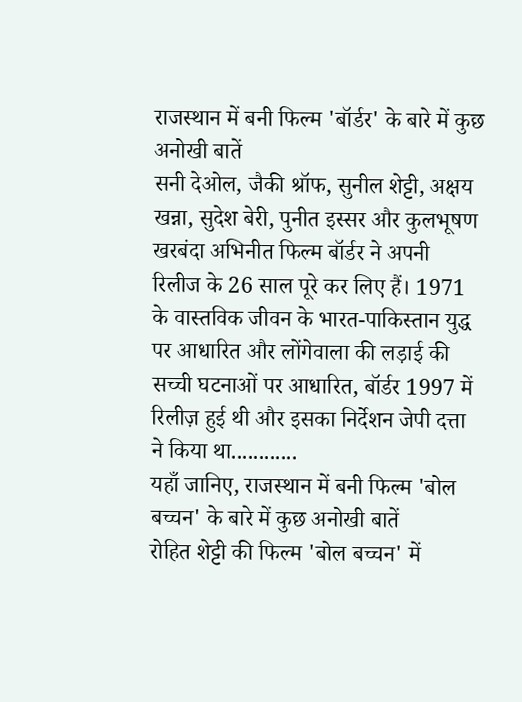राजस्थान में बनी फिल्म 'बॉर्डर' के बारे में कुछ अनोखी बातें
सनी देओल, जैकी श्रॉफ, सुनील शेट्टी, अक्षय खन्ना, सुदेश बेरी, पुनीत इस्सर और कुलभूषण खरबंदा अभिनीत फिल्म बॉर्डर ने अपनी रिलीज के 26 साल पूरे कर लिए हैं। 1971 के वास्तविक जीवन के भारत-पाकिस्तान युद्ध पर आधारित और लोंगेवाला की लड़ाई की सच्ची घटनाओं पर आधारित, बॉर्डर 1997 में रिलीज़ हुई थी और इसका निर्देशन जेपी दत्ता ने किया था............
यहाँ जानिए, राजस्थान में बनी फिल्म 'बोल बच्चन' के बारे में कुछ अनोखी बातें
रोहित शेट्टी की फिल्म 'बोल बच्चन' में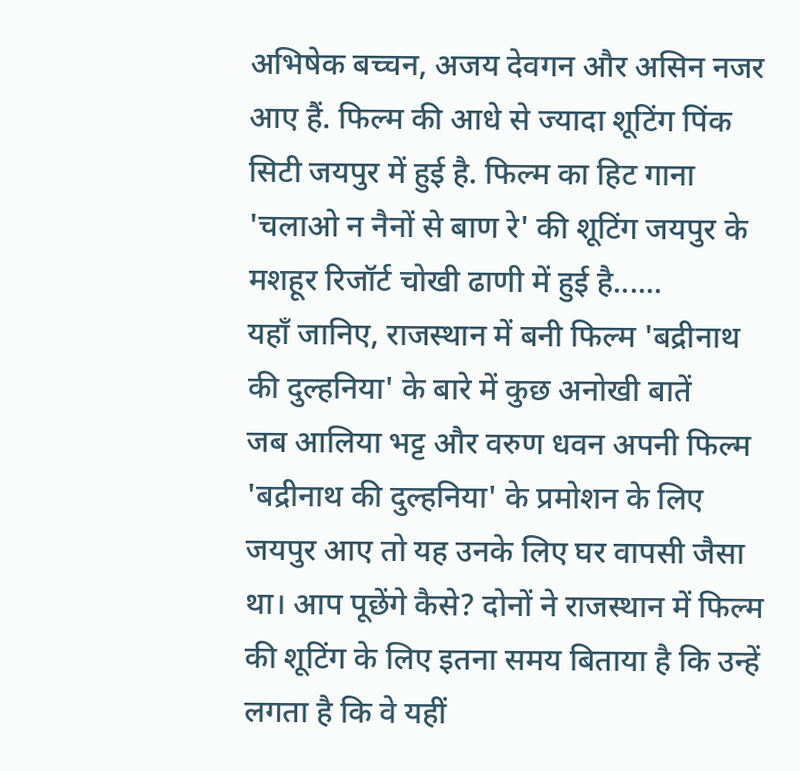अभिषेक बच्चन, अजय देवगन और असिन नजर आए हैं. फिल्म की आधे से ज्यादा शूटिंग पिंक सिटी जयपुर में हुई है. फिल्म का हिट गाना 'चलाओ न नैनों से बाण रे' की शूटिंग जयपुर के मशहूर रिजॉर्ट चोखी ढाणी में हुई है......
यहाँ जानिए, राजस्थान में बनी फिल्म 'बद्रीनाथ की दुल्हनिया' के बारे में कुछ अनोखी बातें
जब आलिया भट्ट और वरुण धवन अपनी फिल्म 'बद्रीनाथ की दुल्हनिया' के प्रमोशन के लिए जयपुर आए तो यह उनके लिए घर वापसी जैसा था। आप पूछेंगे कैसे? दोनों ने राजस्थान में फिल्म की शूटिंग के लिए इतना समय बिताया है कि उन्हें लगता है कि वे यहीं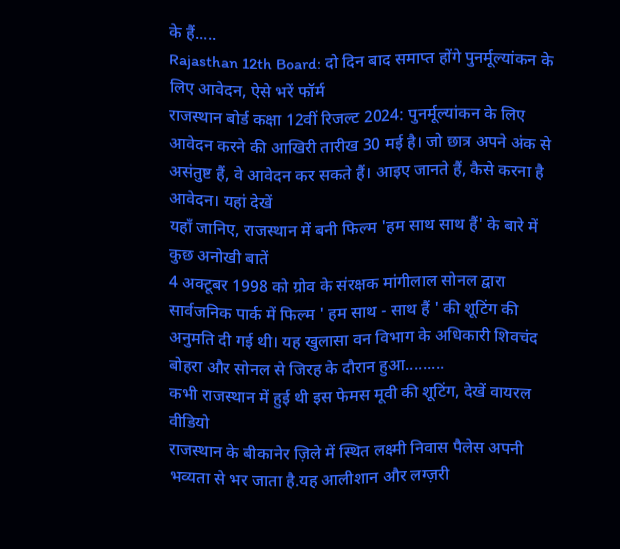के हैं.....
Rajasthan 12th Board: दो दिन बाद समाप्त होंगे पुनर्मूल्यांकन के लिए आवेदन, ऐसे भरें फॉर्म
राजस्थान बोर्ड कक्षा 12वीं रिजल्ट 2024: पुनर्मूल्यांकन के लिए आवेदन करने की आखिरी तारीख 30 मई है। जो छात्र अपने अंक से असंतुष्ट हैं, वे आवेदन कर सकते हैं। आइए जानते हैं, कैसे करना है आवेदन। यहां देखें
यहाँ जानिए, राजस्थान में बनी फिल्म 'हम साथ साथ हैं' के बारे में कुछ अनोखी बातें
4 अक्टूबर 1998 को ग्रोव के संरक्षक मांगीलाल सोनल द्वारा सार्वजनिक पार्क में फिल्म ' हम साथ - साथ हैं ' की शूटिंग की अनुमति दी गई थी। यह खुलासा वन विभाग के अधिकारी शिवचंद बोहरा और सोनल से जिरह के दौरान हुआ.........
कभी राजस्थान में हुई थी इस फेमस मूवी की शूटिंग, देखें वायरल वीडियो
राजस्थान के बीकानेर ज़िले में स्थित लक्ष्मी निवास पैलेस अपनी भव्यता से भर जाता है.यह आलीशान और लग्ज़री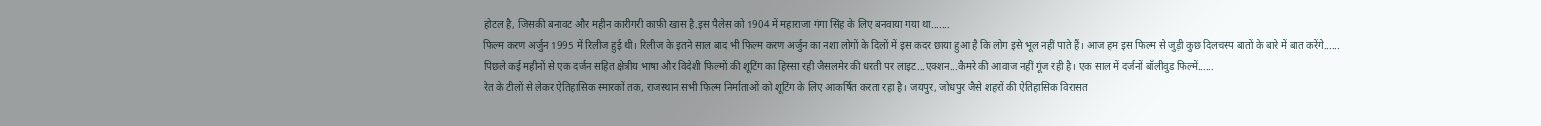होटल है, जिसकी बनावट और महीन कारीगरी काफ़ी खास है.इस पैलेस को 1904 में महाराजा गंगा सिंह के लिए बनवाया गया था.......
फिल्म करण अर्जुन 1995 में रिलीज हुई थी। रिलीज के इतने साल बाद भी फिल्म करण अर्जुन का नशा लोगों के दिलों में इस कदर छाया हुआ है कि लोग इसे भूल नहीं पाते हैं। आज हम इस फिल्म से जुड़ी कुछ दिलचस्प बातों के बारे में बात करेंगे......
पिछले कई महीनों से एक दर्जन सहित क्षेत्रीय भाषा और विदेशी फिल्मों की शूटिंग का हिस्सा रही जैसलमेर की धरती पर लाइट...एक्शन...कैमरे की आवाज नहीं गूंज रही है। एक साल में दर्जनों बॉलीवुड फिल्में......
रेत के टीलों से लेकर ऐतिहासिक स्मारकों तक, राजस्थान सभी फिल्म निर्माताओं को शूटिंग के लिए आकर्षित करता रहा है। जयपुर, जोधपुर जैसे शहरों की ऐतिहासिक विरासत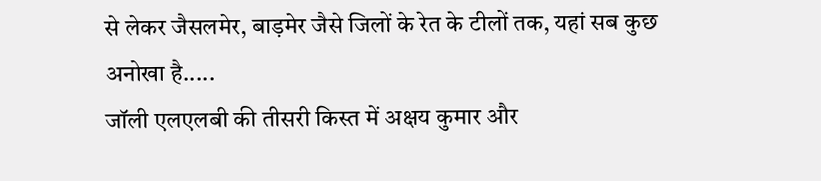से लेकर जैसलमेर, बाड़मेर जैसे जिलों के रेत के टीलों तक, यहां सब कुछ अनोखा है.....
जॉली एलएलबी की तीसरी किस्त में अक्षय कुमार और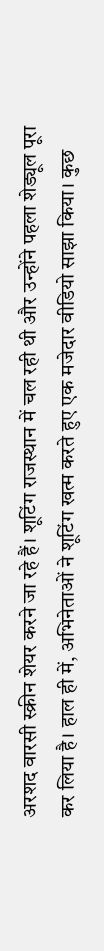अरशद वारसी स्क्रीन शेयर करने जा रहे हैं। शूटिंग राजस्थान में चल रही थी और उन्होंने पहला शेड्यूल पूरा कर लिया है। हाल ही में, अभिनेताओं ने शूटिंग खत्म करते हुए एक मजेदार वीडियो साझा किया। कुछ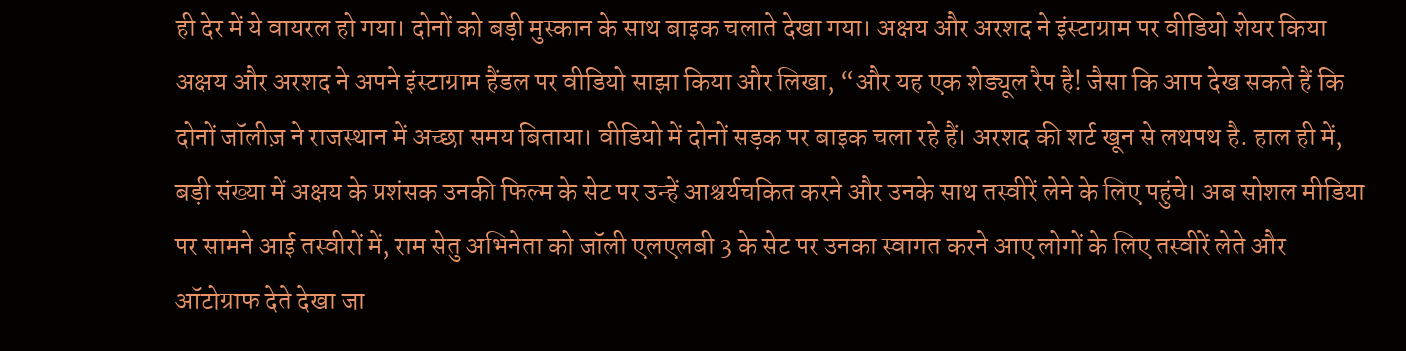ही देर में ये वायरल हो गया। दोनों को बड़ी मुस्कान के साथ बाइक चलाते देखा गया। अक्षय और अरशद ने इंस्टाग्राम पर वीडियो शेयर किया अक्षय और अरशद ने अपने इंस्टाग्राम हैंडल पर वीडियो साझा किया और लिखा, “और यह एक शेड्यूल रैप है! जैसा कि आप देख सकते हैं कि दोनों जॉलीज़ ने राजस्थान में अच्छा समय बिताया। वीडियो में दोनों सड़क पर बाइक चला रहे हैं। अरशद की शर्ट खून से लथपथ है. हाल ही में, बड़ी संख्या में अक्षय के प्रशंसक उनकी फिल्म के सेट पर उन्हें आश्चर्यचकित करने और उनके साथ तस्वीरें लेने के लिए पहुंचे। अब सोशल मीडिया पर सामने आई तस्वीरों में, राम सेतु अभिनेता को जॉली एलएलबी 3 के सेट पर उनका स्वागत करने आए लोगों के लिए तस्वीरें लेते और ऑटोग्राफ देते देखा जा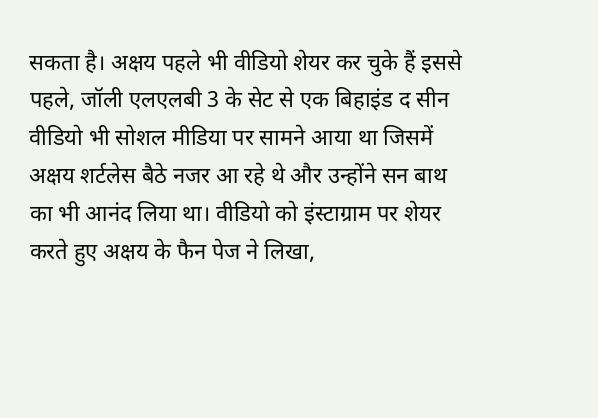सकता है। अक्षय पहले भी वीडियो शेयर कर चुके हैं इससे पहले, जॉली एलएलबी 3 के सेट से एक बिहाइंड द सीन वीडियो भी सोशल मीडिया पर सामने आया था जिसमें अक्षय शर्टलेस बैठे नजर आ रहे थे और उन्होंने सन बाथ का भी आनंद लिया था। वीडियो को इंस्टाग्राम पर शेयर करते हुए अक्षय के फैन पेज ने लिखा,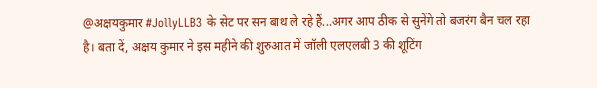@अक्षयकुमार #JollyLLB3 के सेट पर सन बाथ ले रहे हैं...अगर आप ठीक से सुनेंगे तो बजरंग बैन चल रहा है। बता दें, अक्षय कुमार ने इस महीने की शुरुआत में जॉली एलएलबी 3 की शूटिंग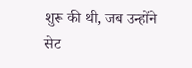शुरू की थी, जब उन्होंने सेट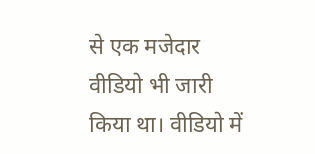से एक मजेदार वीडियो भी जारी किया था। वीडियो में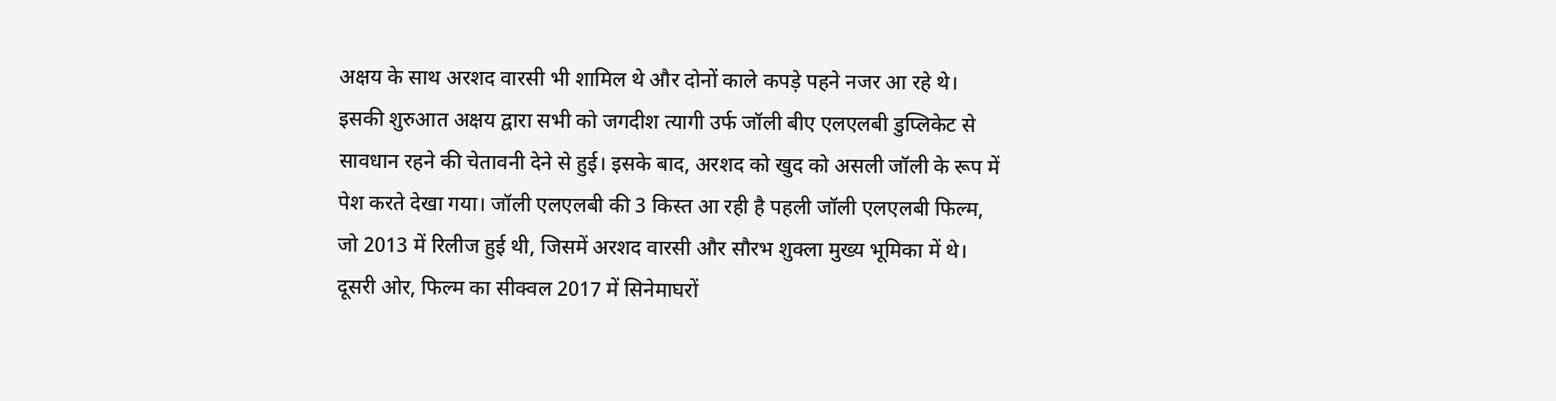अक्षय के साथ अरशद वारसी भी शामिल थे और दोनों काले कपड़े पहने नजर आ रहे थे। इसकी शुरुआत अक्षय द्वारा सभी को जगदीश त्यागी उर्फ जॉली बीए एलएलबी डुप्लिकेट से सावधान रहने की चेतावनी देने से हुई। इसके बाद, अरशद को खुद को असली जॉली के रूप में पेश करते देखा गया। जॉली एलएलबी की 3 किस्त आ रही है पहली जॉली एलएलबी फिल्म, जो 2013 में रिलीज हुई थी, जिसमें अरशद वारसी और सौरभ शुक्ला मुख्य भूमिका में थे। दूसरी ओर, फिल्म का सीक्वल 2017 में सिनेमाघरों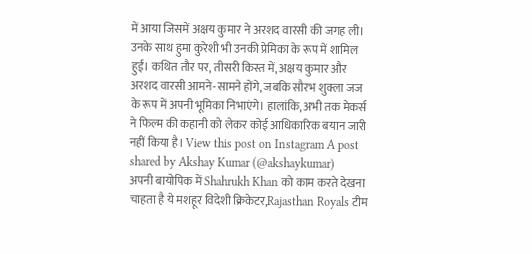में आया जिसमें अक्षय कुमार ने अरशद वारसी की जगह ली। उनके साथ हुमा कुरेशी भी उनकी प्रेमिका के रूप में शामिल हुईं। कथित तौर पर, तीसरी किस्त में, अक्षय कुमार और अरशद वारसी आमने-सामने होंगे, जबकि सौरभ शुक्ला जज के रूप में अपनी भूमिका निभाएंगे। हालांकि, अभी तक मेकर्स ने फिल्म की कहानी को लेकर कोई आधिकारिक बयान जारी नहीं किया है। View this post on Instagram A post shared by Akshay Kumar (@akshaykumar)
अपनी बायोपिक में Shahrukh Khan को काम करते देखना चाहता है ये मशहूर विदेशी क्रिकेटर,Rajasthan Royals टीम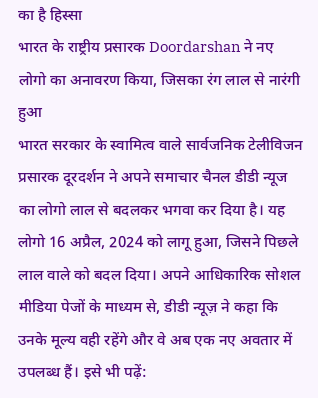का है हिस्सा
भारत के राष्ट्रीय प्रसारक Doordarshan ने नए लोगो का अनावरण किया, जिसका रंग लाल से नारंगी हुआ
भारत सरकार के स्वामित्व वाले सार्वजनिक टेलीविजन प्रसारक दूरदर्शन ने अपने समाचार चैनल डीडी न्यूज का लोगो लाल से बदलकर भगवा कर दिया है। यह लोगो 16 अप्रैल, 2024 को लागू हुआ, जिसने पिछले लाल वाले को बदल दिया। अपने आधिकारिक सोशल मीडिया पेजों के माध्यम से, डीडी न्यूज़ ने कहा कि उनके मूल्य वही रहेंगे और वे अब एक नए अवतार में उपलब्ध हैं। इसे भी पढ़ें: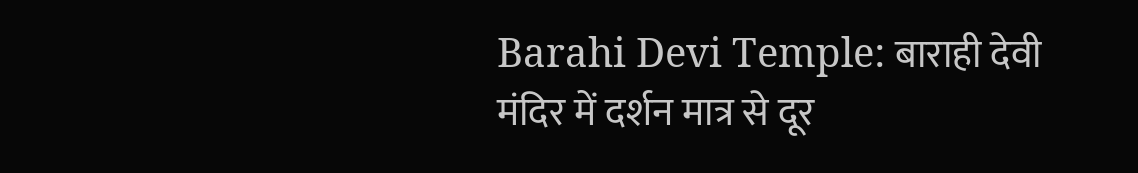Barahi Devi Temple: बाराही देवी मंदिर में दर्शन मात्र से दूर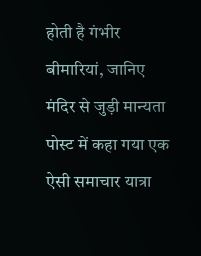होती है गंभीर बीमारियां, जानिए मंदिर से जुड़ी मान्यता पोस्ट में कहा गया एक ऐसी समाचार यात्रा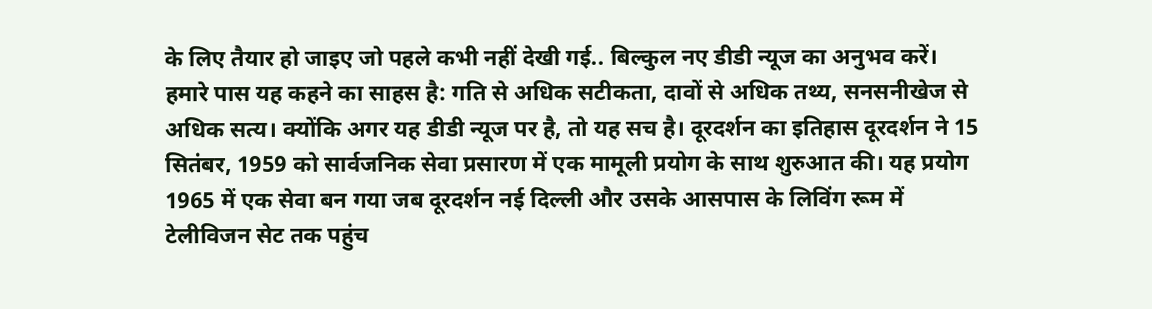के लिए तैयार हो जाइए जो पहले कभी नहीं देखी गई.. बिल्कुल नए डीडी न्यूज का अनुभव करें। हमारे पास यह कहने का साहस है: गति से अधिक सटीकता, दावों से अधिक तथ्य, सनसनीखेज से अधिक सत्य। क्योंकि अगर यह डीडी न्यूज पर है, तो यह सच है। दूरदर्शन का इतिहास दूरदर्शन ने 15 सितंबर, 1959 को सार्वजनिक सेवा प्रसारण में एक मामूली प्रयोग के साथ शुरुआत की। यह प्रयोग 1965 में एक सेवा बन गया जब दूरदर्शन नई दिल्ली और उसके आसपास के लिविंग रूम में टेलीविजन सेट तक पहुंच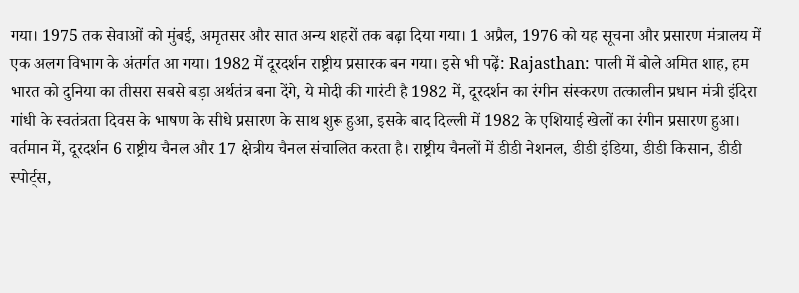गया। 1975 तक सेवाओं को मुंबई, अमृतसर और सात अन्य शहरों तक बढ़ा दिया गया। 1 अप्रैल, 1976 को यह सूचना और प्रसारण मंत्रालय में एक अलग विभाग के अंतर्गत आ गया। 1982 में दूरदर्शन राष्ट्रीय प्रसारक बन गया। इसे भी पढ़ें: Rajasthan: पाली में बोले अमित शाह, हम भारत को दुनिया का तीसरा सबसे बड़ा अर्थतंत्र बना देंगे, ये मोदी की गारंटी है 1982 में, दूरदर्शन का रंगीन संस्करण तत्कालीन प्रधान मंत्री इंदिरा गांधी के स्वतंत्रता दिवस के भाषण के सीधे प्रसारण के साथ शुरू हुआ, इसके बाद दिल्ली में 1982 के एशियाई खेलों का रंगीन प्रसारण हुआ। वर्तमान में, दूरदर्शन 6 राष्ट्रीय चैनल और 17 क्षेत्रीय चैनल संचालित करता है। राष्ट्रीय चैनलों में डीडी नेशनल, डीडी इंडिया, डीडी किसान, डीडी स्पोर्ट्स,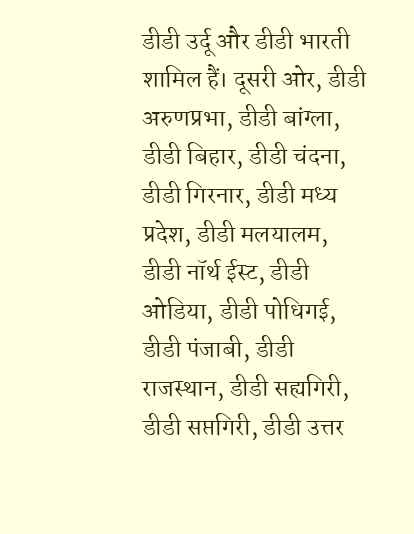डीडी उर्दू और डीडी भारती शामिल हैं। दूसरी ओर, डीडी अरुणप्रभा, डीडी बांग्ला, डीडी बिहार, डीडी चंदना, डीडी गिरनार, डीडी मध्य प्रदेश, डीडी मलयालम, डीडी नॉर्थ ईस्ट, डीडी ओडिया, डीडी पोधिगई, डीडी पंजाबी, डीडी राजस्थान, डीडी सह्यगिरी, डीडी सप्तगिरी, डीडी उत्तर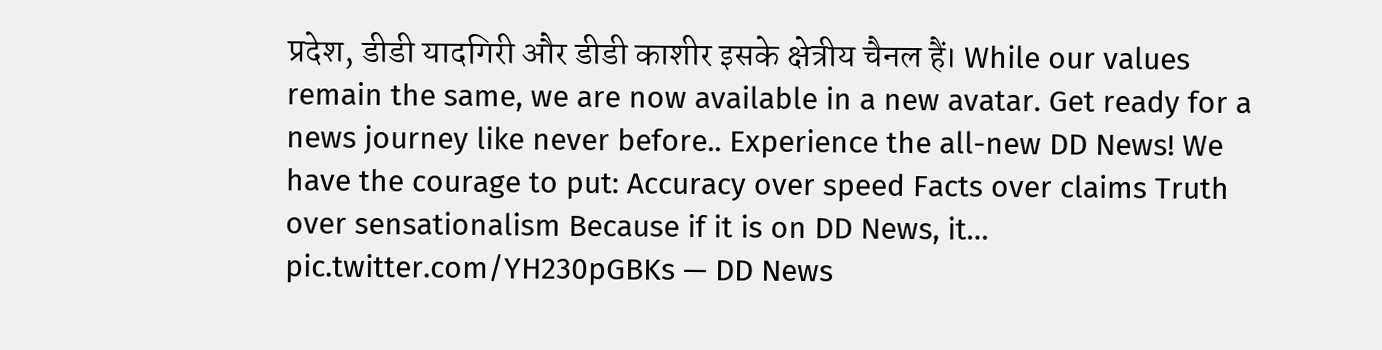प्रदेश, डीडी यादगिरी और डीडी काशीर इसके क्षेत्रीय चैनल हैं। While our values remain the same, we are now available in a new avatar. Get ready for a news journey like never before.. Experience the all-new DD News! We have the courage to put: Accuracy over speed Facts over claims Truth over sensationalism Because if it is on DD News, it… pic.twitter.com/YH230pGBKs — DD News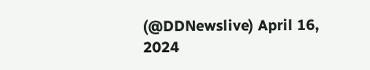(@DDNewslive) April 16, 2024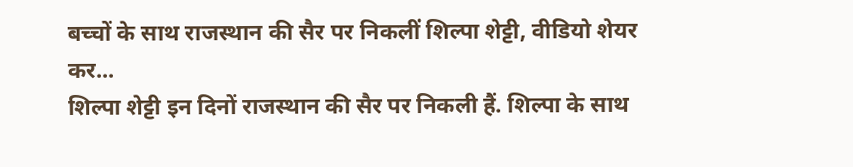बच्चों के साथ राजस्थान की सैर पर निकलीं शिल्पा शेट्टी, वीडियो शेयर कर...
शिल्पा शेट्टी इन दिनों राजस्थान की सैर पर निकली हैं. शिल्पा के साथ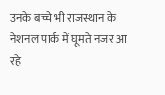उनके बच्चे भी राजस्थान के नेशनल पार्क में घूमते नजर आ रहे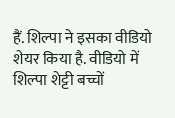हैं. शिल्पा ने इसका वीडियो शेयर किया है. वीडियो में शिल्पा शेट्टी बच्चों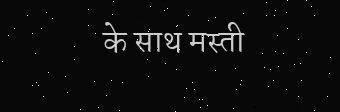के साथ मस्ती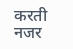करती नजर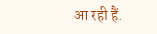आ रही हैं.